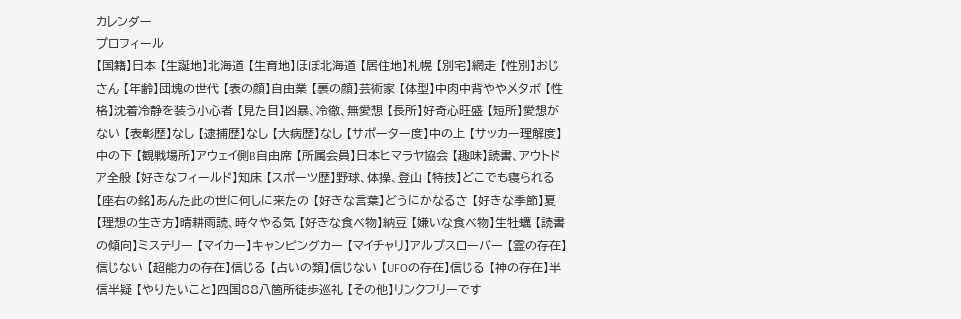カレンダー
プロフィール
【国籍】日本 【生誕地】北海道 【生育地】ほぼ北海道 【居住地】札幌 【別宅】網走 【性別】おじさん 【年齢】団塊の世代 【表の顔】自由業 【裏の顔】芸術家 【体型】中肉中背ややメタボ 【性格】沈着冷静を装う小心者 【見た目】凶暴、冷徹、無愛想 【長所】好奇心旺盛 【短所】愛想がない 【表彰歴】なし 【逮捕歴】なし 【大病歴】なし 【サポーター度】中の上 【サッカー理解度】中の下 【観戦場所】アウェイ側B自由席 【所属会員】日本ヒマラヤ協会 【趣味】読書、アウトドア全般 【好きなフィールド】知床 【スポーツ歴】野球、体操、登山 【特技】どこでも寝られる 【座右の銘】あんた此の世に何しに来たの 【好きな言葉】どうにかなるさ 【好きな季節】夏 【理想の生き方】晴耕雨読、時々やる気 【好きな食べ物】納豆 【嫌いな食べ物】生牡蠣 【読書の傾向】ミステリー 【マイカー】キャンピングカー 【マイチャリ】アルプスローバー 【霊の存在】信じない 【超能力の存在】信じる 【占いの類】信じない 【UFOの存在】信じる 【神の存在】半信半疑 【やりたいこと】四国88八箇所徒歩巡礼 【その他】リンクフリーです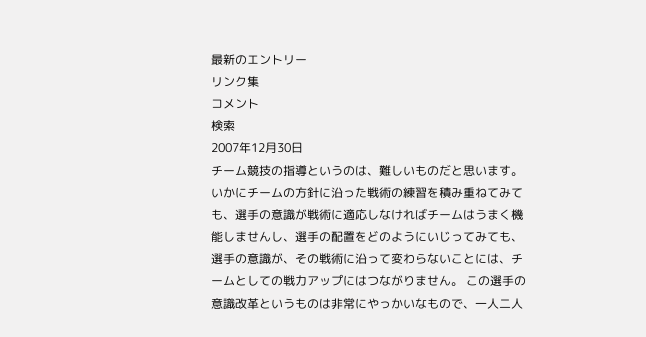最新のエントリー
リンク集
コメント
検索
2007年12月30日
チーム競技の指導というのは、難しいものだと思います。 いかにチームの方針に沿った戦術の練習を積み重ねてみても、選手の意識が戦術に適応しなければチームはうまく機能しませんし、選手の配置をどのようにいじってみても、選手の意識が、その戦術に沿って変わらないことには、チームとしての戦力アップにはつながりません。 この選手の意識改革というものは非常にやっかいなもので、一人二人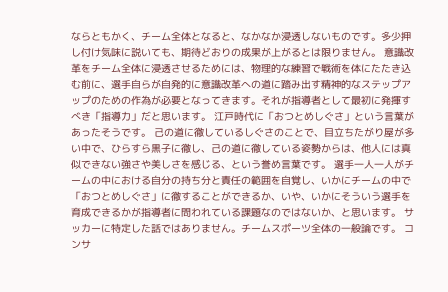ならともかく、チーム全体となると、なかなか浸透しないものです。多少押し付け気味に説いても、期待どおりの成果が上がるとは限りません。 意識改革をチーム全体に浸透させるためには、物理的な練習で戦術を体にたたき込む前に、選手自らが自発的に意識改革への道に踏み出す精神的なステップアップのための作為が必要となってきます。それが指導者として最初に発揮すべき「指導力」だと思います。 江戸時代に「おつとめしぐさ」という言葉があったそうです。 己の道に徹しているしぐさのことで、目立ちたがり屋が多い中で、ひらすら黒子に徹し、己の道に徹している姿勢からは、他人には真似できない強さや美しさを感じる、という誉め言葉です。 選手一人一人がチームの中における自分の持ち分と責任の範囲を自覚し、いかにチームの中で「おつとめしぐさ」に徹することができるか、いや、いかにそういう選手を育成できるかが指導者に問われている課題なのではないか、と思います。 サッカーに特定した話ではありません。チームスポーツ全体の一般論です。 コンサ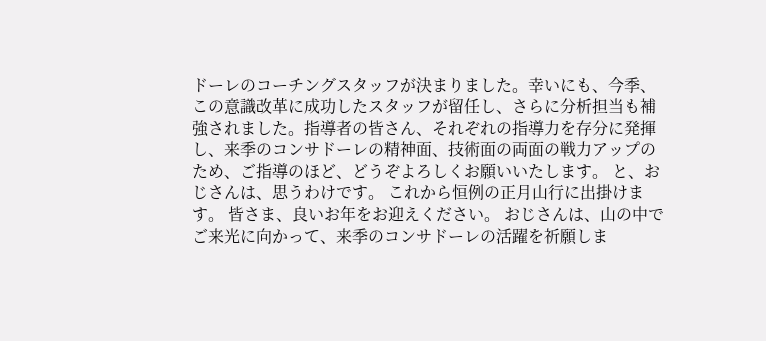ドーレのコーチングスタッフが決まりました。幸いにも、今季、この意識改革に成功したスタッフが留任し、さらに分析担当も補強されました。指導者の皆さん、それぞれの指導力を存分に発揮し、来季のコンサドーレの精神面、技術面の両面の戦力アップのため、ご指導のほど、どうぞよろしくお願いいたします。 と、おじさんは、思うわけです。 これから恒例の正月山行に出掛けます。 皆さま、良いお年をお迎えください。 おじさんは、山の中でご来光に向かって、来季のコンサドーレの活躍を祈願しま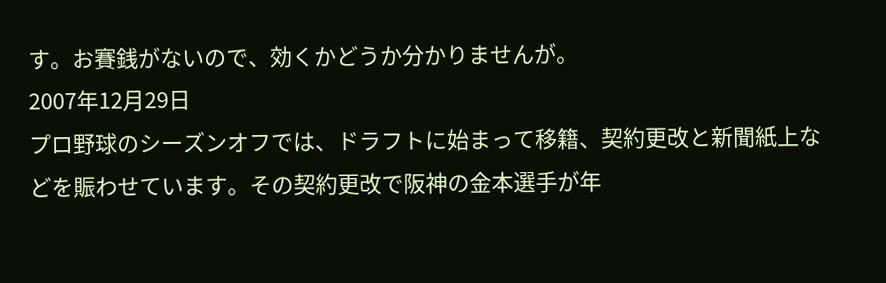す。お賽銭がないので、効くかどうか分かりませんが。
2007年12月29日
プロ野球のシーズンオフでは、ドラフトに始まって移籍、契約更改と新聞紙上などを賑わせています。その契約更改で阪神の金本選手が年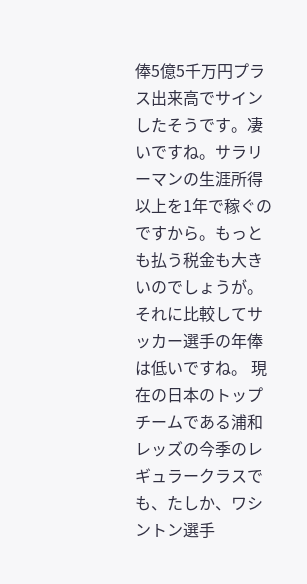俸5億5千万円プラス出来高でサインしたそうです。凄いですね。サラリーマンの生涯所得以上を1年で稼ぐのですから。もっとも払う税金も大きいのでしょうが。 それに比較してサッカー選手の年俸は低いですね。 現在の日本のトップチームである浦和レッズの今季のレギュラークラスでも、たしか、ワシントン選手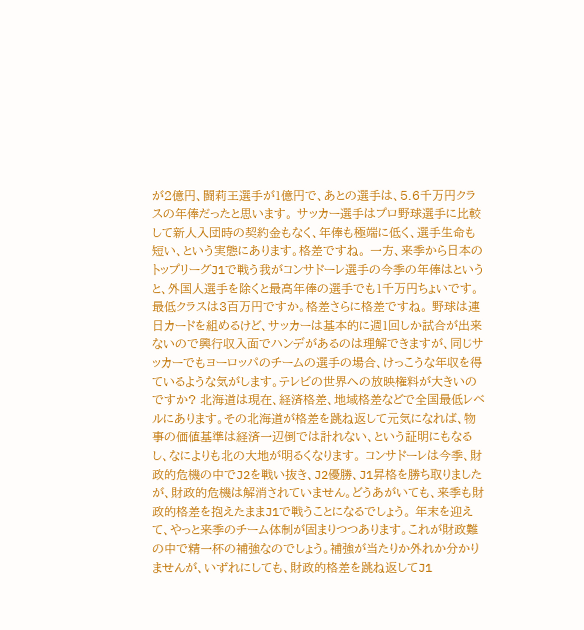が2億円、闘莉王選手が1億円で、あとの選手は、5.6千万円クラスの年俸だったと思います。 サッカー選手はプロ野球選手に比較して新人入団時の契約金もなく、年俸も極端に低く、選手生命も短い、という実態にあります。格差ですね。 一方、来季から日本のトップリーグJ1で戦う我がコンサドーレ選手の今季の年俸はというと、外国人選手を除くと最高年俸の選手でも1千万円ちょいです。最低クラスは3百万円ですか。格差さらに格差ですね。 野球は連日カードを組めるけど、サッカーは基本的に週1回しか試合が出来ないので興行収入面でハンデがあるのは理解できますが、同じサッカーでもヨーロッパのチームの選手の場合、けっこうな年収を得ているような気がします。テレビの世界への放映権料が大きいのですか? 北海道は現在、経済格差、地域格差などで全国最低レベルにあります。その北海道が格差を跳ね返して元気になれば、物事の価値基準は経済一辺倒では計れない、という証明にもなるし、なによりも北の大地が明るくなります。 コンサドーレは今季、財政的危機の中でJ2を戦い抜き、J2優勝、J1昇格を勝ち取りましたが、財政的危機は解消されていません。どうあがいても、来季も財政的格差を抱えたままJ1で戦うことになるでしょう。 年末を迎えて、やっと来季のチーム体制が固まりつつあります。これが財政難の中で精一杯の補強なのでしょう。補強が当たりか外れか分かりませんが、いずれにしても、財政的格差を跳ね返してJ1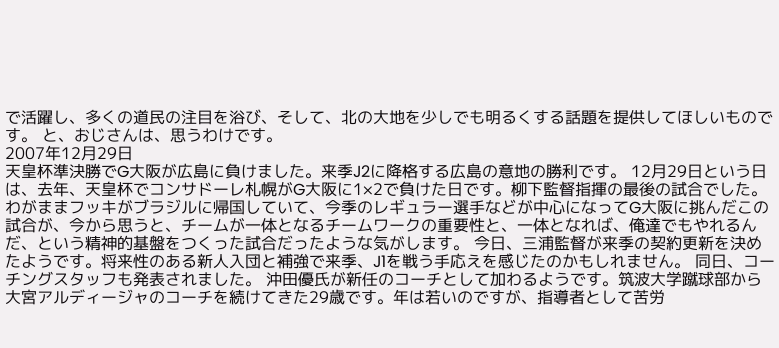で活躍し、多くの道民の注目を浴び、そして、北の大地を少しでも明るくする話題を提供してほしいものです。 と、おじさんは、思うわけです。
2007年12月29日
天皇杯準決勝でG大阪が広島に負けました。来季J2に降格する広島の意地の勝利です。 12月29日という日は、去年、天皇杯でコンサドーレ札幌がG大阪に1×2で負けた日です。柳下監督指揮の最後の試合でした。わがままフッキがブラジルに帰国していて、今季のレギュラー選手などが中心になってG大阪に挑んだこの試合が、今から思うと、チームが一体となるチームワークの重要性と、一体となれば、俺達でもやれるんだ、という精神的基盤をつくった試合だったような気がします。 今日、三浦監督が来季の契約更新を決めたようです。将来性のある新人入団と補強で来季、J1を戦う手応えを感じたのかもしれません。 同日、コーチングスタッフも発表されました。 沖田優氏が新任のコーチとして加わるようです。筑波大学蹴球部から大宮アルディージャのコーチを続けてきた29歳です。年は若いのですが、指導者として苦労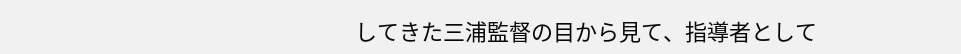してきた三浦監督の目から見て、指導者として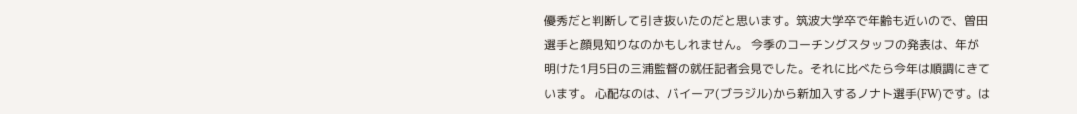優秀だと判断して引き抜いたのだと思います。筑波大学卒で年齢も近いので、曽田選手と顔見知りなのかもしれません。 今季のコーチングスタッフの発表は、年が明けた1月5日の三浦監督の就任記者会見でした。それに比べたら今年は順調にきています。 心配なのは、バイーア(ブラジル)から新加入するノナト選手(FW)です。は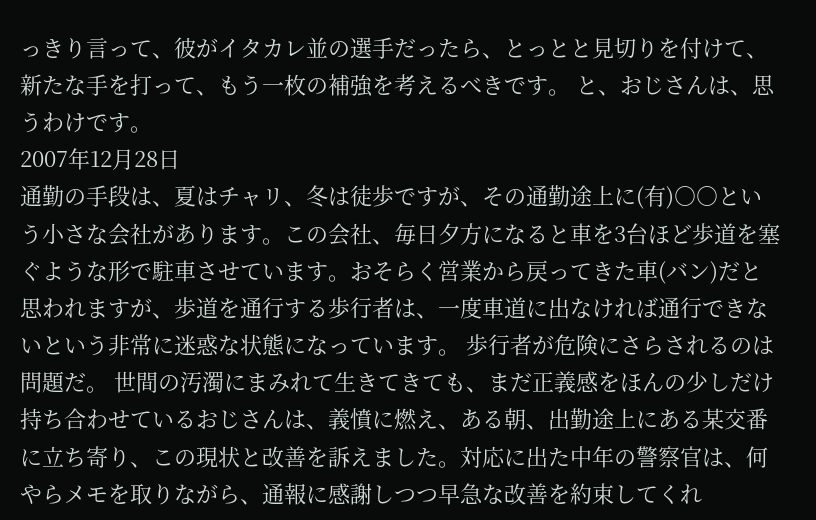っきり言って、彼がイタカレ並の選手だったら、とっとと見切りを付けて、新たな手を打って、もう一枚の補強を考えるべきです。 と、おじさんは、思うわけです。
2007年12月28日
通勤の手段は、夏はチャリ、冬は徒歩ですが、その通勤途上に(有)○○という小さな会社があります。この会社、毎日夕方になると車を3台ほど歩道を塞ぐような形で駐車させています。おそらく営業から戻ってきた車(バン)だと思われますが、歩道を通行する歩行者は、一度車道に出なければ通行できないという非常に迷惑な状態になっています。 歩行者が危険にさらされるのは問題だ。 世間の汚濁にまみれて生きてきても、まだ正義感をほんの少しだけ持ち合わせているおじさんは、義憤に燃え、ある朝、出勤途上にある某交番に立ち寄り、この現状と改善を訴えました。対応に出た中年の警察官は、何やらメモを取りながら、通報に感謝しつつ早急な改善を約束してくれ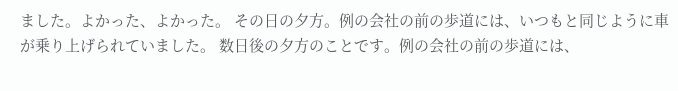ました。よかった、よかった。 その日の夕方。例の会社の前の歩道には、いつもと同じように車が乗り上げられていました。 数日後の夕方のことです。例の会社の前の歩道には、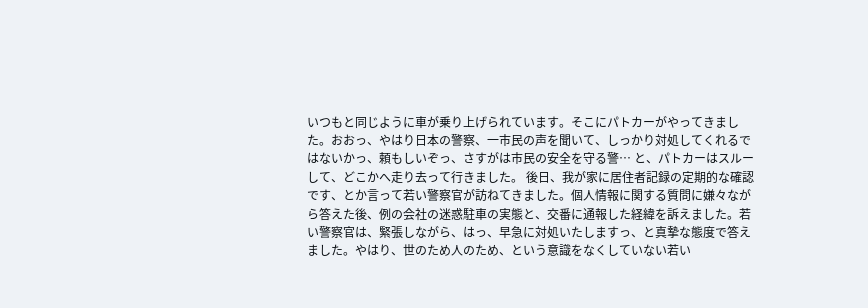いつもと同じように車が乗り上げられています。そこにパトカーがやってきました。おおっ、やはり日本の警察、一市民の声を聞いて、しっかり対処してくれるではないかっ、頼もしいぞっ、さすがは市民の安全を守る警… と、パトカーはスルーして、どこかへ走り去って行きました。 後日、我が家に居住者記録の定期的な確認です、とか言って若い警察官が訪ねてきました。個人情報に関する質問に嫌々ながら答えた後、例の会社の迷惑駐車の実態と、交番に通報した経緯を訴えました。若い警察官は、緊張しながら、はっ、早急に対処いたしますっ、と真摯な態度で答えました。やはり、世のため人のため、という意識をなくしていない若い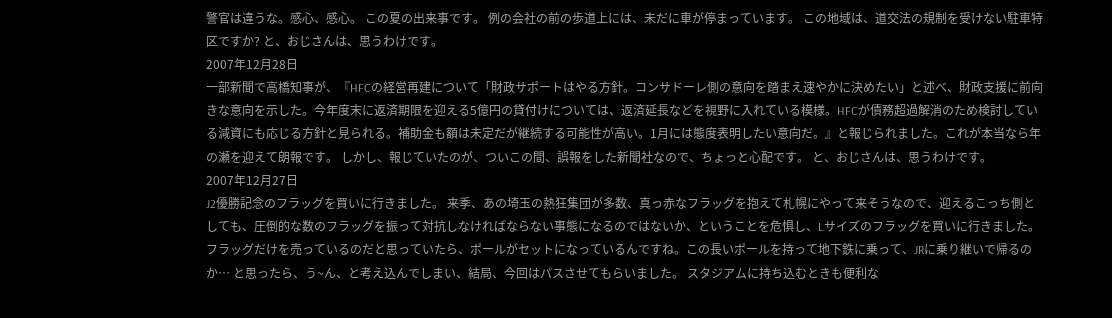警官は違うな。感心、感心。 この夏の出来事です。 例の会社の前の歩道上には、未だに車が停まっています。 この地域は、道交法の規制を受けない駐車特区ですか? と、おじさんは、思うわけです。
2007年12月28日
一部新聞で高橋知事が、『HFCの経営再建について「財政サポートはやる方針。コンサドーレ側の意向を踏まえ速やかに決めたい」と述べ、財政支援に前向きな意向を示した。今年度末に返済期限を迎える5億円の貸付けについては、返済延長などを視野に入れている模様。HFCが債務超過解消のため検討している減資にも応じる方針と見られる。補助金も額は未定だが継続する可能性が高い。1月には態度表明したい意向だ。』と報じられました。これが本当なら年の瀬を迎えて朗報です。 しかし、報じていたのが、ついこの間、誤報をした新聞社なので、ちょっと心配です。 と、おじさんは、思うわけです。
2007年12月27日
J2優勝記念のフラッグを買いに行きました。 来季、あの埼玉の熱狂集団が多数、真っ赤なフラッグを抱えて札幌にやって来そうなので、迎えるこっち側としても、圧倒的な数のフラッグを振って対抗しなければならない事態になるのではないか、ということを危惧し、Lサイズのフラッグを買いに行きました。 フラッグだけを売っているのだと思っていたら、ポールがセットになっているんですね。この長いポールを持って地下鉄に乗って、JRに乗り継いで帰るのか… と思ったら、う~ん、と考え込んでしまい、結局、今回はパスさせてもらいました。 スタジアムに持ち込むときも便利な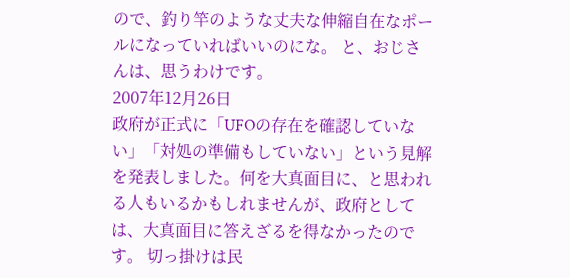ので、釣り竿のような丈夫な伸縮自在なポールになっていればいいのにな。 と、おじさんは、思うわけです。
2007年12月26日
政府が正式に「UFOの存在を確認していない」「対処の準備もしていない」という見解を発表しました。何を大真面目に、と思われる人もいるかもしれませんが、政府としては、大真面目に答えざるを得なかったのです。 切っ掛けは民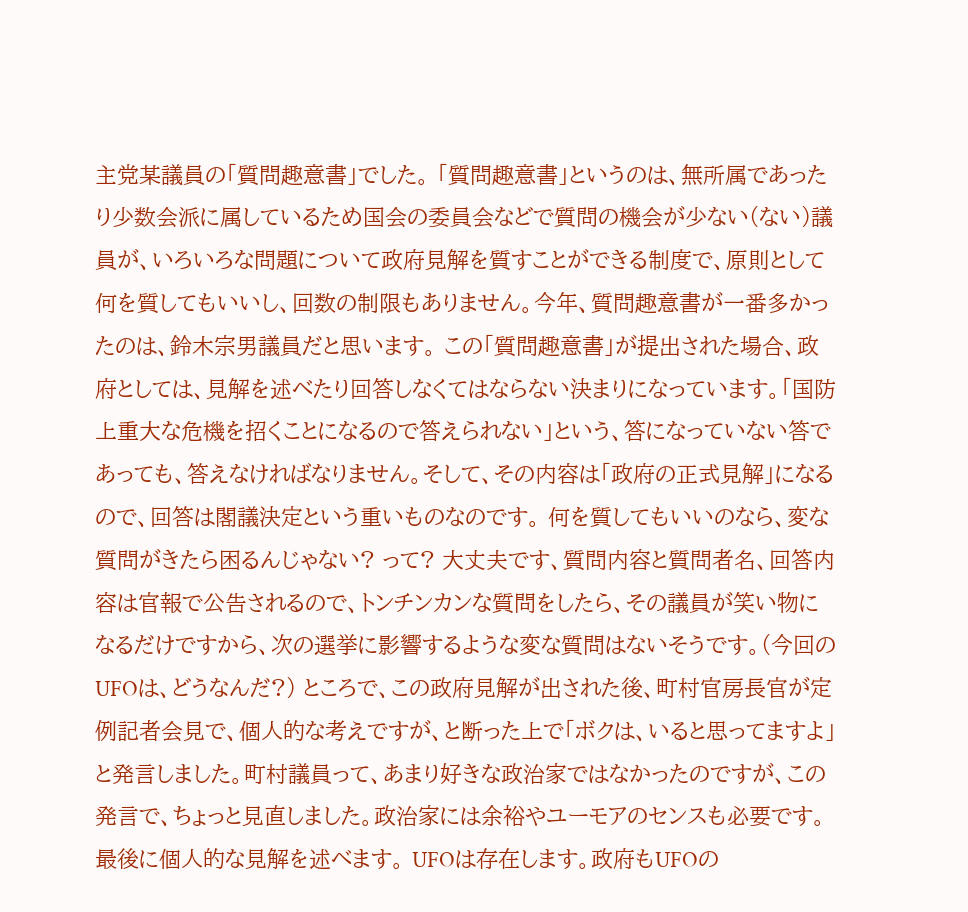主党某議員の「質問趣意書」でした。 「質問趣意書」というのは、無所属であったり少数会派に属しているため国会の委員会などで質問の機会が少ない(ない)議員が、いろいろな問題について政府見解を質すことができる制度で、原則として何を質してもいいし、回数の制限もありません。今年、質問趣意書が一番多かったのは、鈴木宗男議員だと思います。 この「質問趣意書」が提出された場合、政府としては、見解を述べたり回答しなくてはならない決まりになっています。「国防上重大な危機を招くことになるので答えられない」という、答になっていない答であっても、答えなければなりません。そして、その内容は「政府の正式見解」になるので、回答は閣議決定という重いものなのです。 何を質してもいいのなら、変な質問がきたら困るんじゃない? って? 大丈夫です、質問内容と質問者名、回答内容は官報で公告されるので、トンチンカンな質問をしたら、その議員が笑い物になるだけですから、次の選挙に影響するような変な質問はないそうです。(今回のUFOは、どうなんだ?) ところで、この政府見解が出された後、町村官房長官が定例記者会見で、個人的な考えですが、と断った上で「ボクは、いると思ってますよ」と発言しました。町村議員って、あまり好きな政治家ではなかったのですが、この発言で、ちょっと見直しました。政治家には余裕やユーモアのセンスも必要です。 最後に個人的な見解を述べます。 UFOは存在します。政府もUFOの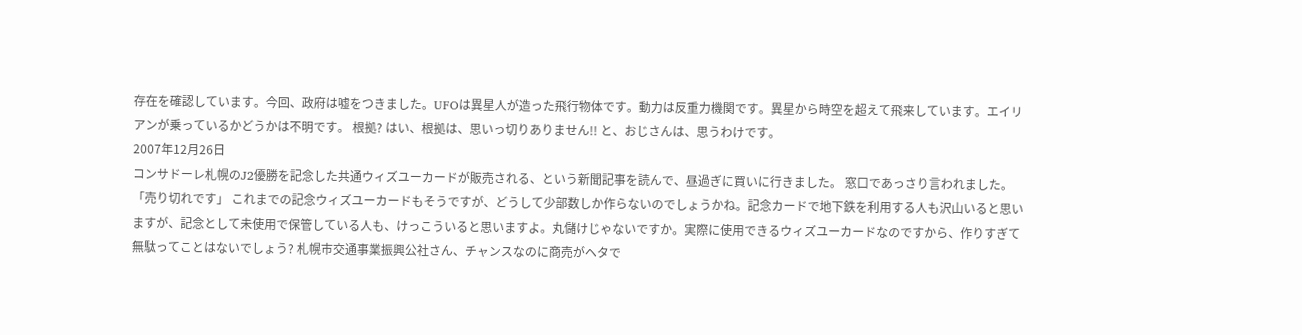存在を確認しています。今回、政府は嘘をつきました。UFOは異星人が造った飛行物体です。動力は反重力機関です。異星から時空を超えて飛来しています。エイリアンが乗っているかどうかは不明です。 根拠? はい、根拠は、思いっ切りありません!! と、おじさんは、思うわけです。
2007年12月26日
コンサドーレ札幌のJ2優勝を記念した共通ウィズユーカードが販売される、という新聞記事を読んで、昼過ぎに買いに行きました。 窓口であっさり言われました。「売り切れです」 これまでの記念ウィズユーカードもそうですが、どうして少部数しか作らないのでしょうかね。記念カードで地下鉄を利用する人も沢山いると思いますが、記念として未使用で保管している人も、けっこういると思いますよ。丸儲けじゃないですか。実際に使用できるウィズユーカードなのですから、作りすぎて無駄ってことはないでしょう? 札幌市交通事業振興公社さん、チャンスなのに商売がヘタで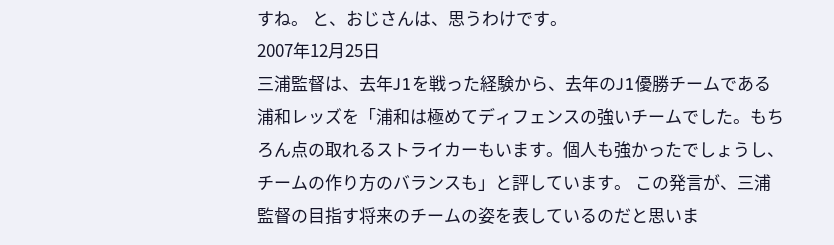すね。 と、おじさんは、思うわけです。
2007年12月25日
三浦監督は、去年J1を戦った経験から、去年のJ1優勝チームである浦和レッズを「浦和は極めてディフェンスの強いチームでした。もちろん点の取れるストライカーもいます。個人も強かったでしょうし、チームの作り方のバランスも」と評しています。 この発言が、三浦監督の目指す将来のチームの姿を表しているのだと思いま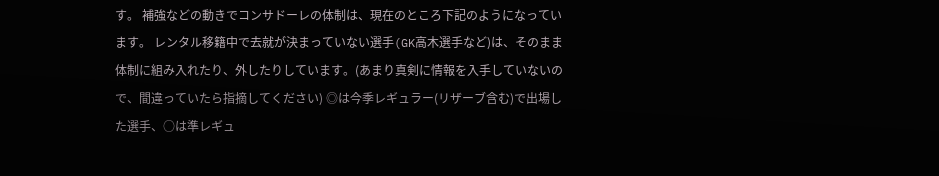す。 補強などの動きでコンサドーレの体制は、現在のところ下記のようになっています。 レンタル移籍中で去就が決まっていない選手(GK高木選手など)は、そのまま体制に組み入れたり、外したりしています。(あまり真剣に情報を入手していないので、間違っていたら指摘してください) ◎は今季レギュラー(リザーブ含む)で出場した選手、○は準レギュ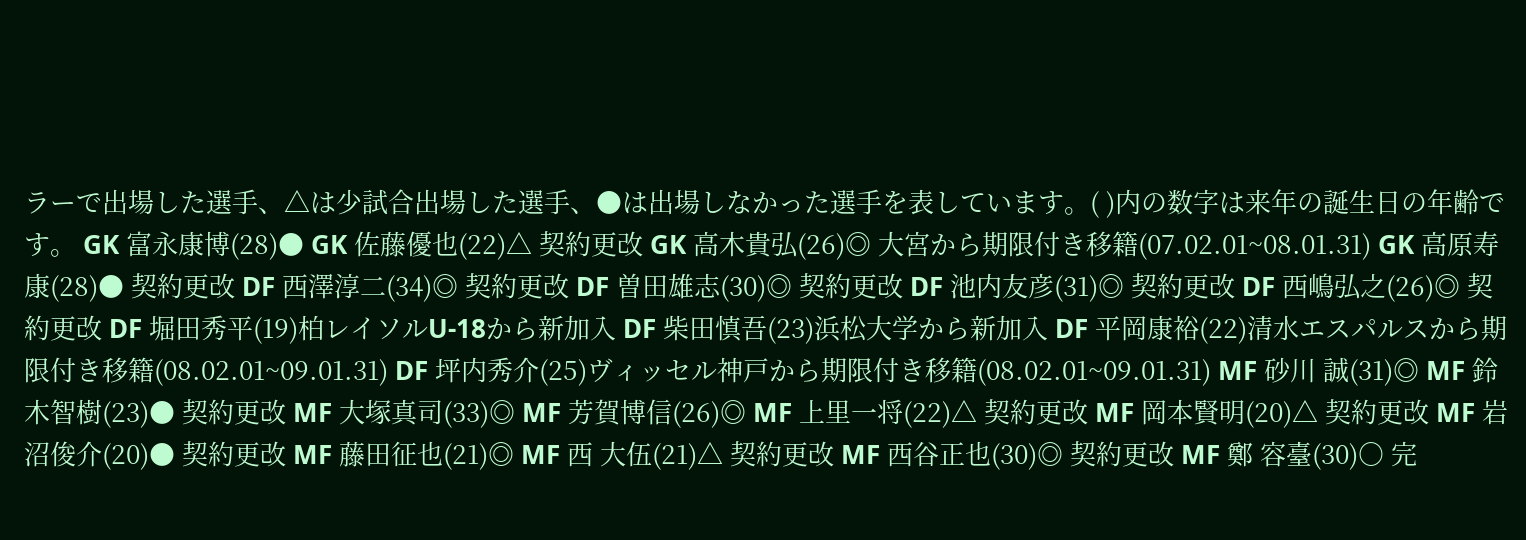ラーで出場した選手、△は少試合出場した選手、●は出場しなかった選手を表しています。( )内の数字は来年の誕生日の年齢です。 GK 富永康博(28)● GK 佐藤優也(22)△ 契約更改 GK 高木貴弘(26)◎ 大宮から期限付き移籍(07.02.01~08.01.31) GK 高原寿康(28)● 契約更改 DF 西澤淳二(34)◎ 契約更改 DF 曽田雄志(30)◎ 契約更改 DF 池内友彦(31)◎ 契約更改 DF 西嶋弘之(26)◎ 契約更改 DF 堀田秀平(19)柏レイソルU-18から新加入 DF 柴田慎吾(23)浜松大学から新加入 DF 平岡康裕(22)清水エスパルスから期限付き移籍(08.02.01~09.01.31) DF 坪内秀介(25)ヴィッセル神戸から期限付き移籍(08.02.01~09.01.31) MF 砂川 誠(31)◎ MF 鈴木智樹(23)● 契約更改 MF 大塚真司(33)◎ MF 芳賀博信(26)◎ MF 上里一将(22)△ 契約更改 MF 岡本賢明(20)△ 契約更改 MF 岩沼俊介(20)● 契約更改 MF 藤田征也(21)◎ MF 西 大伍(21)△ 契約更改 MF 西谷正也(30)◎ 契約更改 MF 鄭 容臺(30)○ 完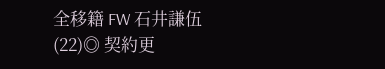全移籍 FW 石井謙伍(22)◎ 契約更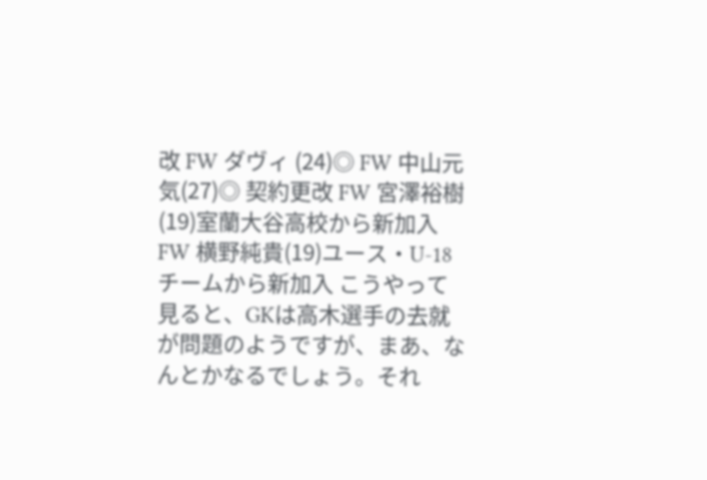改 FW ダヴィ (24)◎ FW 中山元気(27)◎ 契約更改 FW 宮澤裕樹(19)室蘭大谷高校から新加入 FW 横野純貴(19)ユース・U-18チームから新加入 こうやって見ると、GKは高木選手の去就が問題のようですが、まあ、なんとかなるでしょう。それ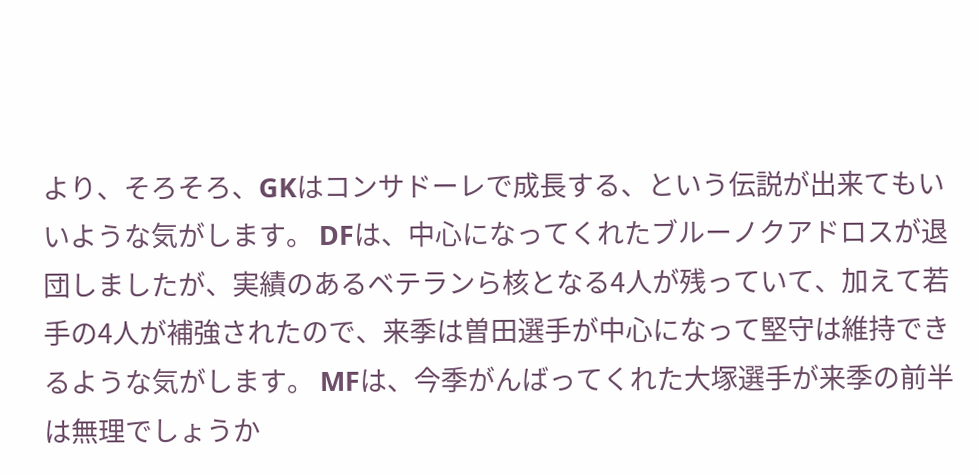より、そろそろ、GKはコンサドーレで成長する、という伝説が出来てもいいような気がします。 DFは、中心になってくれたブルーノクアドロスが退団しましたが、実績のあるベテランら核となる4人が残っていて、加えて若手の4人が補強されたので、来季は曽田選手が中心になって堅守は維持できるような気がします。 MFは、今季がんばってくれた大塚選手が来季の前半は無理でしょうか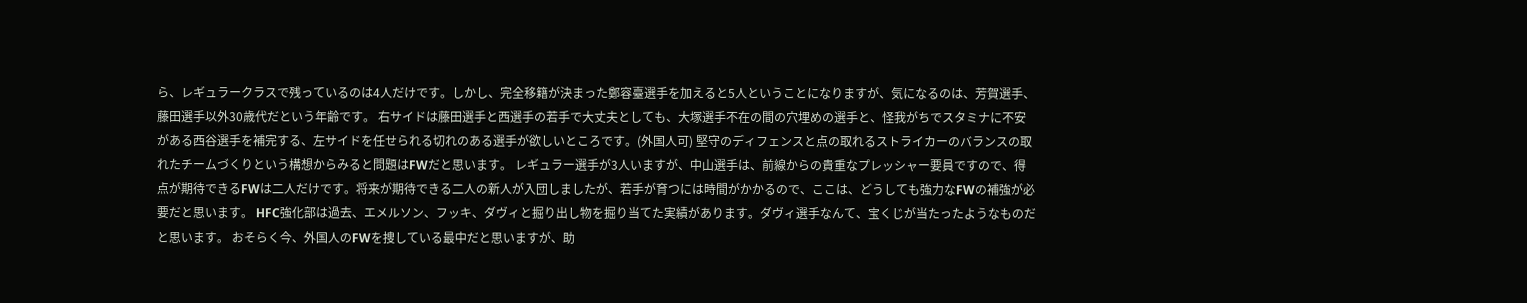ら、レギュラークラスで残っているのは4人だけです。しかし、完全移籍が決まった鄭容臺選手を加えると5人ということになりますが、気になるのは、芳賀選手、藤田選手以外30歳代だという年齢です。 右サイドは藤田選手と西選手の若手で大丈夫としても、大塚選手不在の間の穴埋めの選手と、怪我がちでスタミナに不安がある西谷選手を補完する、左サイドを任せられる切れのある選手が欲しいところです。(外国人可) 堅守のディフェンスと点の取れるストライカーのバランスの取れたチームづくりという構想からみると問題はFWだと思います。 レギュラー選手が3人いますが、中山選手は、前線からの貴重なプレッシャー要員ですので、得点が期待できるFWは二人だけです。将来が期待できる二人の新人が入団しましたが、若手が育つには時間がかかるので、ここは、どうしても強力なFWの補強が必要だと思います。 HFC強化部は過去、エメルソン、フッキ、ダヴィと掘り出し物を掘り当てた実績があります。ダヴィ選手なんて、宝くじが当たったようなものだと思います。 おそらく今、外国人のFWを捜している最中だと思いますが、助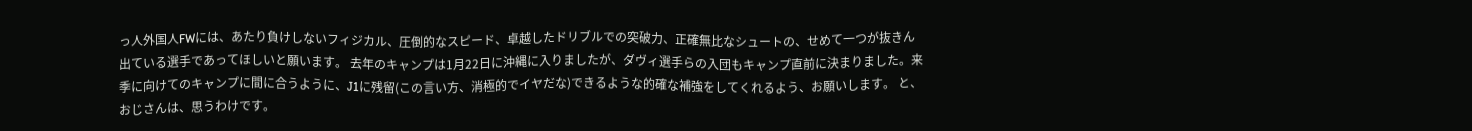っ人外国人FWには、あたり負けしないフィジカル、圧倒的なスピード、卓越したドリブルでの突破力、正確無比なシュートの、せめて一つが抜きん出ている選手であってほしいと願います。 去年のキャンプは1月22日に沖縄に入りましたが、ダヴィ選手らの入団もキャンプ直前に決まりました。来季に向けてのキャンプに間に合うように、J1に残留(この言い方、消極的でイヤだな)できるような的確な補強をしてくれるよう、お願いします。 と、おじさんは、思うわけです。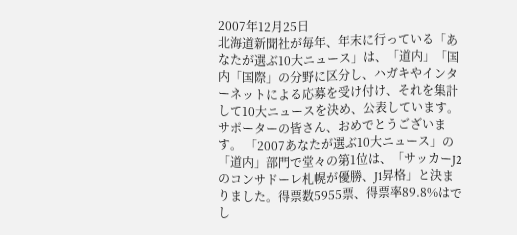2007年12月25日
北海道新聞社が毎年、年末に行っている「あなたが選ぶ10大ニュース」は、「道内」「国内「国際」の分野に区分し、ハガキやインターネットによる応募を受け付け、それを集計して10大ニュースを決め、公表しています。 サポーターの皆さん、おめでとうございます。 「2007あなたが選ぶ10大ニュース」の「道内」部門で堂々の第1位は、「サッカーJ2のコンサドーレ札幌が優勝、J1昇格」と決まりました。得票数5955票、得票率89.8%はでし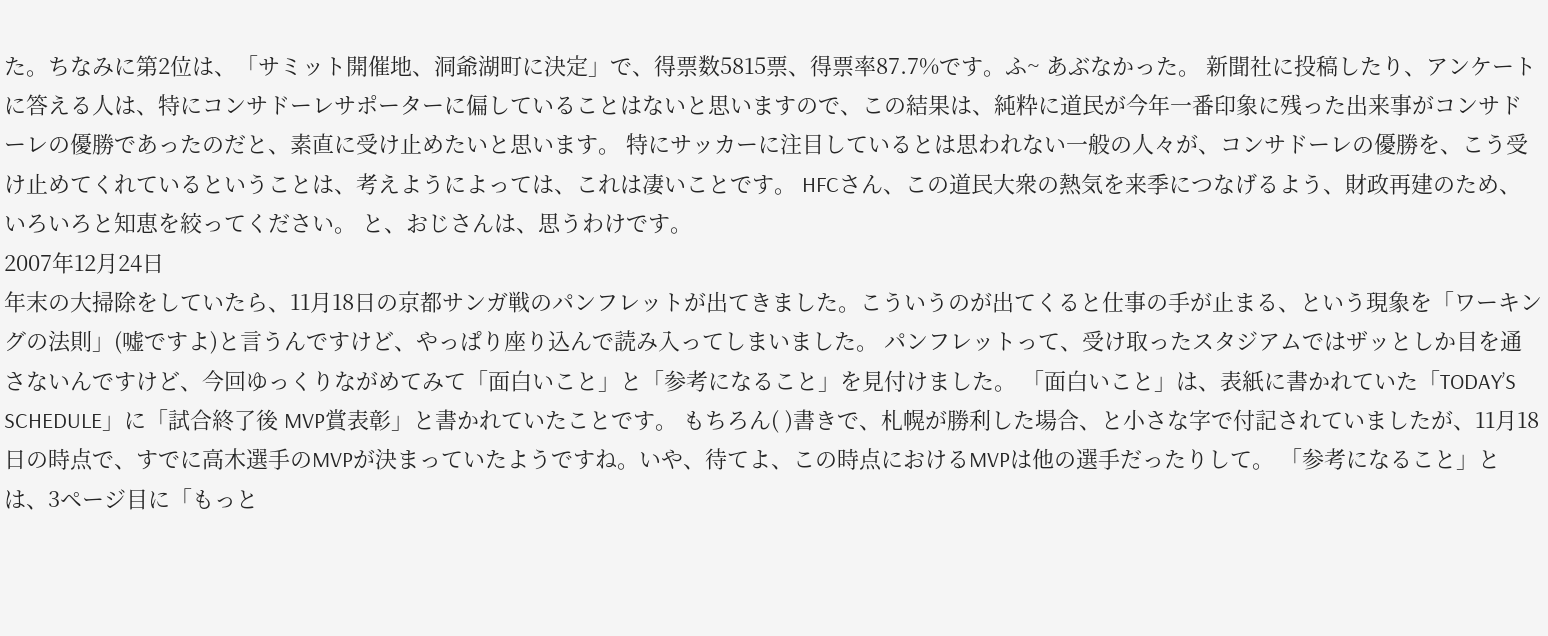た。ちなみに第2位は、「サミット開催地、洞爺湖町に決定」で、得票数5815票、得票率87.7%です。ふ~ あぶなかった。 新聞社に投稿したり、アンケートに答える人は、特にコンサドーレサポーターに偏していることはないと思いますので、この結果は、純粋に道民が今年一番印象に残った出来事がコンサドーレの優勝であったのだと、素直に受け止めたいと思います。 特にサッカーに注目しているとは思われない一般の人々が、コンサドーレの優勝を、こう受け止めてくれているということは、考えようによっては、これは凄いことです。 HFCさん、この道民大衆の熱気を来季につなげるよう、財政再建のため、いろいろと知恵を絞ってください。 と、おじさんは、思うわけです。
2007年12月24日
年末の大掃除をしていたら、11月18日の京都サンガ戦のパンフレットが出てきました。こういうのが出てくると仕事の手が止まる、という現象を「ワーキングの法則」(嘘ですよ)と言うんですけど、やっぱり座り込んで読み入ってしまいました。 パンフレットって、受け取ったスタジアムではザッとしか目を通さないんですけど、今回ゆっくりながめてみて「面白いこと」と「参考になること」を見付けました。 「面白いこと」は、表紙に書かれていた「TODAY’S SCHEDULE」に「試合終了後 MVP賞表彰」と書かれていたことです。 もちろん( )書きで、札幌が勝利した場合、と小さな字で付記されていましたが、11月18日の時点で、すでに高木選手のMVPが決まっていたようですね。いや、待てよ、この時点におけるMVPは他の選手だったりして。 「参考になること」とは、3ページ目に「もっと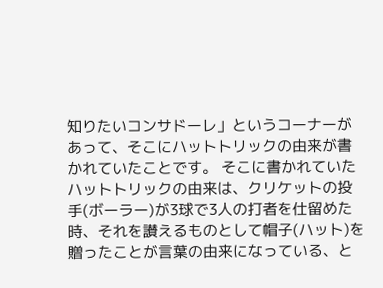知りたいコンサドーレ」というコーナーがあって、そこにハットトリックの由来が書かれていたことです。 そこに書かれていたハットトリックの由来は、クリケットの投手(ボーラー)が3球で3人の打者を仕留めた時、それを讃えるものとして帽子(ハット)を贈ったことが言葉の由来になっている、と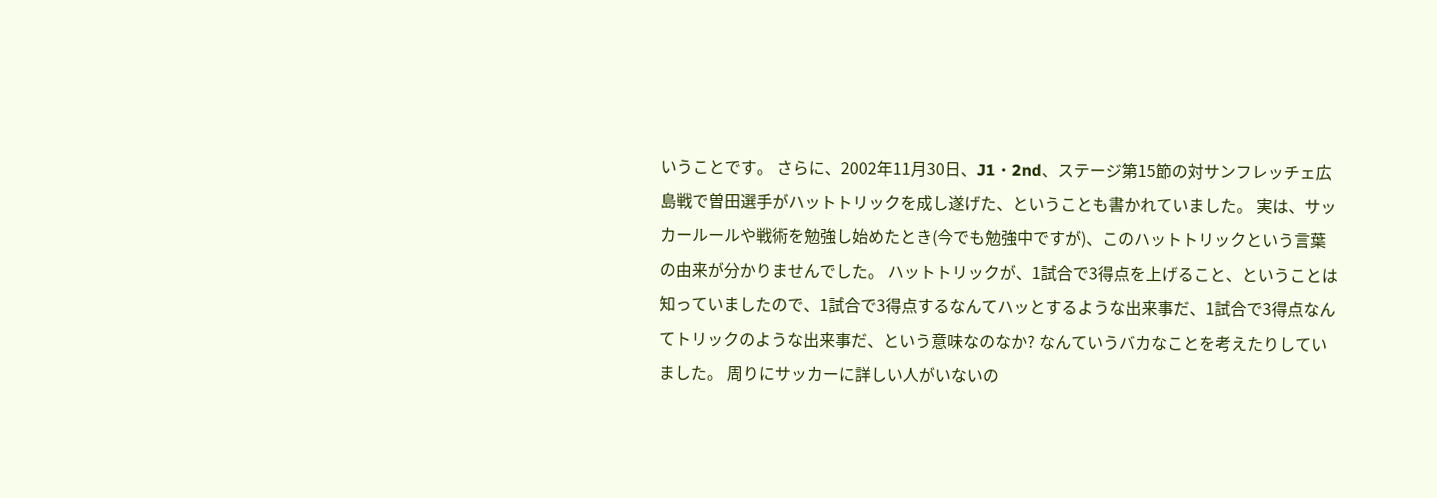いうことです。 さらに、2002年11月30日、J1・2nd、ステージ第15節の対サンフレッチェ広島戦で曽田選手がハットトリックを成し遂げた、ということも書かれていました。 実は、サッカールールや戦術を勉強し始めたとき(今でも勉強中ですが)、このハットトリックという言葉の由来が分かりませんでした。 ハットトリックが、1試合で3得点を上げること、ということは知っていましたので、1試合で3得点するなんてハッとするような出来事だ、1試合で3得点なんてトリックのような出来事だ、という意味なのなか? なんていうバカなことを考えたりしていました。 周りにサッカーに詳しい人がいないの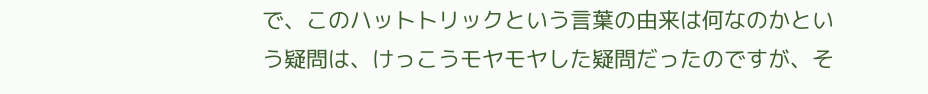で、このハットトリックという言葉の由来は何なのかという疑問は、けっこうモヤモヤした疑問だったのですが、そ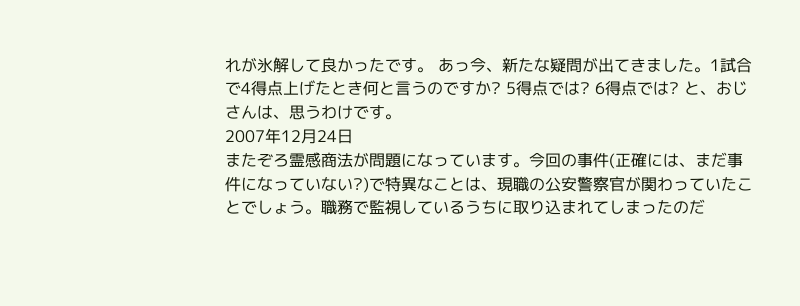れが氷解して良かったです。 あっ今、新たな疑問が出てきました。1試合で4得点上げたとき何と言うのですか? 5得点では? 6得点では? と、おじさんは、思うわけです。
2007年12月24日
またぞろ霊感商法が問題になっています。今回の事件(正確には、まだ事件になっていない?)で特異なことは、現職の公安警察官が関わっていたことでしょう。職務で監視しているうちに取り込まれてしまったのだ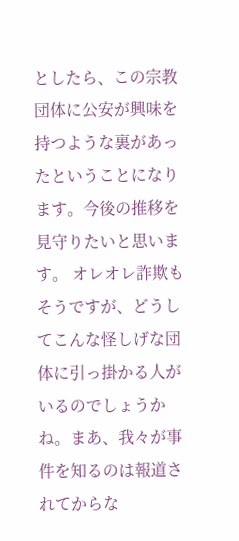としたら、この宗教団体に公安が興味を持つような裏があったということになります。今後の推移を見守りたいと思います。 オレオレ詐欺もそうですが、どうしてこんな怪しげな団体に引っ掛かる人がいるのでしょうかね。まあ、我々が事件を知るのは報道されてからな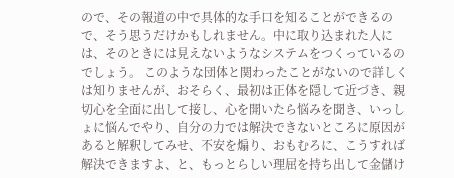ので、その報道の中で具体的な手口を知ることができるので、そう思うだけかもしれません。中に取り込まれた人には、そのときには見えないようなシステムをつくっているのでしょう。 このような団体と関わったことがないので詳しくは知りませんが、おそらく、最初は正体を隠して近づき、親切心を全面に出して接し、心を開いたら悩みを聞き、いっしょに悩んでやり、自分の力では解決できないところに原因があると解釈してみせ、不安を煽り、おもむろに、こうすれば解決できますよ、と、もっとらしい理屈を持ち出して金儲け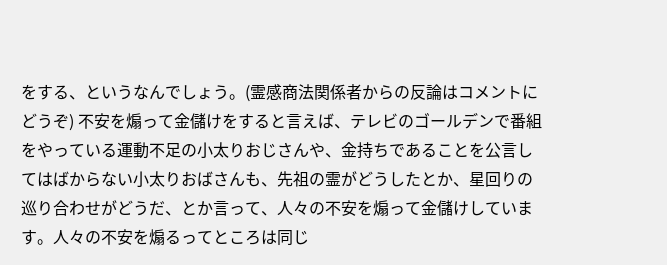をする、というなんでしょう。(霊感商法関係者からの反論はコメントにどうぞ) 不安を煽って金儲けをすると言えば、テレビのゴールデンで番組をやっている運動不足の小太りおじさんや、金持ちであることを公言してはばからない小太りおばさんも、先祖の霊がどうしたとか、星回りの巡り合わせがどうだ、とか言って、人々の不安を煽って金儲けしています。人々の不安を煽るってところは同じ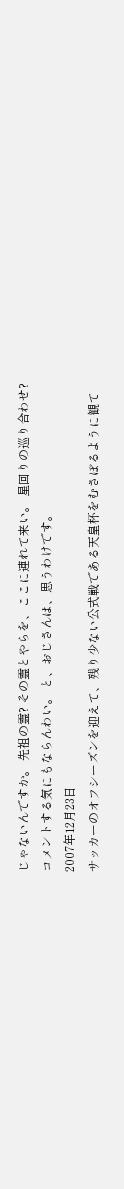じゃないんですか。 先祖の霊? その霊とやらを、ここに連れて来い。 星回りの巡り合わせ? コメントする気にもならんわい。 と、おじさんは、思うわけです。
2007年12月23日
サッカーのオフシーズンを迎えて、残り少ない公式戦である天皇杯をむさぼるように観て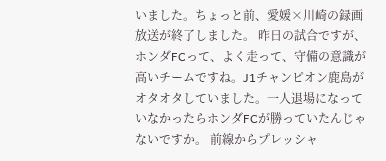いました。ちょっと前、愛媛×川崎の録画放送が終了しました。 昨日の試合ですが、ホンダFCって、よく走って、守備の意識が高いチームですね。J1チャンピオン鹿島がオタオタしていました。一人退場になっていなかったらホンダFCが勝っていたんじゃないですか。 前線からプレッシャ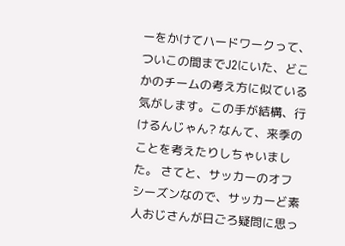ーをかけてハードワークって、ついこの間までJ2にいた、どこかのチームの考え方に似ている気がします。この手が結構、行けるんじゃん? なんて、来季のことを考えたりしちゃいました。 さてと、サッカーのオフシーズンなので、サッカーど素人おじさんが日ごろ疑問に思っ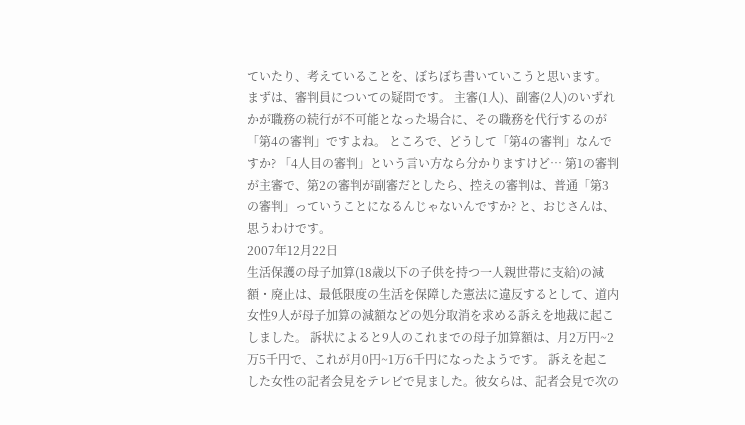ていたり、考えていることを、ぼちぼち書いていこうと思います。 まずは、審判員についての疑問です。 主審(1人)、副審(2人)のいずれかが職務の続行が不可能となった場合に、その職務を代行するのが「第4の審判」ですよね。 ところで、どうして「第4の審判」なんですか? 「4人目の審判」という言い方なら分かりますけど… 第1の審判が主審で、第2の審判が副審だとしたら、控えの審判は、普通「第3の審判」っていうことになるんじゃないんですか? と、おじさんは、思うわけです。
2007年12月22日
生活保護の母子加算(18歳以下の子供を持つ一人親世帯に支給)の減額・廃止は、最低限度の生活を保障した憲法に違反するとして、道内女性9人が母子加算の減額などの処分取消を求める訴えを地裁に起こしました。 訴状によると9人のこれまでの母子加算額は、月2万円~2万5千円で、これが月0円~1万6千円になったようです。 訴えを起こした女性の記者会見をテレビで見ました。彼女らは、記者会見で次の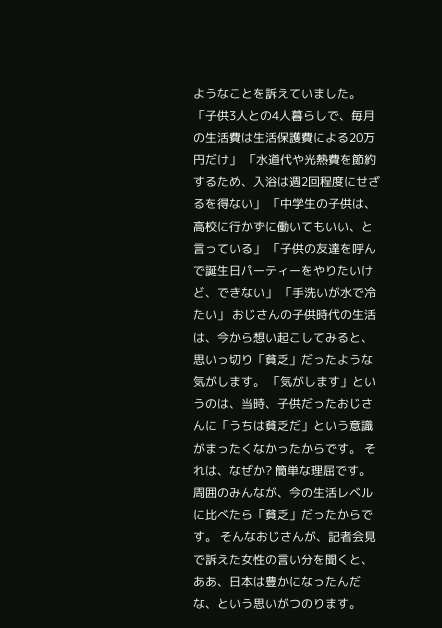ようなことを訴えていました。 「子供3人との4人暮らしで、毎月の生活費は生活保護費による20万円だけ」 「水道代や光熱費を節約するため、入浴は週2回程度にせざるを得ない」 「中学生の子供は、高校に行かずに働いてもいい、と言っている」 「子供の友達を呼んで誕生日パーティーをやりたいけど、できない」 「手洗いが水で冷たい」 おじさんの子供時代の生活は、今から想い起こしてみると、思いっ切り「貧乏」だったような気がします。 「気がします」というのは、当時、子供だったおじさんに「うちは貧乏だ」という意識がまったくなかったからです。 それは、なぜか? 簡単な理屈です。周囲のみんなが、今の生活レベルに比べたら「貧乏」だったからです。 そんなおじさんが、記者会見で訴えた女性の言い分を聞くと、ああ、日本は豊かになったんだな、という思いがつのります。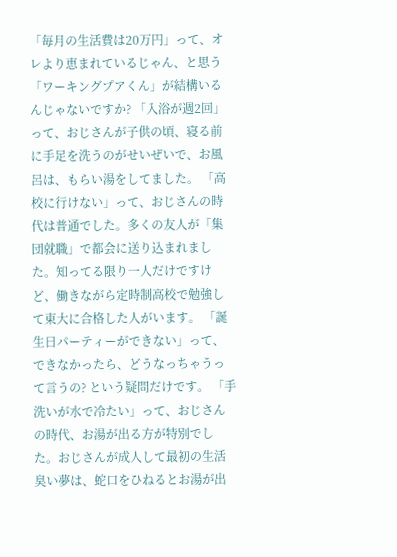「毎月の生活費は20万円」って、オレより恵まれているじゃん、と思う「ワーキングプアくん」が結構いるんじゃないですか? 「入浴が週2回」って、おじさんが子供の頃、寝る前に手足を洗うのがせいぜいで、お風呂は、もらい湯をしてました。 「高校に行けない」って、おじさんの時代は普通でした。多くの友人が「集団就職」で都会に送り込まれました。知ってる限り一人だけですけど、働きながら定時制高校で勉強して東大に合格した人がいます。 「誕生日パーティーができない」って、できなかったら、どうなっちゃうって言うの? という疑問だけです。 「手洗いが水で冷たい」って、おじさんの時代、お湯が出る方が特別でした。おじさんが成人して最初の生活臭い夢は、蛇口をひねるとお湯が出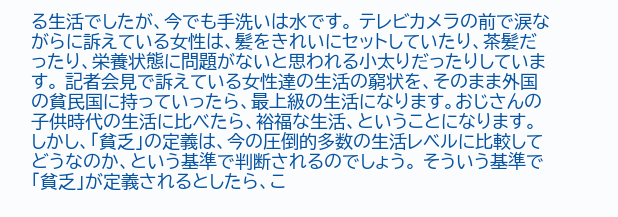る生活でしたが、今でも手洗いは水です。 テレビカメラの前で涙ながらに訴えている女性は、髪をきれいにセットしていたり、茶髪だったり、栄養状態に問題がないと思われる小太りだったりしています。 記者会見で訴えている女性達の生活の窮状を、そのまま外国の貧民国に持っていったら、最上級の生活になります。おじさんの子供時代の生活に比べたら、裕福な生活、ということになります。 しかし、「貧乏」の定義は、今の圧倒的多数の生活レベルに比較してどうなのか、という基準で判断されるのでしょう。 そういう基準で「貧乏」が定義されるとしたら、こ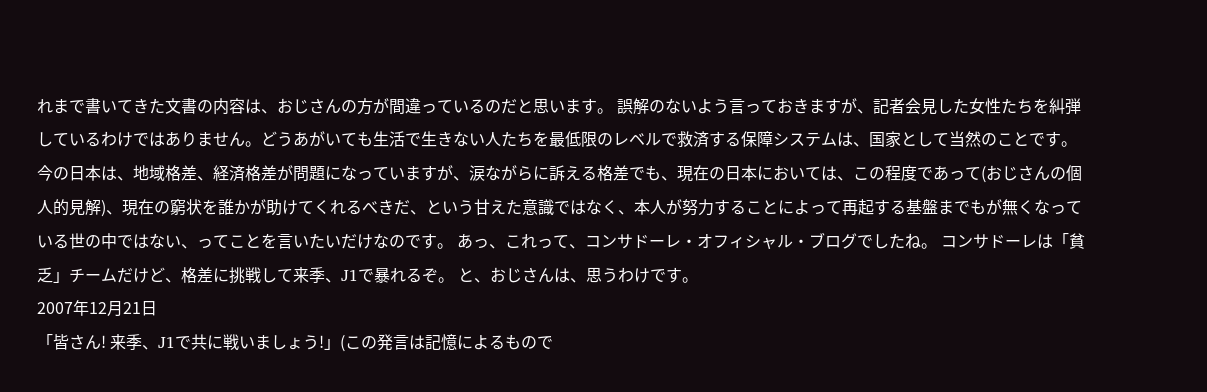れまで書いてきた文書の内容は、おじさんの方が間違っているのだと思います。 誤解のないよう言っておきますが、記者会見した女性たちを糾弾しているわけではありません。どうあがいても生活で生きない人たちを最低限のレベルで救済する保障システムは、国家として当然のことです。 今の日本は、地域格差、経済格差が問題になっていますが、涙ながらに訴える格差でも、現在の日本においては、この程度であって(おじさんの個人的見解)、現在の窮状を誰かが助けてくれるべきだ、という甘えた意識ではなく、本人が努力することによって再起する基盤までもが無くなっている世の中ではない、ってことを言いたいだけなのです。 あっ、これって、コンサドーレ・オフィシャル・ブログでしたね。 コンサドーレは「貧乏」チームだけど、格差に挑戦して来季、J1で暴れるぞ。 と、おじさんは、思うわけです。
2007年12月21日
「皆さん! 来季、J1で共に戦いましょう!」(この発言は記憶によるもので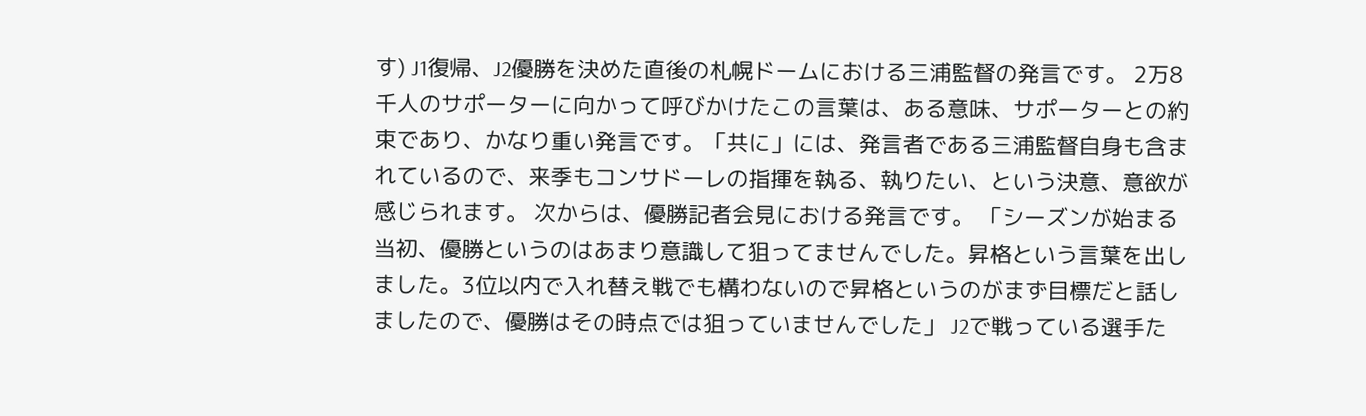す) J1復帰、J2優勝を決めた直後の札幌ドームにおける三浦監督の発言です。 2万8千人のサポーターに向かって呼びかけたこの言葉は、ある意味、サポーターとの約束であり、かなり重い発言です。「共に」には、発言者である三浦監督自身も含まれているので、来季もコンサドーレの指揮を執る、執りたい、という決意、意欲が感じられます。 次からは、優勝記者会見における発言です。 「シーズンが始まる当初、優勝というのはあまり意識して狙ってませんでした。昇格という言葉を出しました。3位以内で入れ替え戦でも構わないので昇格というのがまず目標だと話しましたので、優勝はその時点では狙っていませんでした」 J2で戦っている選手た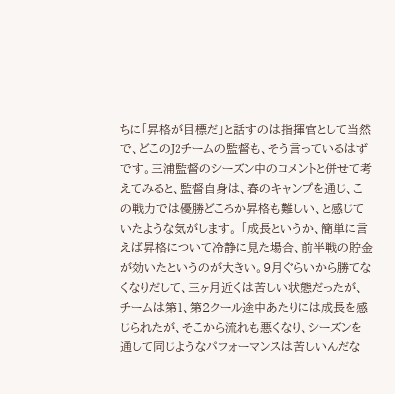ちに「昇格が目標だ」と話すのは指揮官として当然で、どこのJ2チームの監督も、そう言っているはずです。三浦監督のシーズン中のコメントと併せて考えてみると、監督自身は、春のキャンプを通じ、この戦力では優勝どころか昇格も難しい、と感じていたような気がします。 「成長というか、簡単に言えば昇格について冷静に見た場合、前半戦の貯金が効いたというのが大きい。9月ぐらいから勝てなくなりだして、三ヶ月近くは苦しい状態だったが、チームは第1、第2クール途中あたりには成長を感じられたが、そこから流れも悪くなり、シーズンを通して同じようなパフォーマンスは苦しいんだな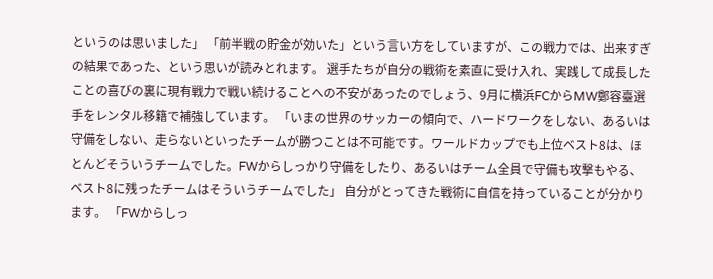というのは思いました」 「前半戦の貯金が効いた」という言い方をしていますが、この戦力では、出来すぎの結果であった、という思いが読みとれます。 選手たちが自分の戦術を素直に受け入れ、実践して成長したことの喜びの裏に現有戦力で戦い続けることへの不安があったのでしょう、9月に横浜FCからMW鄭容臺選手をレンタル移籍で補強しています。 「いまの世界のサッカーの傾向で、ハードワークをしない、あるいは守備をしない、走らないといったチームが勝つことは不可能です。ワールドカップでも上位ベスト8は、ほとんどそういうチームでした。FWからしっかり守備をしたり、あるいはチーム全員で守備も攻撃もやる、ベスト8に残ったチームはそういうチームでした」 自分がとってきた戦術に自信を持っていることが分かります。 「FWからしっ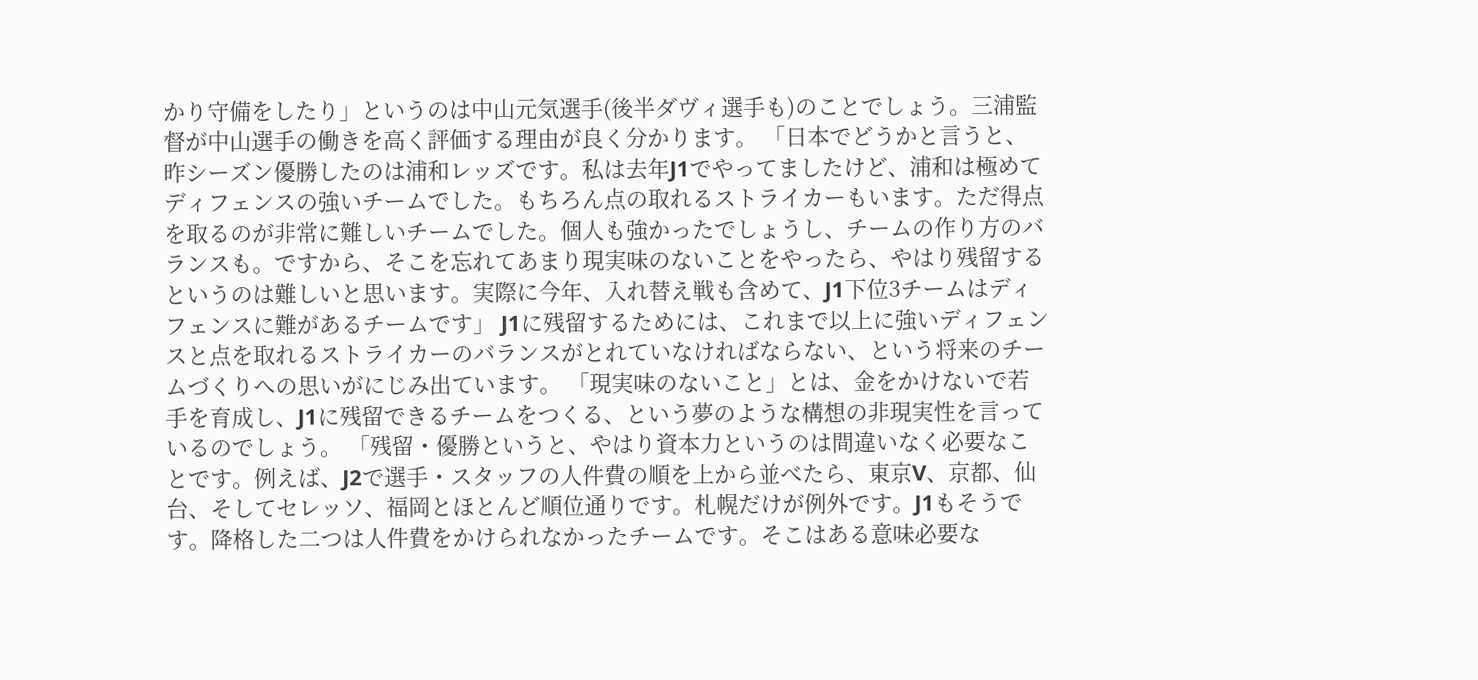かり守備をしたり」というのは中山元気選手(後半ダヴィ選手も)のことでしょう。三浦監督が中山選手の働きを高く評価する理由が良く分かります。 「日本でどうかと言うと、昨シーズン優勝したのは浦和レッズです。私は去年J1でやってましたけど、浦和は極めてディフェンスの強いチームでした。もちろん点の取れるストライカーもいます。ただ得点を取るのが非常に難しいチームでした。個人も強かったでしょうし、チームの作り方のバランスも。ですから、そこを忘れてあまり現実味のないことをやったら、やはり残留するというのは難しいと思います。実際に今年、入れ替え戦も含めて、J1下位3チームはディフェンスに難があるチームです」 J1に残留するためには、これまで以上に強いディフェンスと点を取れるストライカーのバランスがとれていなければならない、という将来のチームづくりへの思いがにじみ出ています。 「現実味のないこと」とは、金をかけないで若手を育成し、J1に残留できるチームをつくる、という夢のような構想の非現実性を言っているのでしょう。 「残留・優勝というと、やはり資本力というのは間違いなく必要なことです。例えば、J2で選手・スタッフの人件費の順を上から並べたら、東京V、京都、仙台、そしてセレッソ、福岡とほとんど順位通りです。札幌だけが例外です。J1もそうです。降格した二つは人件費をかけられなかったチームです。そこはある意味必要な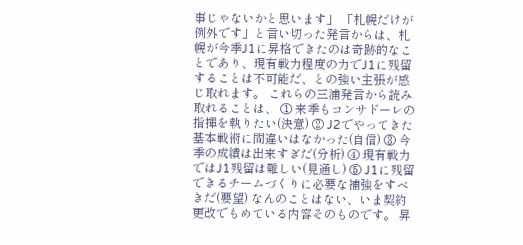事じゃないかと思います」 「札幌だけが例外です」と言い切った発言からは、札幌が今季J1に昇格できたのは奇跡的なことであり、現有戦力程度の力でJ1に残留することは不可能だ、との強い主張が感じ取れます。 これらの三浦発言から読み取れることは、 ① 来季もコンサドーレの指揮を執りたい(決意) ② J2でやってきた基本戦術に間違いはなかった(自信) ③ 今季の成績は出来すぎだ(分析) ④ 現有戦力ではJ1残留は難しい(見通し) ⑤ J1に残留できるチームづくりに必要な補強をすべきだ(要望) なんのことはない、いま契約更改でもめている内容そのものです。 昇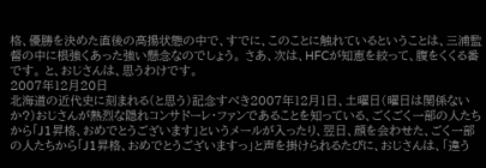格、優勝を決めた直後の高揚状態の中で、すでに、このことに触れているということは、三浦監督の中に根強くあった強い懸念なのでしょう。 さあ、次は、HFCが知恵を絞って、腹をくくる番です。 と、おじさんは、思うわけです。
2007年12月20日
北海道の近代史に刻まれる(と思う)記念すべき2007年12月1日、土曜日(曜日は関係ないか?)おじさんが熱烈な隠れコンサドーレ・ファンであることを知っている、ごくごく一部の人たちから「J1昇格、おめでとうございます」というメールが入ったり、翌日、顔を会わせた、ごく一部の人たちから「J1昇格、おめでとうございますっ」と声を掛けられるたびに、おじさんは、「違う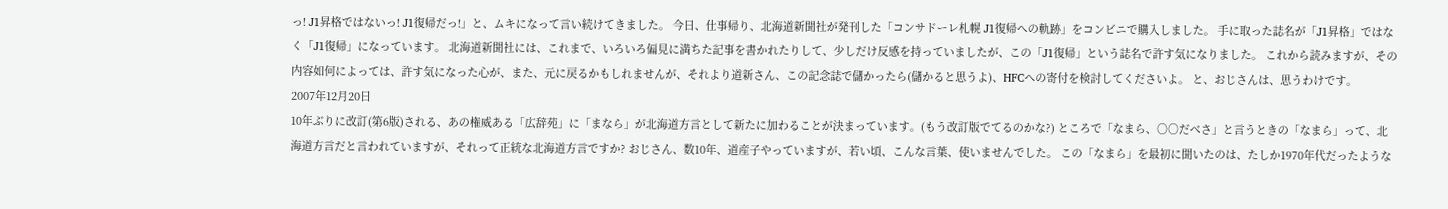っ! J1昇格ではないっ! J1復帰だっ!」と、ムキになって言い続けてきました。 今日、仕事帰り、北海道新聞社が発刊した「コンサドーレ札幌 J1復帰への軌跡」をコンビニで購入しました。 手に取った誌名が「J1昇格」ではなく「J1復帰」になっています。 北海道新聞社には、これまで、いろいろ偏見に満ちた記事を書かれたりして、少しだけ反感を持っていましたが、この「J1復帰」という誌名で許す気になりました。 これから読みますが、その内容如何によっては、許す気になった心が、また、元に戻るかもしれませんが、それより道新さん、この記念誌で儲かったら(儲かると思うよ)、HFCへの寄付を検討してくださいよ。 と、おじさんは、思うわけです。
2007年12月20日
10年ぶりに改訂(第6版)される、あの権威ある「広辞苑」に「まなら」が北海道方言として新たに加わることが決まっています。(もう改訂版でてるのかな?) ところで「なまら、○○だべさ」と言うときの「なまら」って、北海道方言だと言われていますが、それって正統な北海道方言ですか? おじさん、数10年、道産子やっていますが、若い頃、こんな言葉、使いませんでした。 この「なまら」を最初に聞いたのは、たしか1970年代だったような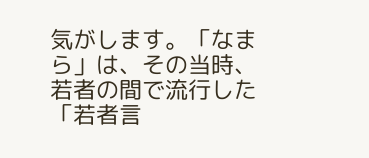気がします。「なまら」は、その当時、若者の間で流行した「若者言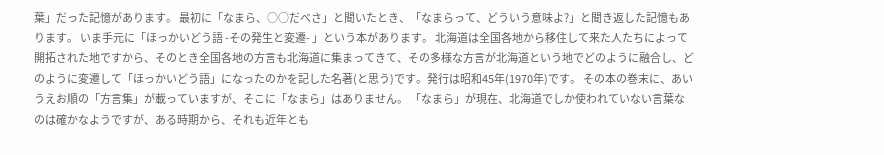葉」だった記憶があります。 最初に「なまら、○○だべさ」と聞いたとき、「なまらって、どういう意味よ?」と聞き返した記憶もあります。 いま手元に「ほっかいどう語 -その発生と変遷- 」という本があります。 北海道は全国各地から移住して来た人たちによって開拓された地ですから、そのとき全国各地の方言も北海道に集まってきて、その多様な方言が北海道という地でどのように融合し、どのように変遷して「ほっかいどう語」になったのかを記した名著(と思う)です。発行は昭和45年(1970年)です。 その本の巻末に、あいうえお順の「方言集」が載っていますが、そこに「なまら」はありません。 「なまら」が現在、北海道でしか使われていない言葉なのは確かなようですが、ある時期から、それも近年とも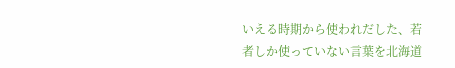いえる時期から使われだした、若者しか使っていない言葉を北海道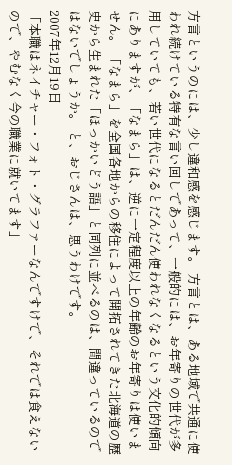方言というのには、少し違和感を感じます。 方言とは、ある地域で共通に使われ続けている特有な言い回しであって、一般的には、お年寄りの世代が多用していても、若い世代になるとだんだん使われなくなるという文化的傾向にありますが、「なまら」は、逆に一定程度以上の年齢のお年寄りは使いません。 「なまら」を全国各地からの移住によって開拓されてきた北海道の歴史から生まれた「ほっかいどう語」と同列に並べるのは、間違っているのではないでしょうか。 と、おじさんは、思うわけです。
2007年12月19日
「本職はネイチャー・フォト・グラファーなんですけで、それでは食えないので、やむなく今の職業に就いてます」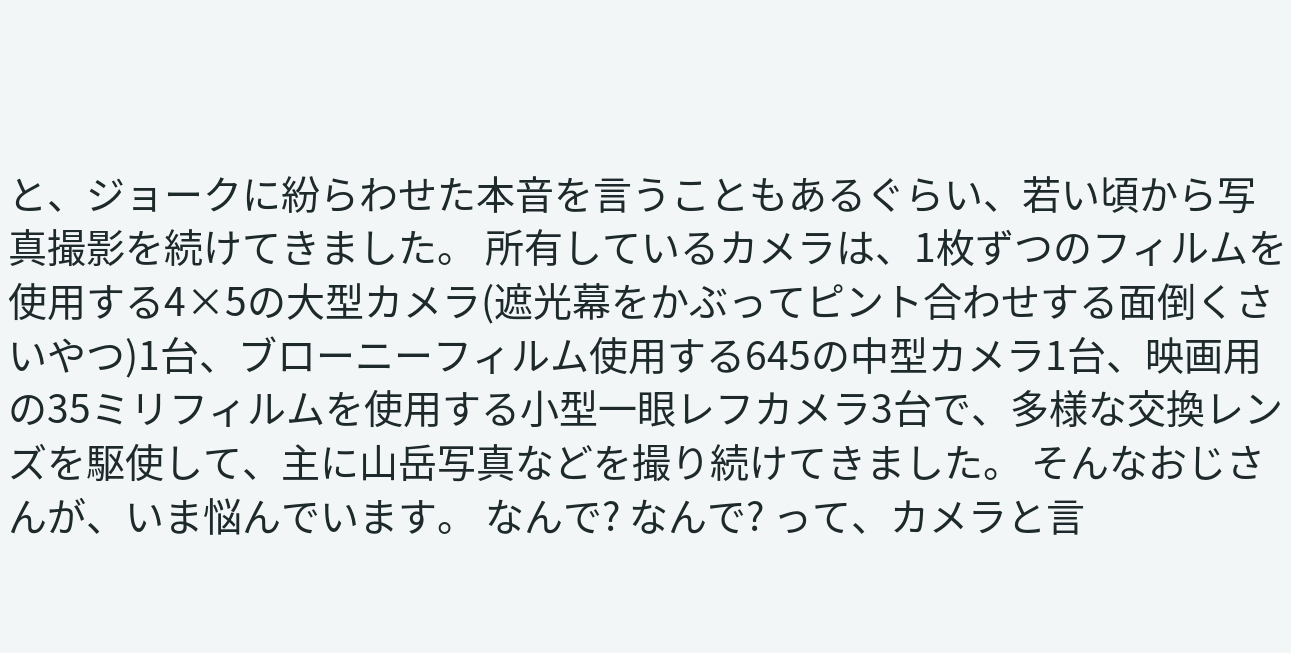と、ジョークに紛らわせた本音を言うこともあるぐらい、若い頃から写真撮影を続けてきました。 所有しているカメラは、1枚ずつのフィルムを使用する4×5の大型カメラ(遮光幕をかぶってピント合わせする面倒くさいやつ)1台、ブローニーフィルム使用する645の中型カメラ1台、映画用の35ミリフィルムを使用する小型一眼レフカメラ3台で、多様な交換レンズを駆使して、主に山岳写真などを撮り続けてきました。 そんなおじさんが、いま悩んでいます。 なんで? なんで? って、カメラと言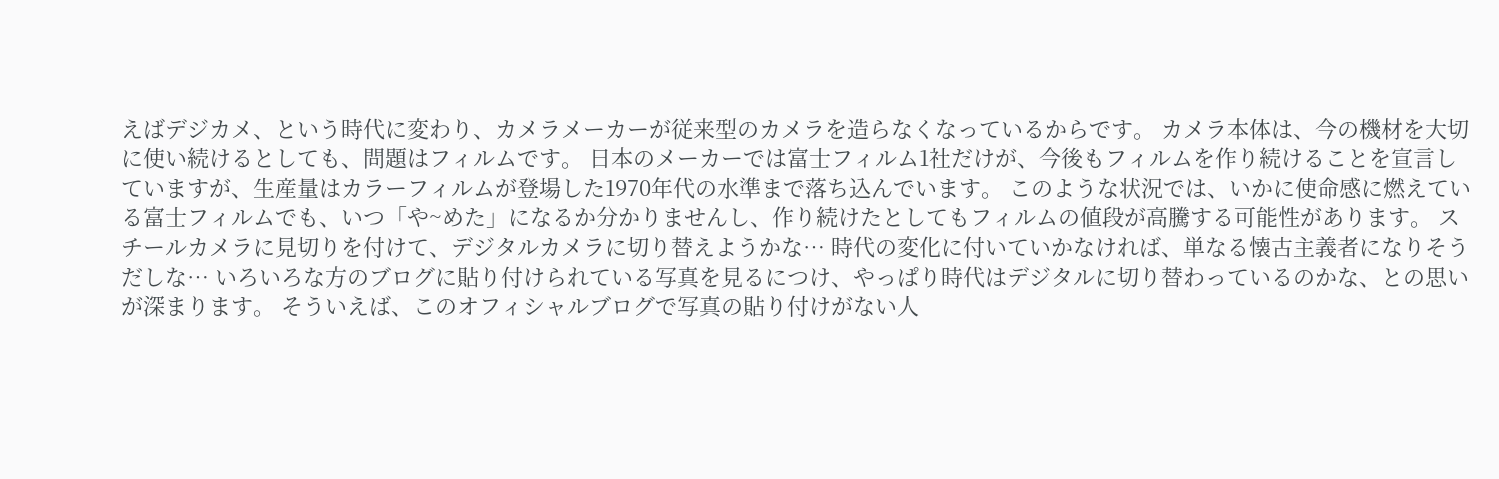えばデジカメ、という時代に変わり、カメラメーカーが従来型のカメラを造らなくなっているからです。 カメラ本体は、今の機材を大切に使い続けるとしても、問題はフィルムです。 日本のメーカーでは富士フィルム1社だけが、今後もフィルムを作り続けることを宣言していますが、生産量はカラーフィルムが登場した1970年代の水準まで落ち込んでいます。 このような状況では、いかに使命感に燃えている富士フィルムでも、いつ「や~めた」になるか分かりませんし、作り続けたとしてもフィルムの値段が高騰する可能性があります。 スチールカメラに見切りを付けて、デジタルカメラに切り替えようかな… 時代の変化に付いていかなければ、単なる懐古主義者になりそうだしな… いろいろな方のブログに貼り付けられている写真を見るにつけ、やっぱり時代はデジタルに切り替わっているのかな、との思いが深まります。 そういえば、このオフィシャルブログで写真の貼り付けがない人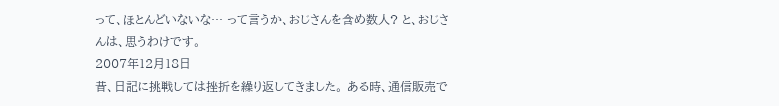って、ほとんどいないな… って言うか、おじさんを含め数人? と、おじさんは、思うわけです。
2007年12月18日
昔、日記に挑戦しては挫折を繰り返してきました。 ある時、通信販売で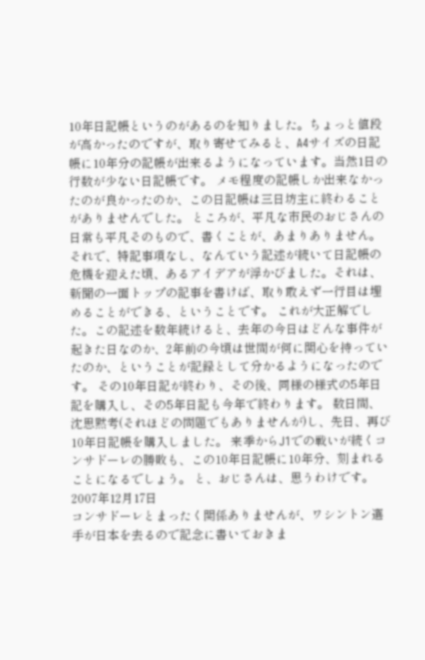10年日記帳というのがあるのを知りました。ちょっと値段が高かったのですが、取り寄せてみると、A4サイズの日記帳に10年分の記帳が出来るようになっています。当然1日の行数が少ない日記帳です。 メモ程度の記帳しか出来なかったのが良かったのか、この日記帳は三日坊主に終わることがありませんでした。 ところが、平凡な市民のおじさんの日常も平凡そのもので、書くことが、あまりありません。それで、特記事項なし、なんていう記述が続いて日記帳の危機を迎えた頃、あるアイデアが浮かびました。それは、新聞の一面トップの記事を書けば、取り敢えず一行目は埋めることができる、ということです。 これが大正解でした。この記述を数年続けると、去年の今日はどんな事件が起きた日なのか、2年前の今頃は世間が何に関心を持っていたのか、ということが記録として分かるようになったのです。 その10年日記が終わり、その後、同様の様式の5年日記を購入し、その5年日記も今年で終わります。 数日間、沈思黙考(それほどの問題でもありませんが)し、先日、再び10年日記帳を購入しました。 来季からJ1での戦いが続くコンサドーレの勝敗も、この10年日記帳に10年分、刻まれることになるでしょう。 と、おじさんは、思うわけです。
2007年12月17日
コンサドーレとまったく関係ありませんが、ワシントン選手が日本を去るので記念に書いておきま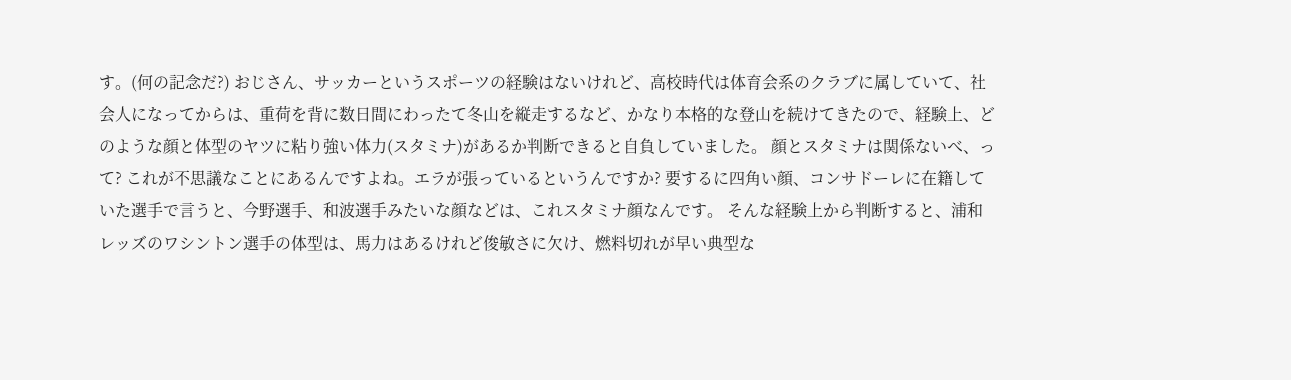す。(何の記念だ?) おじさん、サッカーというスポーツの経験はないけれど、高校時代は体育会系のクラブに属していて、社会人になってからは、重荷を背に数日間にわったて冬山を縦走するなど、かなり本格的な登山を続けてきたので、経験上、どのような顔と体型のヤツに粘り強い体力(スタミナ)があるか判断できると自負していました。 顔とスタミナは関係ないべ、って? これが不思議なことにあるんですよね。エラが張っているというんですか? 要するに四角い顔、コンサドーレに在籍していた選手で言うと、今野選手、和波選手みたいな顔などは、これスタミナ顔なんです。 そんな経験上から判断すると、浦和レッズのワシントン選手の体型は、馬力はあるけれど俊敏さに欠け、燃料切れが早い典型な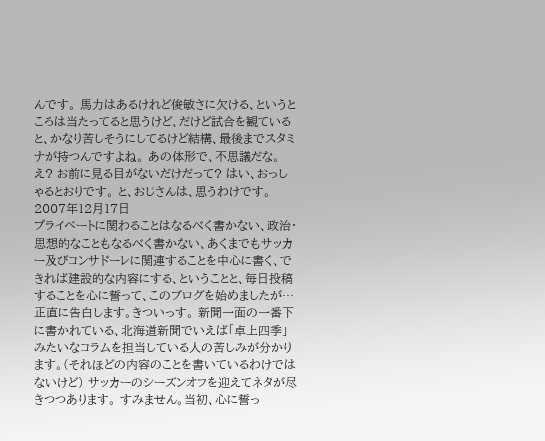んです。 馬力はあるけれど俊敏さに欠ける、というところは当たってると思うけど、だけど試合を観ていると、かなり苦しそうにしてるけど結構、最後までスタミナが持つんですよね。 あの体形で、不思議だな。 え? お前に見る目がないだけだって? はい、おっしゃるとおりです。 と、おじさんは、思うわけです。
2007年12月17日
プライベートに関わることはなるべく書かない、政治・思想的なこともなるべく書かない、あくまでもサッカー及びコンサドーレに関連することを中心に書く、できれば建設的な内容にする、ということと、毎日投稿することを心に誓って、このブログを始めましたが… 正直に告白します。きついっす。 新聞一面の一番下に書かれている、北海道新聞でいえば「卓上四季」みたいなコラムを担当している人の苦しみが分かります。(それほどの内容のことを書いているわけではないけど) サッカーのシーズンオフを迎えてネタが尽きつつあります。 すみません。当初、心に誓っ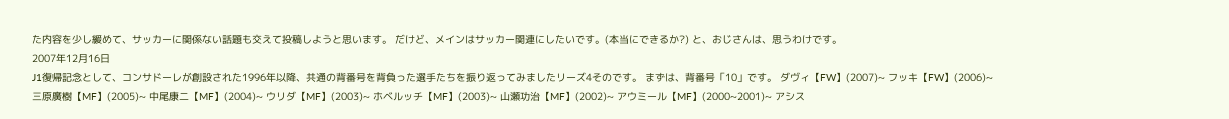た内容を少し緩めて、サッカーに関係ない話題も交えて投稿しようと思います。 だけど、メインはサッカー関連にしたいです。(本当にできるか?) と、おじさんは、思うわけです。
2007年12月16日
J1復帰記念として、コンサドーレが創設された1996年以降、共通の背番号を背負った選手たちを振り返ってみましたリーズ4そのです。 まずは、背番号「10」です。 ダヴィ【FW】(2007)~ フッキ【FW】(2006)~ 三原廣樹【MF】(2005)~ 中尾康二【MF】(2004)~ ウリダ【MF】(2003)~ ホベルッチ【MF】(2003)~ 山瀬功治【MF】(2002)~ アウミール【MF】(2000~2001)~ アシス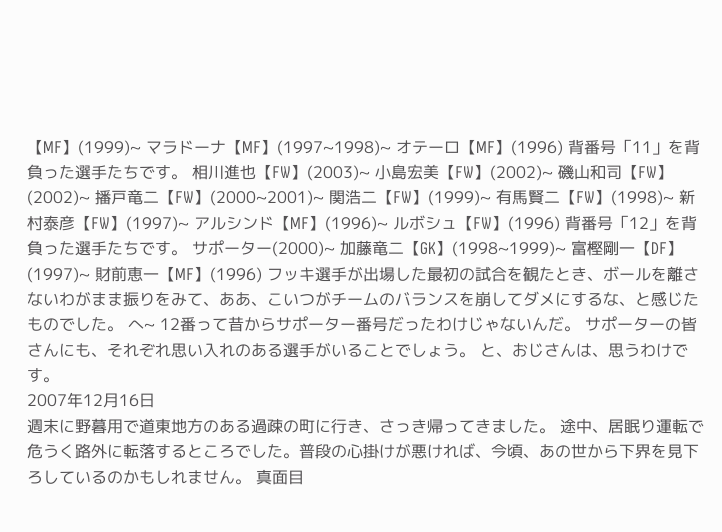【MF】(1999)~ マラドーナ【MF】(1997~1998)~ オテーロ【MF】(1996) 背番号「11」を背負った選手たちです。 相川進也【FW】(2003)~ 小島宏美【FW】(2002)~ 磯山和司【FW】(2002)~ 播戸竜二【FW】(2000~2001)~ 関浩二【FW】(1999)~ 有馬賢二【FW】(1998)~ 新村泰彦【FW】(1997)~ アルシンド【MF】(1996)~ ルボシュ【FW】(1996) 背番号「12」を背負った選手たちです。 サポーター(2000)~ 加藤竜二【GK】(1998~1999)~ 富樫剛一【DF】(1997)~ 財前恵一【MF】(1996) フッキ選手が出場した最初の試合を観たとき、ボールを離さないわがまま振りをみて、ああ、こいつがチームのバランスを崩してダメにするな、と感じたものでした。 へ~ 12番って昔からサポーター番号だったわけじゃないんだ。 サポーターの皆さんにも、それぞれ思い入れのある選手がいることでしょう。 と、おじさんは、思うわけです。
2007年12月16日
週末に野暮用で道東地方のある過疎の町に行き、さっき帰ってきました。 途中、居眠り運転で危うく路外に転落するところでした。普段の心掛けが悪ければ、今頃、あの世から下界を見下ろしているのかもしれません。 真面目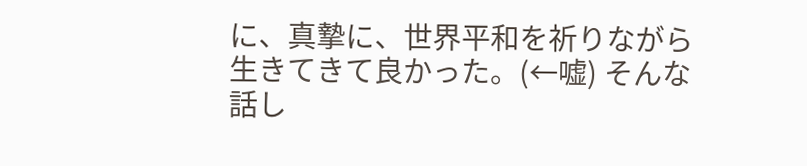に、真摯に、世界平和を祈りながら生きてきて良かった。(←嘘) そんな話し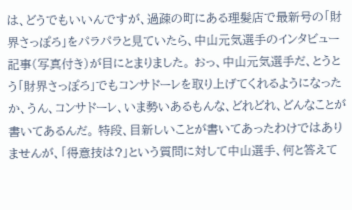は、どうでもいいんですが、過疎の町にある理髪店で最新号の「財界さっぽろ」をパラパラと見ていたら、中山元気選手のインタビュー記事(写真付き)が目にとまりました。 おっ、中山元気選手だ、とうとう「財界さっぽろ」でもコンサドーレを取り上げてくれるようになったか、うん、コンサドーレ、いま勢いあるもんな、どれどれ、どんなことが書いてあるんだ。 特段、目新しいことが書いてあったわけではありませんが、「得意技は?」という質問に対して中山選手、何と答えて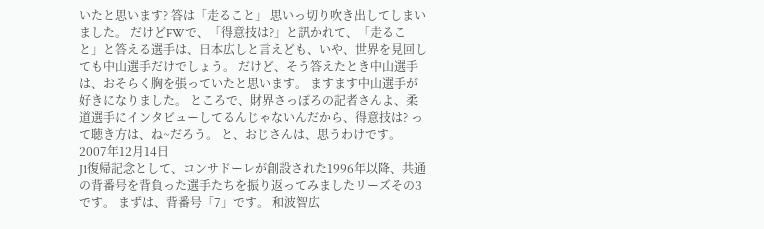いたと思います? 答は「走ること」 思いっ切り吹き出してしまいました。 だけどFWで、「得意技は?」と訊かれて、「走ること」と答える選手は、日本広しと言えども、いや、世界を見回しても中山選手だけでしょう。 だけど、そう答えたとき中山選手は、おそらく胸を張っていたと思います。 ますます中山選手が好きになりました。 ところで、財界さっぽろの記者さんよ、柔道選手にインタビューしてるんじゃないんだから、得意技は? って聴き方は、ね~だろう。 と、おじさんは、思うわけです。
2007年12月14日
J1復帰記念として、コンサドーレが創設された1996年以降、共通の背番号を背負った選手たちを振り返ってみましたリーズその3です。 まずは、背番号「7」です。 和波智広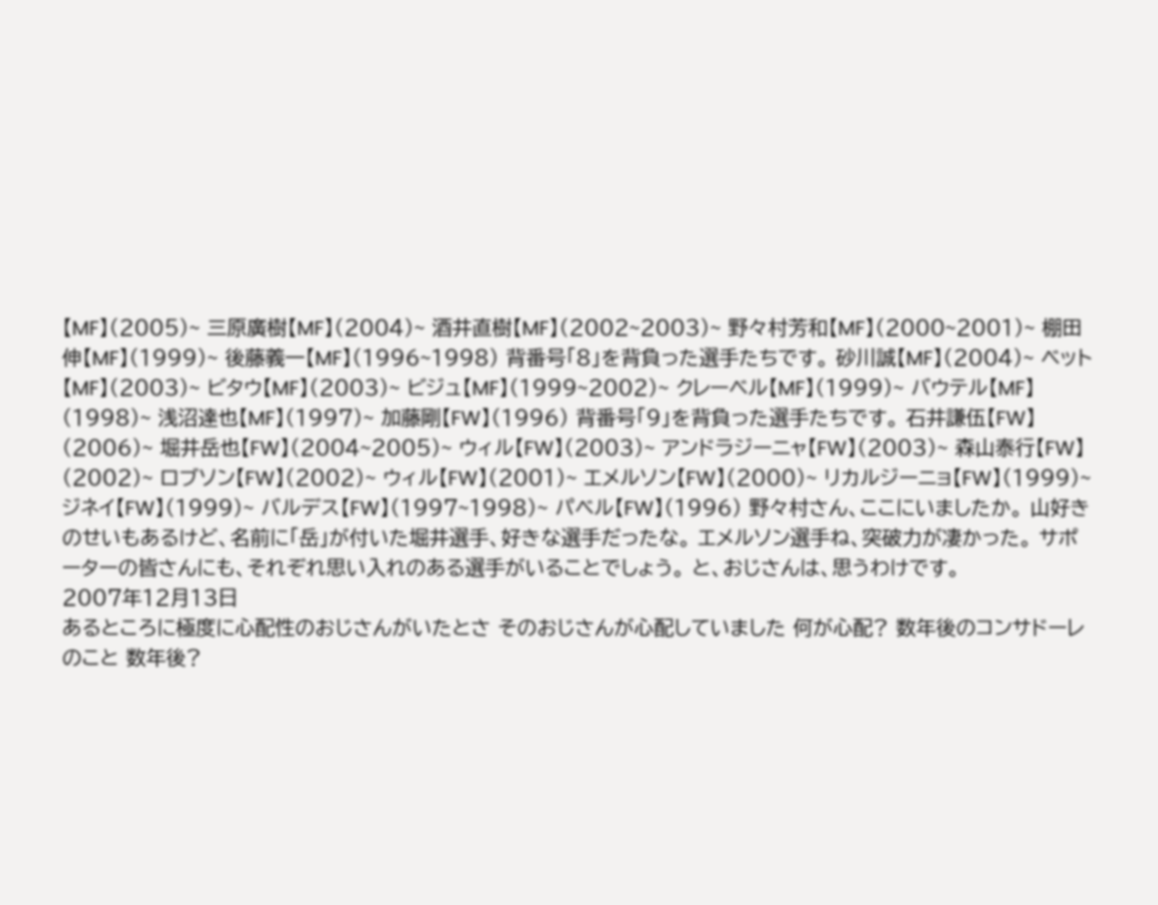【MF】(2005)~ 三原廣樹【MF】(2004)~ 酒井直樹【MF】(2002~2003)~ 野々村芳和【MF】(2000~2001)~ 棚田伸【MF】(1999)~ 後藤義一【MF】(1996~1998) 背番号「8」を背負った選手たちです。 砂川誠【MF】(2004)~ ベット【MF】(2003)~ ビタウ【MF】(2003)~ ビジュ【MF】(1999~2002)~ クレーベル【MF】(1999)~ バウテル【MF】(1998)~ 浅沼達也【MF】(1997)~ 加藤剛【FW】(1996) 背番号「9」を背負った選手たちです。 石井謙伍【FW】(2006)~ 堀井岳也【FW】(2004~2005)~ ウィル【FW】(2003)~ アンドラジーニャ【FW】(2003)~ 森山泰行【FW】(2002)~ ロブソン【FW】(2002)~ ウィル【FW】(2001)~ エメルソン【FW】(2000)~ リカルジーニョ【FW】(1999)~ ジネイ【FW】(1999)~ バルデス【FW】(1997~1998)~ パベル【FW】(1996) 野々村さん、ここにいましたか。 山好きのせいもあるけど、名前に「岳」が付いた堀井選手、好きな選手だったな。 エメルソン選手ね、突破力が凄かった。 サポーターの皆さんにも、それぞれ思い入れのある選手がいることでしょう。 と、おじさんは、思うわけです。
2007年12月13日
あるところに極度に心配性のおじさんがいたとさ そのおじさんが心配していました 何が心配? 数年後のコンサドーレのこと 数年後?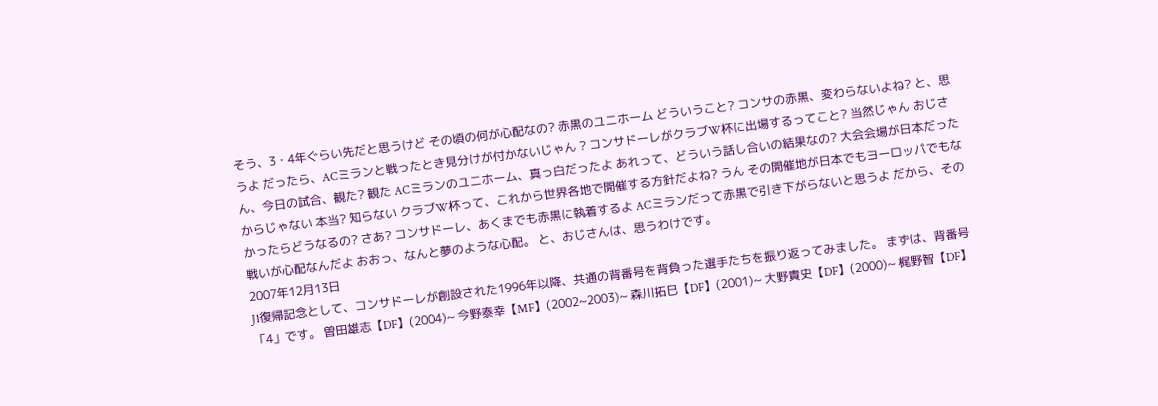そう、3・4年ぐらい先だと思うけど その頃の何が心配なの? 赤黒のユニホーム どういうこと? コンサの赤黒、変わらないよね? と、思うよ だったら、ACミランと戦ったとき見分けが付かないじゃん ? コンサドーレがクラブW杯に出場するってこと? 当然じゃん おじさん、今日の試合、観た? 観た ACミランのユニホーム、真っ白だったよ あれって、どういう話し合いの結果なの? 大会会場が日本だったからじゃない 本当? 知らない クラブW杯って、これから世界各地で開催する方針だよね? うん その開催地が日本でもヨーロッパでもなかったらどうなるの? さあ? コンサドーレ、あくまでも赤黒に執着するよ ACミランだって赤黒で引き下がらないと思うよ だから、その戦いが心配なんだよ おおっ、なんと夢のような心配。 と、おじさんは、思うわけです。
2007年12月13日
J1復帰記念として、コンサドーレが創設された1996年以降、共通の背番号を背負った選手たちを振り返ってみました。 まずは、背番号「4」です。 曽田雄志【DF】(2004)~ 今野泰幸【MF】(2002~2003)~ 森川拓巳【DF】(2001)~ 大野貴史【DF】(2000)~ 梶野智【DF】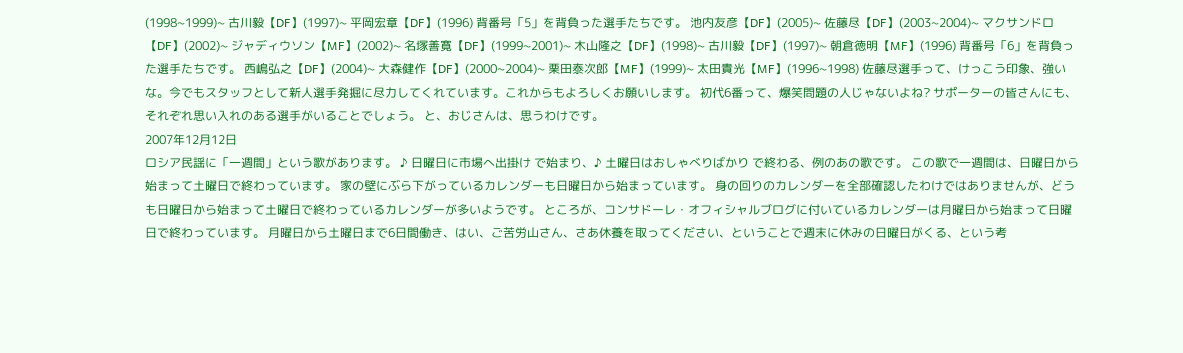(1998~1999)~ 古川毅【DF】(1997)~ 平岡宏章【DF】(1996) 背番号「5」を背負った選手たちです。 池内友彦【DF】(2005)~ 佐藤尽【DF】(2003~2004)~ マクサンドロ【DF】(2002)~ ジャディウソン【MF】(2002)~ 名塚善寛【DF】(1999~2001)~ 木山隆之【DF】(1998)~ 古川毅【DF】(1997)~ 朝倉徳明【MF】(1996) 背番号「6」を背負った選手たちです。 西嶋弘之【DF】(2004)~ 大森健作【DF】(2000~2004)~ 栗田泰次郎【MF】(1999)~ 太田貴光【MF】(1996~1998) 佐藤尽選手って、けっこう印象、強いな。今でもスタッフとして新人選手発掘に尽力してくれています。これからもよろしくお願いします。 初代6番って、爆笑問題の人じゃないよね? サポーターの皆さんにも、それぞれ思い入れのある選手がいることでしょう。 と、おじさんは、思うわけです。
2007年12月12日
ロシア民謡に「一週間」という歌があります。 ♪ 日曜日に市場へ出掛け で始まり、♪ 土曜日はおしゃべりばかり で終わる、例のあの歌です。 この歌で一週間は、日曜日から始まって土曜日で終わっています。 家の壁にぶら下がっているカレンダーも日曜日から始まっています。 身の回りのカレンダーを全部確認したわけではありませんが、どうも日曜日から始まって土曜日で終わっているカレンダーが多いようです。 ところが、コンサドーレ・オフィシャルブログに付いているカレンダーは月曜日から始まって日曜日で終わっています。 月曜日から土曜日まで6日間働き、はい、ご苦労山さん、さあ休養を取ってください、ということで週末に休みの日曜日がくる、という考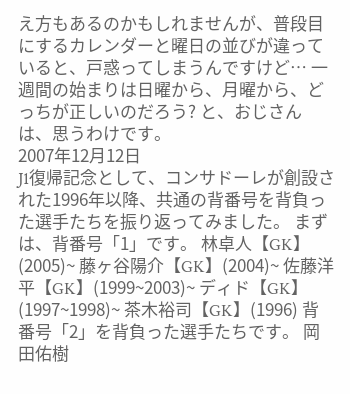え方もあるのかもしれませんが、普段目にするカレンダーと曜日の並びが違っていると、戸惑ってしまうんですけど… 一週間の始まりは日曜から、月曜から、どっちが正しいのだろう? と、おじさんは、思うわけです。
2007年12月12日
J1復帰記念として、コンサドーレが創設された1996年以降、共通の背番号を背負った選手たちを振り返ってみました。 まずは、背番号「1」です。 林卓人【GK】(2005)~ 藤ヶ谷陽介【GK】(2004)~ 佐藤洋平【GK】(1999~2003)~ ディド【GK】(1997~1998)~ 茶木裕司【GK】(1996) 背番号「2」を背負った選手たちです。 岡田佑樹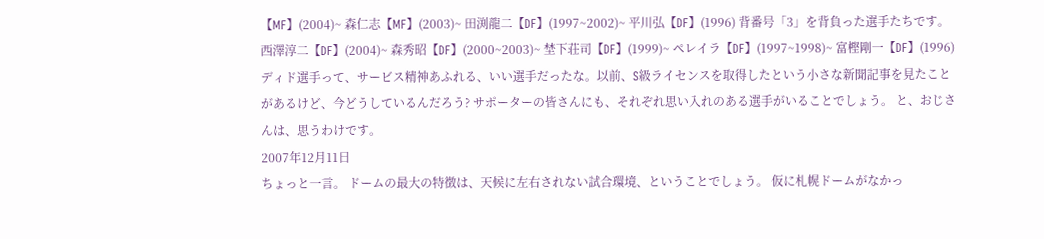【MF】(2004)~ 森仁志【MF】(2003)~ 田渕龍二【DF】(1997~2002)~ 平川弘【DF】(1996) 背番号「3」を背負った選手たちです。 西澤淳二【DF】(2004)~ 森秀昭【DF】(2000~2003)~ 埜下荘司【DF】(1999)~ ペレイラ【DF】(1997~1998)~ 富樫剛一【DF】(1996) ディド選手って、サービス精神あふれる、いい選手だったな。以前、S級ライセンスを取得したという小さな新聞記事を見たことがあるけど、今どうしているんだろう? サポーターの皆さんにも、それぞれ思い入れのある選手がいることでしょう。 と、おじさんは、思うわけです。
2007年12月11日
ちょっと一言。 ドームの最大の特徴は、天候に左右されない試合環境、ということでしょう。 仮に札幌ドームがなかっ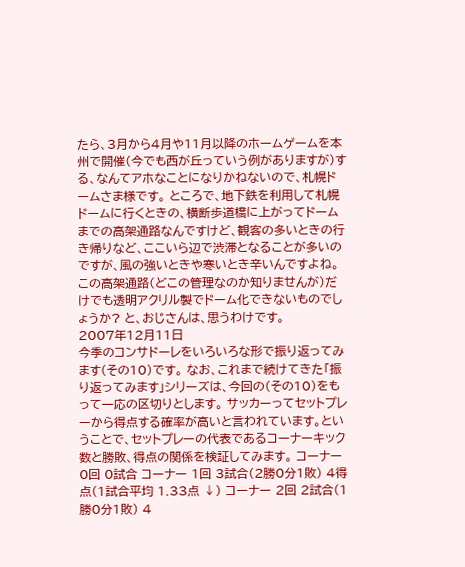たら、3月から4月や11月以降のホームゲームを本州で開催(今でも西が丘っていう例がありますが)する、なんてアホなことになりかねないので、札幌ドームさま様です。 ところで、地下鉄を利用して札幌ドームに行くときの、横断歩道橋に上がってドームまでの高架通路なんですけど、観客の多いときの行き帰りなど、ここいら辺で渋滞となることが多いのですが、風の強いときや寒いとき辛いんですよね。 この高架通路(どこの管理なのか知りませんが)だけでも透明アクリル製でドーム化できないものでしょうか? と、おじさんは、思うわけです。
2007年12月11日
今季のコンサドーレをいろいろな形で振り返ってみます(その10)です。 なお、これまで続けてきた「振り返ってみます」シリーズは、今回の(その10)をもって一応の区切りとします。 サッカーってセットプレーから得点する確率が高いと言われています。ということで、セットプレーの代表であるコーナーキック数と勝敗、得点の関係を検証してみます。 コーナー 0回 0試合 コーナー 1回 3試合(2勝0分1敗) 4得点(1試合平均 1.33点 ↓) コーナー 2回 2試合(1勝0分1敗) 4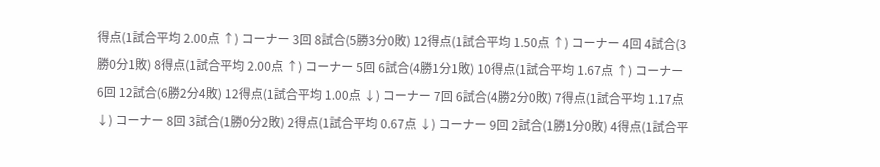得点(1試合平均 2.00点 ↑) コーナー 3回 8試合(5勝3分0敗) 12得点(1試合平均 1.50点 ↑) コーナー 4回 4試合(3勝0分1敗) 8得点(1試合平均 2.00点 ↑) コーナー 5回 6試合(4勝1分1敗) 10得点(1試合平均 1.67点 ↑) コーナー 6回 12試合(6勝2分4敗) 12得点(1試合平均 1.00点 ↓) コーナー 7回 6試合(4勝2分0敗) 7得点(1試合平均 1.17点 ↓) コーナー 8回 3試合(1勝0分2敗) 2得点(1試合平均 0.67点 ↓) コーナー 9回 2試合(1勝1分0敗) 4得点(1試合平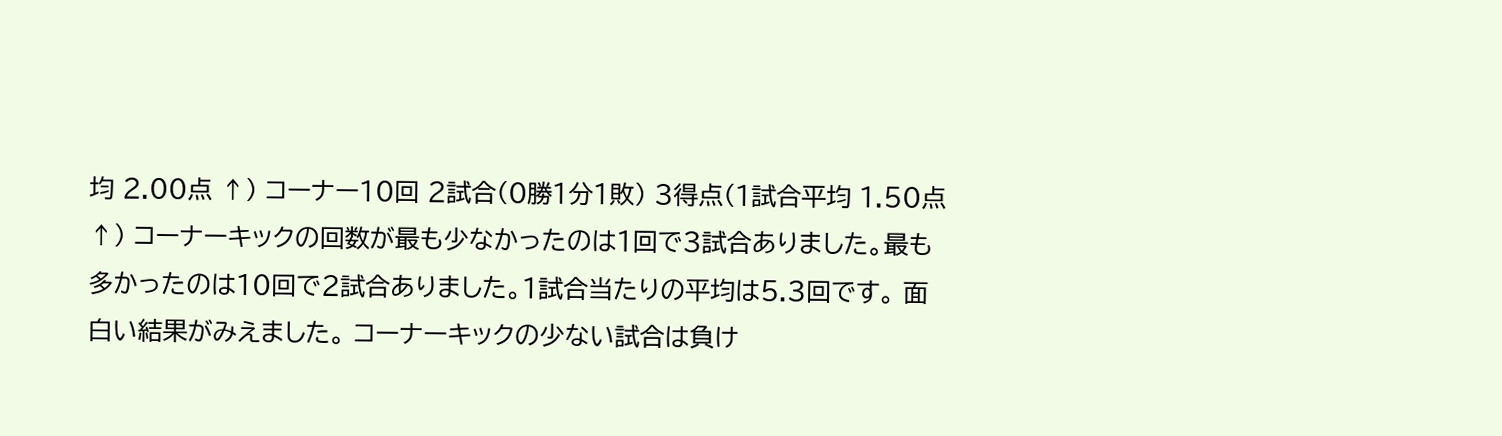均 2.00点 ↑) コーナー10回 2試合(0勝1分1敗) 3得点(1試合平均 1.50点 ↑) コーナーキックの回数が最も少なかったのは1回で3試合ありました。最も多かったのは10回で2試合ありました。1試合当たりの平均は5.3回です。 面白い結果がみえました。 コーナーキックの少ない試合は負け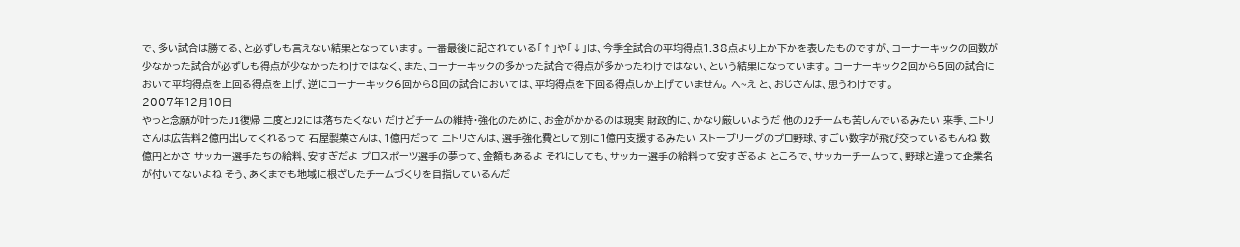で、多い試合は勝てる、と必ずしも言えない結果となっています。 一番最後に記されている「↑」や「↓」は、今季全試合の平均得点1.38点より上か下かを表したものですが、コーナーキックの回数が少なかった試合が必ずしも得点が少なかったわけではなく、また、コーナーキックの多かった試合で得点が多かったわけではない、という結果になっています。 コーナーキック2回から5回の試合において平均得点を上回る得点を上げ、逆にコーナーキック6回から8回の試合においては、平均得点を下回る得点しか上げていません。 へ~え と、おじさんは、思うわけです。
2007年12月10日
やっと念願が叶ったJ1復帰 二度とJ2には落ちたくない だけどチームの維持・強化のために、お金がかかるのは現実 財政的に、かなり厳しいようだ 他のJ2チームも苦しんでいるみたい 来季、ニトリさんは広告料2億円出してくれるって 石屋製菓さんは、1億円だって ニトリさんは、選手強化費として別に1億円支援するみたい ストーブリーグのプロ野球、すごい数字が飛び交っているもんね 数億円とかさ サッカー選手たちの給料、安すぎだよ プロスポーツ選手の夢って、金額もあるよ それにしても、サッカー選手の給料って安すぎるよ ところで、サッカーチームって、野球と違って企業名が付いてないよね そう、あくまでも地域に根ざしたチームづくりを目指しているんだ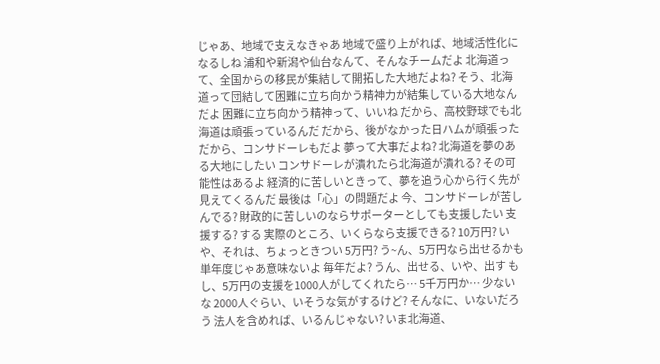じゃあ、地域で支えなきゃあ 地域で盛り上がれば、地域活性化になるしね 浦和や新潟や仙台なんて、そんなチームだよ 北海道って、全国からの移民が集結して開拓した大地だよね? そう、北海道って団結して困難に立ち向かう精神力が結集している大地なんだよ 困難に立ち向かう精神って、いいね だから、高校野球でも北海道は頑張っているんだ だから、後がなかった日ハムが頑張った だから、コンサドーレもだよ 夢って大事だよね? 北海道を夢のある大地にしたい コンサドーレが潰れたら北海道が潰れる? その可能性はあるよ 経済的に苦しいときって、夢を追う心から行く先が見えてくるんだ 最後は「心」の問題だよ 今、コンサドーレが苦しんでる? 財政的に苦しいのならサポーターとしても支援したい 支援する? する 実際のところ、いくらなら支援できる? 10万円? いや、それは、ちょっときつい 5万円? う~ん、5万円なら出せるかも 単年度じゃあ意味ないよ 毎年だよ? うん、出せる、いや、出す もし、5万円の支援を1000人がしてくれたら… 5千万円か… 少ないな 2000人ぐらい、いそうな気がするけど? そんなに、いないだろう 法人を含めれば、いるんじゃない? いま北海道、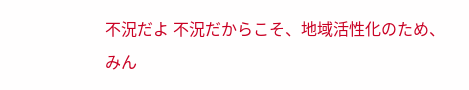不況だよ 不況だからこそ、地域活性化のため、みん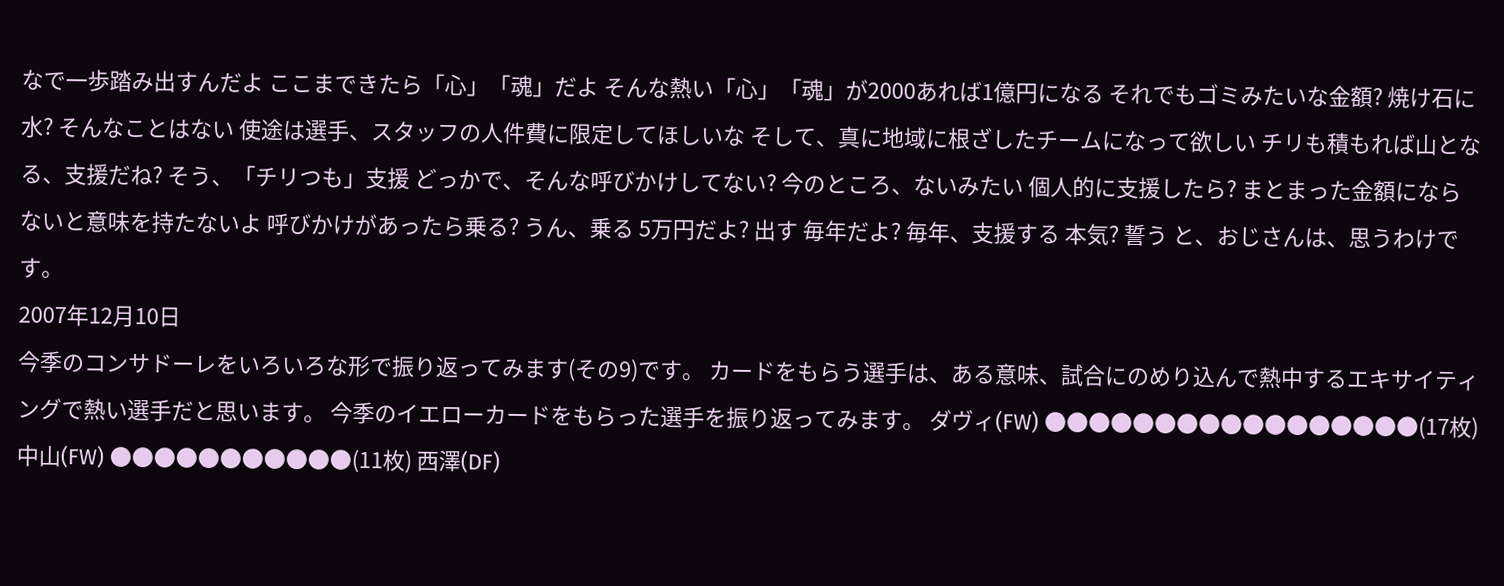なで一歩踏み出すんだよ ここまできたら「心」「魂」だよ そんな熱い「心」「魂」が2000あれば1億円になる それでもゴミみたいな金額? 焼け石に水? そんなことはない 使途は選手、スタッフの人件費に限定してほしいな そして、真に地域に根ざしたチームになって欲しい チリも積もれば山となる、支援だね? そう、「チリつも」支援 どっかで、そんな呼びかけしてない? 今のところ、ないみたい 個人的に支援したら? まとまった金額にならないと意味を持たないよ 呼びかけがあったら乗る? うん、乗る 5万円だよ? 出す 毎年だよ? 毎年、支援する 本気? 誓う と、おじさんは、思うわけです。
2007年12月10日
今季のコンサドーレをいろいろな形で振り返ってみます(その9)です。 カードをもらう選手は、ある意味、試合にのめり込んで熱中するエキサイティングで熱い選手だと思います。 今季のイエローカードをもらった選手を振り返ってみます。 ダヴィ(FW) ●●●●●●●●●●●●●●●●●(17枚) 中山(FW) ●●●●●●●●●●●(11枚) 西澤(DF)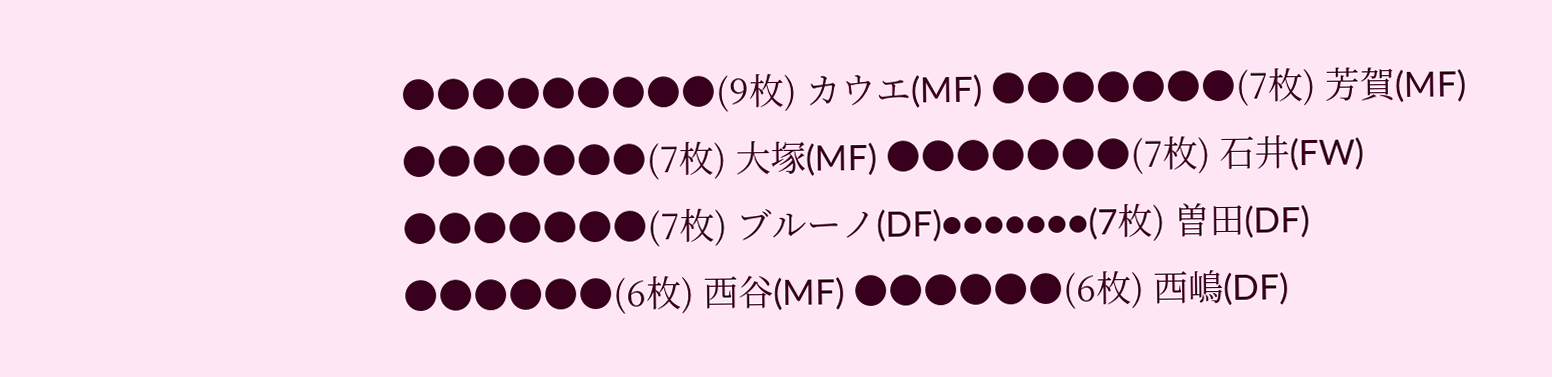●●●●●●●●●(9枚) カウエ(MF) ●●●●●●●(7枚) 芳賀(MF) ●●●●●●●(7枚) 大塚(MF) ●●●●●●●(7枚) 石井(FW) ●●●●●●●(7枚) ブルーノ(DF)●●●●●●●(7枚) 曽田(DF) ●●●●●●(6枚) 西谷(MF) ●●●●●●(6枚) 西嶋(DF)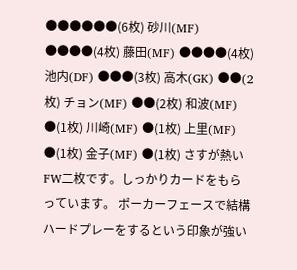●●●●●●(6枚) 砂川(MF) ●●●●(4枚) 藤田(MF) ●●●●(4枚) 池内(DF) ●●●(3枚) 高木(GK) ●●(2枚) チョン(MF) ●●(2枚) 和波(MF) ●(1枚) 川崎(MF) ●(1枚) 上里(MF) ●(1枚) 金子(MF) ●(1枚) さすが熱いFW二枚です。しっかりカードをもらっています。 ポーカーフェースで結構ハードプレーをするという印象が強い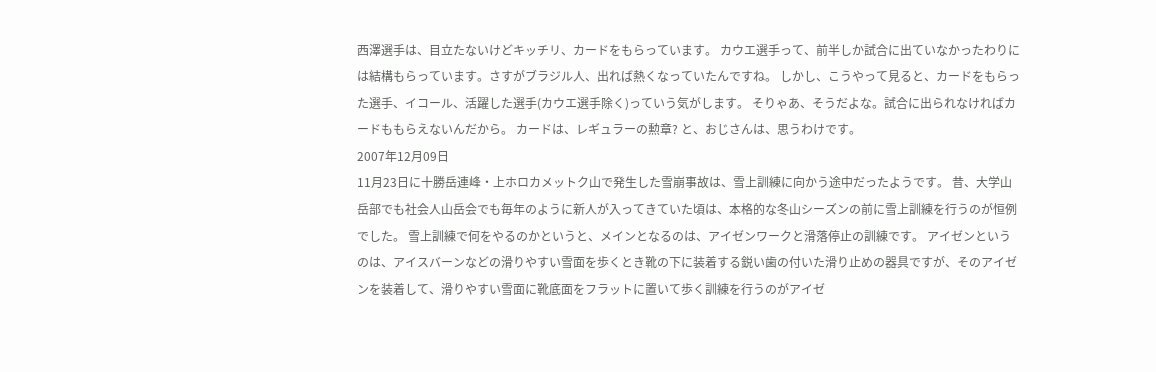西澤選手は、目立たないけどキッチリ、カードをもらっています。 カウエ選手って、前半しか試合に出ていなかったわりには結構もらっています。さすがブラジル人、出れば熱くなっていたんですね。 しかし、こうやって見ると、カードをもらった選手、イコール、活躍した選手(カウエ選手除く)っていう気がします。 そりゃあ、そうだよな。試合に出られなければカードももらえないんだから。 カードは、レギュラーの勲章? と、おじさんは、思うわけです。
2007年12月09日
11月23日に十勝岳連峰・上ホロカメットク山で発生した雪崩事故は、雪上訓練に向かう途中だったようです。 昔、大学山岳部でも社会人山岳会でも毎年のように新人が入ってきていた頃は、本格的な冬山シーズンの前に雪上訓練を行うのが恒例でした。 雪上訓練で何をやるのかというと、メインとなるのは、アイゼンワークと滑落停止の訓練です。 アイゼンというのは、アイスバーンなどの滑りやすい雪面を歩くとき靴の下に装着する鋭い歯の付いた滑り止めの器具ですが、そのアイゼンを装着して、滑りやすい雪面に靴底面をフラットに置いて歩く訓練を行うのがアイゼ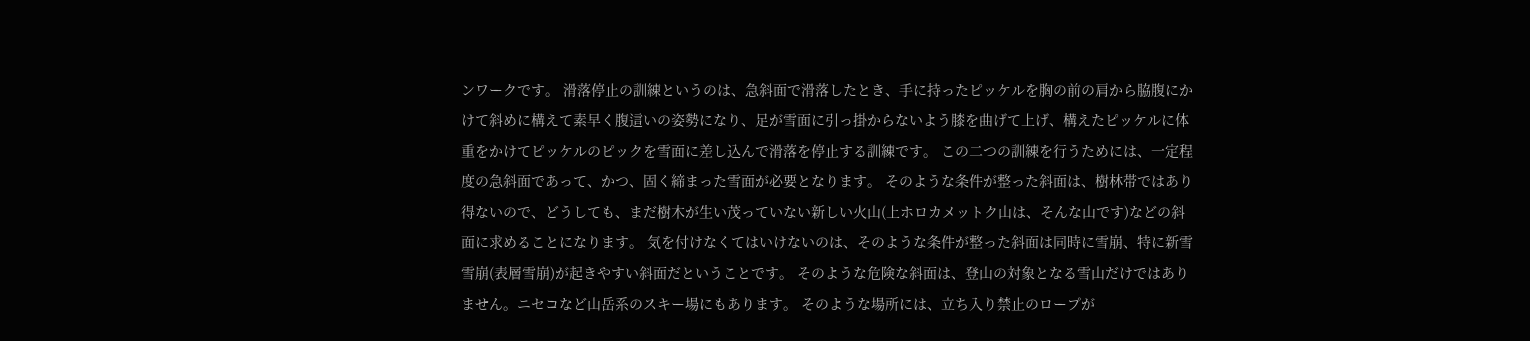ンワークです。 滑落停止の訓練というのは、急斜面で滑落したとき、手に持ったピッケルを胸の前の肩から脇腹にかけて斜めに構えて素早く腹這いの姿勢になり、足が雪面に引っ掛からないよう膝を曲げて上げ、構えたピッケルに体重をかけてピッケルのピックを雪面に差し込んで滑落を停止する訓練です。 この二つの訓練を行うためには、一定程度の急斜面であって、かつ、固く締まった雪面が必要となります。 そのような条件が整った斜面は、樹林帯ではあり得ないので、どうしても、まだ樹木が生い茂っていない新しい火山(上ホロカメットク山は、そんな山です)などの斜面に求めることになります。 気を付けなくてはいけないのは、そのような条件が整った斜面は同時に雪崩、特に新雪雪崩(表層雪崩)が起きやすい斜面だということです。 そのような危険な斜面は、登山の対象となる雪山だけではありません。ニセコなど山岳系のスキー場にもあります。 そのような場所には、立ち入り禁止のロープが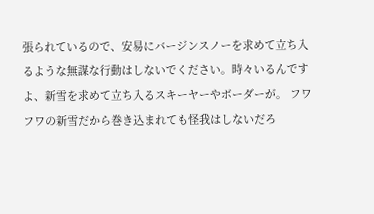張られているので、安易にバージンスノーを求めて立ち入るような無謀な行動はしないでください。時々いるんですよ、新雪を求めて立ち入るスキーヤーやボーダーが。 フワフワの新雪だから巻き込まれても怪我はしないだろ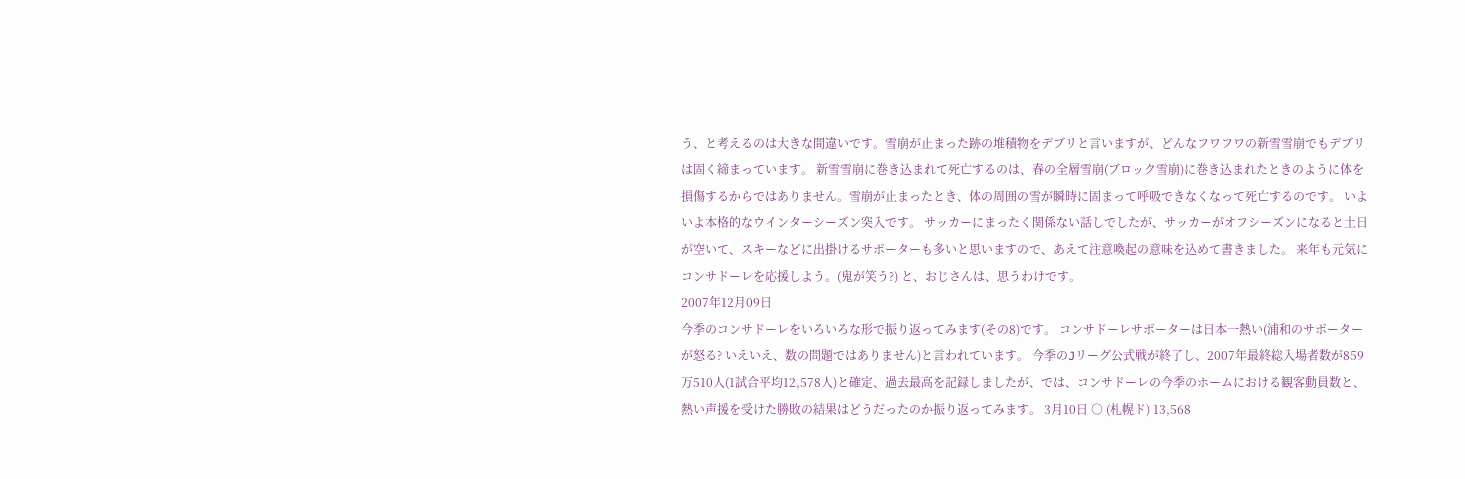う、と考えるのは大きな間違いです。雪崩が止まった跡の堆積物をデブリと言いますが、どんなフワフワの新雪雪崩でもデブリは固く締まっています。 新雪雪崩に巻き込まれて死亡するのは、春の全層雪崩(ブロック雪崩)に巻き込まれたときのように体を損傷するからではありません。雪崩が止まったとき、体の周囲の雪が瞬時に固まって呼吸できなくなって死亡するのです。 いよいよ本格的なウインターシーズン突入です。 サッカーにまったく関係ない話しでしたが、サッカーがオフシーズンになると土日が空いて、スキーなどに出掛けるサポーターも多いと思いますので、あえて注意喚起の意味を込めて書きました。 来年も元気にコンサドーレを応援しよう。(鬼が笑う?) と、おじさんは、思うわけです。
2007年12月09日
今季のコンサドーレをいろいろな形で振り返ってみます(その8)です。 コンサドーレサポーターは日本一熱い(浦和のサポーターが怒る? いえいえ、数の問題ではありません)と言われています。 今季のJリーグ公式戦が終了し、2007年最終総入場者数が859万510人(1試合平均12,578人)と確定、過去最高を記録しましたが、では、コンサドーレの今季のホームにおける観客動員数と、熱い声援を受けた勝敗の結果はどうだったのか振り返ってみます。 3月10日 ○ (札幌ド) 13,568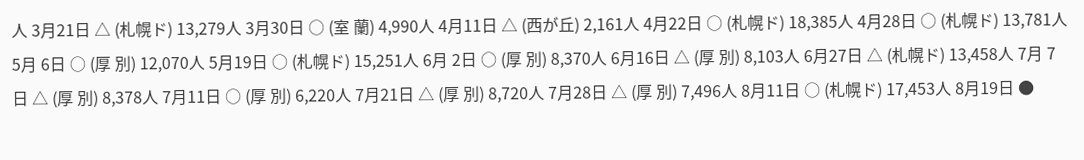人 3月21日 △ (札幌ド) 13,279人 3月30日 ○ (室 蘭) 4,990人 4月11日 △ (西が丘) 2,161人 4月22日 ○ (札幌ド) 18,385人 4月28日 ○ (札幌ド) 13,781人 5月 6日 ○ (厚 別) 12,070人 5月19日 ○ (札幌ド) 15,251人 6月 2日 ○ (厚 別) 8,370人 6月16日 △ (厚 別) 8,103人 6月27日 △ (札幌ド) 13,458人 7月 7日 △ (厚 別) 8,378人 7月11日 ○ (厚 別) 6,220人 7月21日 △ (厚 別) 8,720人 7月28日 △ (厚 別) 7,496人 8月11日 ○ (札幌ド) 17,453人 8月19日 ●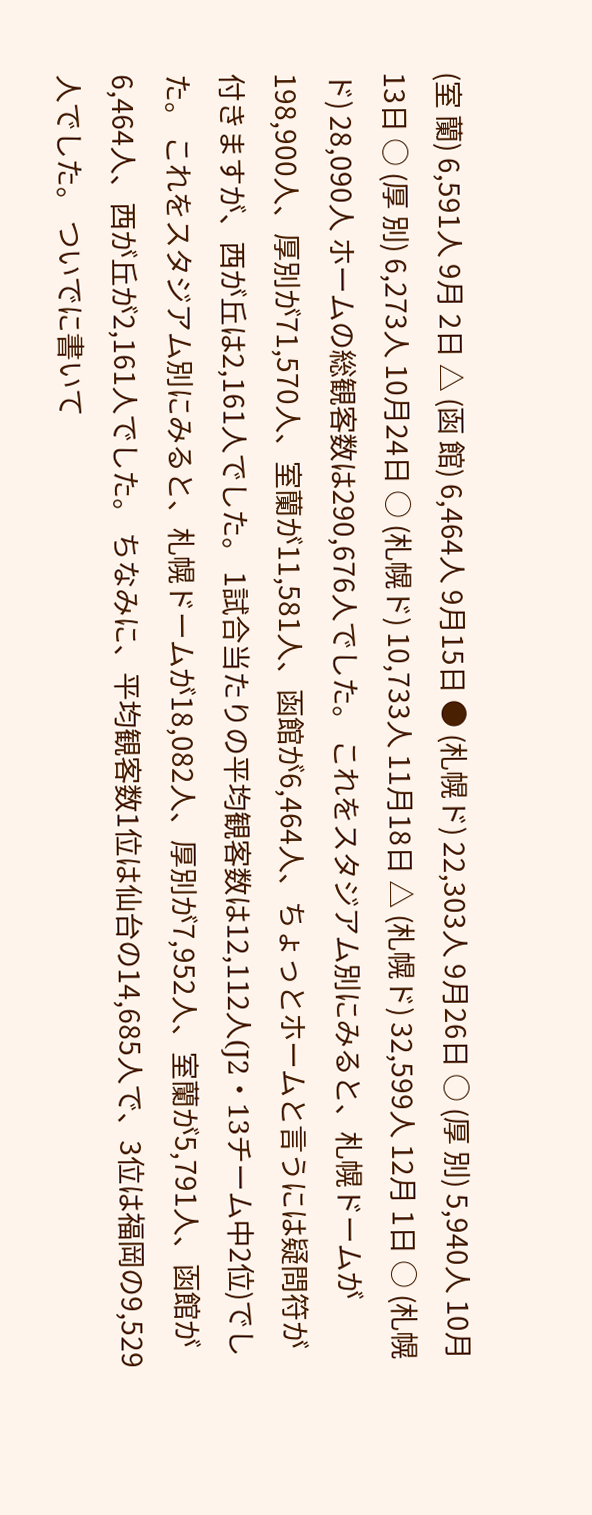(室 蘭) 6,591人 9月 2日 △ (函 館) 6,464人 9月15日 ● (札幌ド) 22,303人 9月26日 ○ (厚 別) 5,940人 10月13日 ○ (厚 別) 6,273人 10月24日 ○ (札幌ド) 10,733人 11月18日 △ (札幌ド) 32,599人 12月 1日 ○ (札幌ド) 28,090人 ホームの総観客数は290,676人でした。 これをスタジアム別にみると、札幌ドームが198,900人、厚別が71,570人、室蘭が11,581人、函館が6,464人、ちょっとホームと言うには疑問符が付きますが、西が丘は2,161人でした。 1試合当たりの平均観客数は12,112人(J2・13チーム中2位)でした。 これをスタジアム別にみると、札幌ドームが18,082人、厚別が7,952人、室蘭が5,791人、函館が6,464人、西が丘が2,161人でした。 ちなみに、平均観客数1位は仙台の14,685人で、3位は福岡の9,529人でした。 ついでに書いて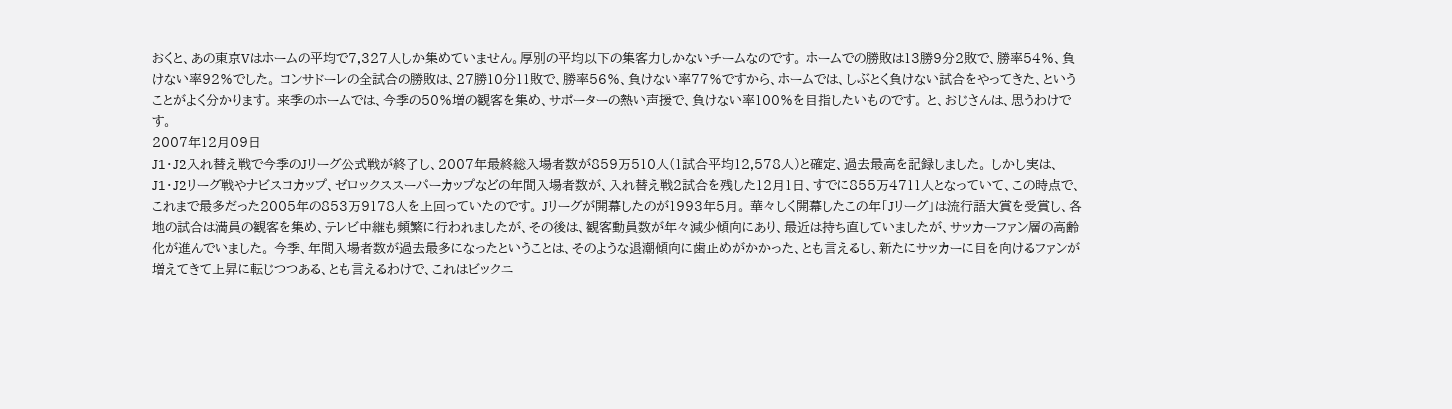おくと、あの東京Vはホームの平均で7,327人しか集めていません。厚別の平均以下の集客力しかないチームなのです。 ホームでの勝敗は13勝9分2敗で、勝率54%、負けない率92%でした。 コンサドーレの全試合の勝敗は、27勝10分11敗で、勝率56%、負けない率77%ですから、ホームでは、しぶとく負けない試合をやってきた、ということがよく分かります。 来季のホームでは、今季の50%増の観客を集め、サポーターの熱い声援で、負けない率100%を目指したいものです。 と、おじさんは、思うわけです。
2007年12月09日
J1・J2入れ替え戦で今季のJリーグ公式戦が終了し、2007年最終総入場者数が859万510人(1試合平均12,578人)と確定、過去最高を記録しました。 しかし実は、J1・J2リーグ戦やナビスコカップ、ゼロックススーパーカップなどの年間入場者数が、入れ替え戦2試合を残した12月1日、すでに855万4711人となっていて、この時点で、これまで最多だった2005年の853万9178人を上回っていたのです。 Jリーグが開幕したのが1993年5月。 華々しく開幕したこの年「Jリーグ」は流行語大賞を受賞し、各地の試合は満員の観客を集め、テレビ中継も頻繁に行われましたが、その後は、観客動員数が年々減少傾向にあり、最近は持ち直していましたが、サッカーファン層の高齢化が進んでいました。 今季、年間入場者数が過去最多になったということは、そのような退潮傾向に歯止めがかかった、とも言えるし、新たにサッカーに目を向けるファンが増えてきて上昇に転じつつある、とも言えるわけで、これはビックニ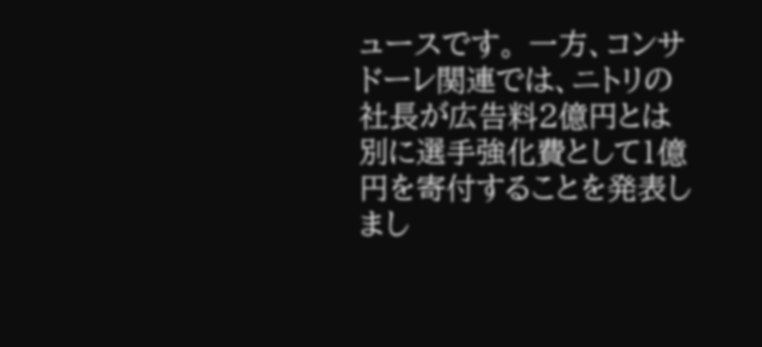ュースです。 一方、コンサドーレ関連では、ニトリの社長が広告料2億円とは別に選手強化費として1億円を寄付することを発表しまし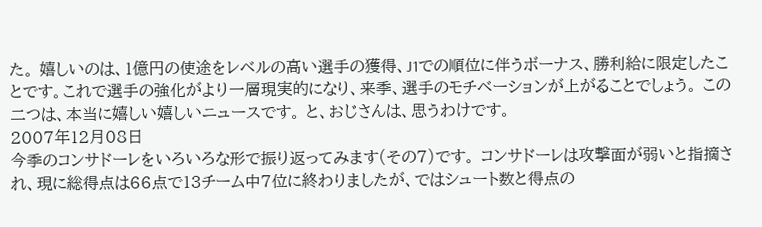た。 嬉しいのは、1億円の使途をレベルの高い選手の獲得、J1での順位に伴うボーナス、勝利給に限定したことです。これで選手の強化がより一層現実的になり、来季、選手のモチベーションが上がることでしょう。 この二つは、本当に嬉しい嬉しいニュースです。 と、おじさんは、思うわけです。
2007年12月08日
今季のコンサドーレをいろいろな形で振り返ってみます(その7)です。 コンサドーレは攻撃面が弱いと指摘され、現に総得点は66点で13チーム中7位に終わりましたが、ではシュート数と得点の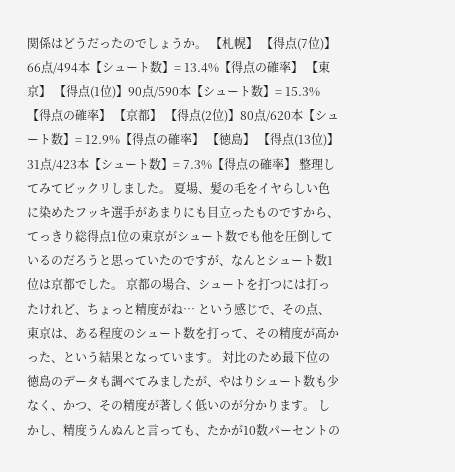関係はどうだったのでしょうか。 【札幌】 【得点(7位)】66点/494本【シュート数】= 13.4%【得点の確率】 【東京】 【得点(1位)】90点/590本【シュート数】= 15.3%【得点の確率】 【京都】 【得点(2位)】80点/620本【シュート数】= 12.9%【得点の確率】 【徳島】 【得点(13位)】31点/423本【シュート数】= 7.3%【得点の確率】 整理してみてビックリしました。 夏場、髪の毛をイヤらしい色に染めたフッキ選手があまりにも目立ったものですから、てっきり総得点1位の東京がシュート数でも他を圧倒しているのだろうと思っていたのですが、なんとシュート数1位は京都でした。 京都の場合、シュートを打つには打ったけれど、ちょっと精度がね… という感じで、その点、東京は、ある程度のシュート数を打って、その精度が高かった、という結果となっています。 対比のため最下位の徳島のデータも調べてみましたが、やはりシュート数も少なく、かつ、その精度が著しく低いのが分かります。 しかし、精度うんぬんと言っても、たかが10数パーセントの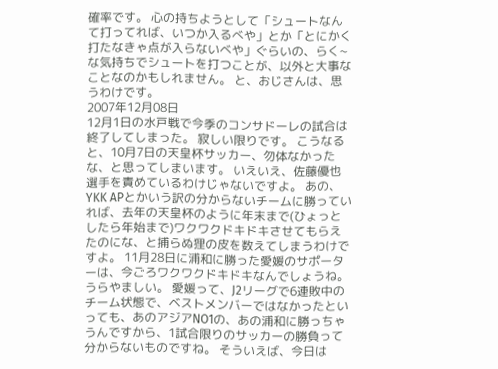確率です。 心の持ちようとして「シュートなんて打ってれば、いつか入るべや」とか「とにかく打たなきゃ点が入らないべや」ぐらいの、らく~な気持ちでシュートを打つことが、以外と大事なことなのかもしれません。 と、おじさんは、思うわけです。
2007年12月08日
12月1日の水戸戦で今季のコンサドーレの試合は終了してしまった。 寂しい限りです。 こうなると、10月7日の天皇杯サッカー、勿体なかったな、と思ってしまいます。 いえいえ、佐藤優也選手を責めているわけじゃないですよ。 あの、YKK APとかいう訳の分からないチームに勝っていれば、去年の天皇杯のように年末まで(ひょっとしたら年始まで)ワクワクドキドキさせてもらえたのにな、と捕らぬ狸の皮を数えてしまうわけですよ。 11月28日に浦和に勝った愛媛のサポーターは、今ごろワクワクドキドキなんでしょうね。うらやましい。 愛媛って、J2リーグで6連敗中のチーム状態で、ベストメンバーではなかったといっても、あのアジアNO1の、あの浦和に勝っちゃうんですから、1試合限りのサッカーの勝負って分からないものですね。 そういえば、今日は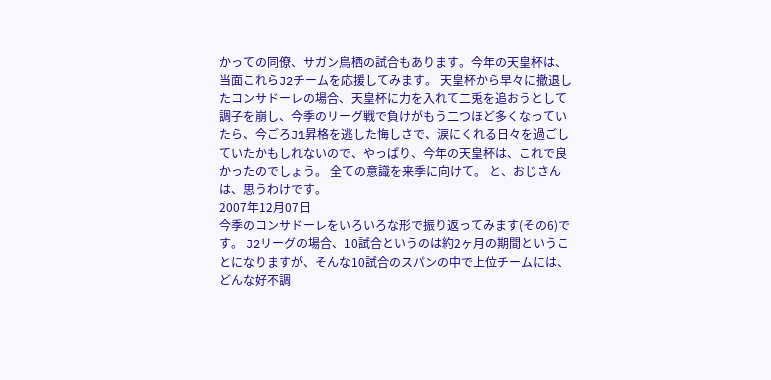かっての同僚、サガン鳥栖の試合もあります。今年の天皇杯は、当面これらJ2チームを応援してみます。 天皇杯から早々に撤退したコンサドーレの場合、天皇杯に力を入れて二兎を追おうとして調子を崩し、今季のリーグ戦で負けがもう二つほど多くなっていたら、今ごろJ1昇格を逃した悔しさで、涙にくれる日々を過ごしていたかもしれないので、やっぱり、今年の天皇杯は、これで良かったのでしょう。 全ての意識を来季に向けて。 と、おじさんは、思うわけです。
2007年12月07日
今季のコンサドーレをいろいろな形で振り返ってみます(その6)です。 J2リーグの場合、10試合というのは約2ヶ月の期間ということになりますが、そんな10試合のスパンの中で上位チームには、どんな好不調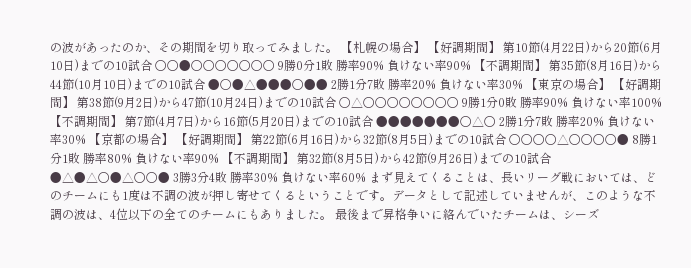の波があったのか、その期間を切り取ってみました。 【札幌の場合】 【好調期間】 第10節(4月22日)から20節(6月10日)までの10試合 ○○●○○○○○○○ 9勝0分1敗 勝率90% 負けない率90% 【不調期間】 第35節(8月16日)から44節(10月10日)までの10試合 ●○●△●●●○●● 2勝1分7敗 勝率20% 負けない率30% 【東京の場合】 【好調期間】 第38節(9月2日)から47節(10月24日)までの10試合 ○△○○○○○○○○ 9勝1分0敗 勝率90% 負けない率100% 【不調期間】 第7節(4月7日)から16節(5月20日)までの10試合 ●●●●●●●○△○ 2勝1分7敗 勝率20% 負けない率30% 【京都の場合】 【好調期間】 第22節(6月16日)から32節(8月5日)までの10試合 ○○○○△○○○○● 8勝1分1敗 勝率80% 負けない率90% 【不調期間】 第32節(8月5日)から42節(9月26日)までの10試合 ●△●△○●△○○● 3勝3分4敗 勝率30% 負けない率60% まず見えてくることは、長いリーグ戦においては、どのチームにも1度は不調の波が押し寄せてくるということです。データとして記述していませんが、このような不調の波は、4位以下の全てのチームにもありました。 最後まで昇格争いに絡んでいたチームは、シーズ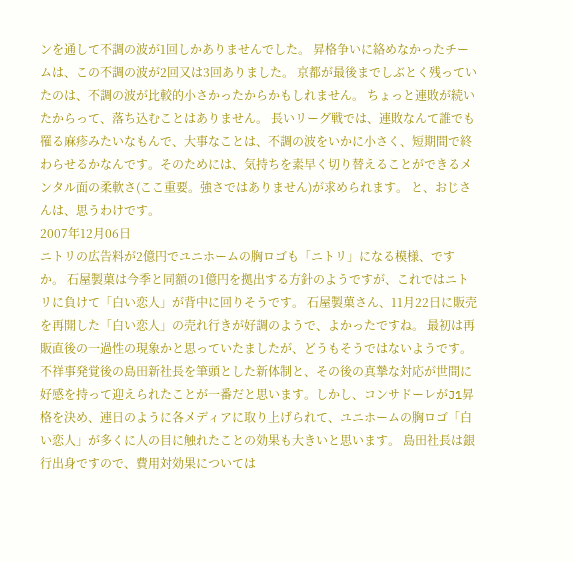ンを通して不調の波が1回しかありませんでした。 昇格争いに絡めなかったチームは、この不調の波が2回又は3回ありました。 京都が最後までしぶとく残っていたのは、不調の波が比較的小さかったからかもしれません。 ちょっと連敗が続いたからって、落ち込むことはありません。 長いリーグ戦では、連敗なんて誰でも罹る麻疹みたいなもんで、大事なことは、不調の波をいかに小さく、短期間で終わらせるかなんです。そのためには、気持ちを素早く切り替えることができるメンタル面の柔軟さ(ここ重要。強さではありません)が求められます。 と、おじさんは、思うわけです。
2007年12月06日
ニトリの広告料が2億円でユニホームの胸ロゴも「ニトリ」になる模様、ですか。 石屋製菓は今季と同額の1億円を拠出する方針のようですが、これではニトリに負けて「白い恋人」が背中に回りそうです。 石屋製菓さん、11月22日に販売を再開した「白い恋人」の売れ行きが好調のようで、よかったですね。 最初は再販直後の一過性の現象かと思っていたましたが、どうもそうではないようです。 不祥事発覚後の島田新社長を筆頭とした新体制と、その後の真摯な対応が世間に好感を持って迎えられたことが一番だと思います。しかし、コンサドーレがJ1昇格を決め、連日のように各メディアに取り上げられて、ユニホームの胸ロゴ「白い恋人」が多くに人の目に触れたことの効果も大きいと思います。 島田社長は銀行出身ですので、費用対効果については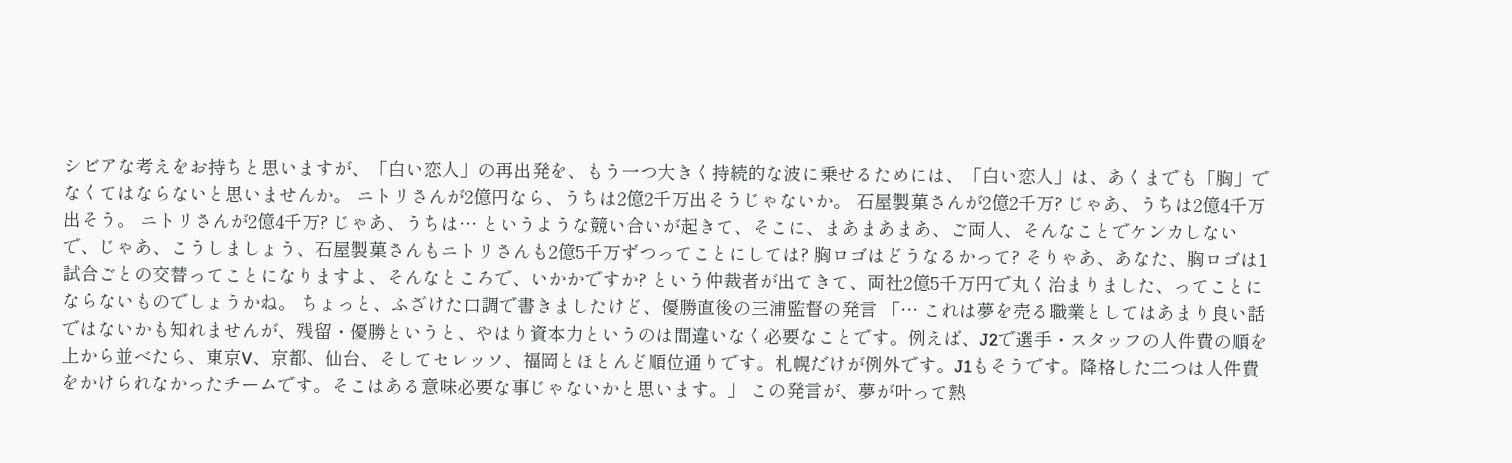シビアな考えをお持ちと思いますが、「白い恋人」の再出発を、もう一つ大きく持続的な波に乗せるためには、「白い恋人」は、あくまでも「胸」でなくてはならないと思いませんか。 ニトリさんが2億円なら、うちは2億2千万出そうじゃないか。 石屋製菓さんが2億2千万? じゃあ、うちは2億4千万出そう。 ニトリさんが2億4千万? じゃあ、うちは… というような競い合いが起きて、そこに、まあまあまあ、ご両人、そんなことでケンカしないで、じゃあ、こうしましょう、石屋製菓さんもニトリさんも2億5千万ずつってことにしては? 胸ロゴはどうなるかって? そりゃあ、あなた、胸ロゴは1試合ごとの交替ってことになりますよ、そんなところで、いかかですか? という仲裁者が出てきて、両社2億5千万円で丸く治まりました、ってことにならないものでしょうかね。 ちょっと、ふざけた口調で書きましたけど、優勝直後の三浦監督の発言 「… これは夢を売る職業としてはあまり良い話ではないかも知れませんが、残留・優勝というと、やはり資本力というのは間違いなく必要なことです。例えば、J2で選手・スタッフの人件費の順を上から並べたら、東京V、京都、仙台、そしてセレッソ、福岡とほとんど順位通りです。札幌だけが例外です。J1もそうです。降格した二つは人件費をかけられなかったチームです。そこはある意味必要な事じゃないかと思います。」 この発言が、夢が叶って熱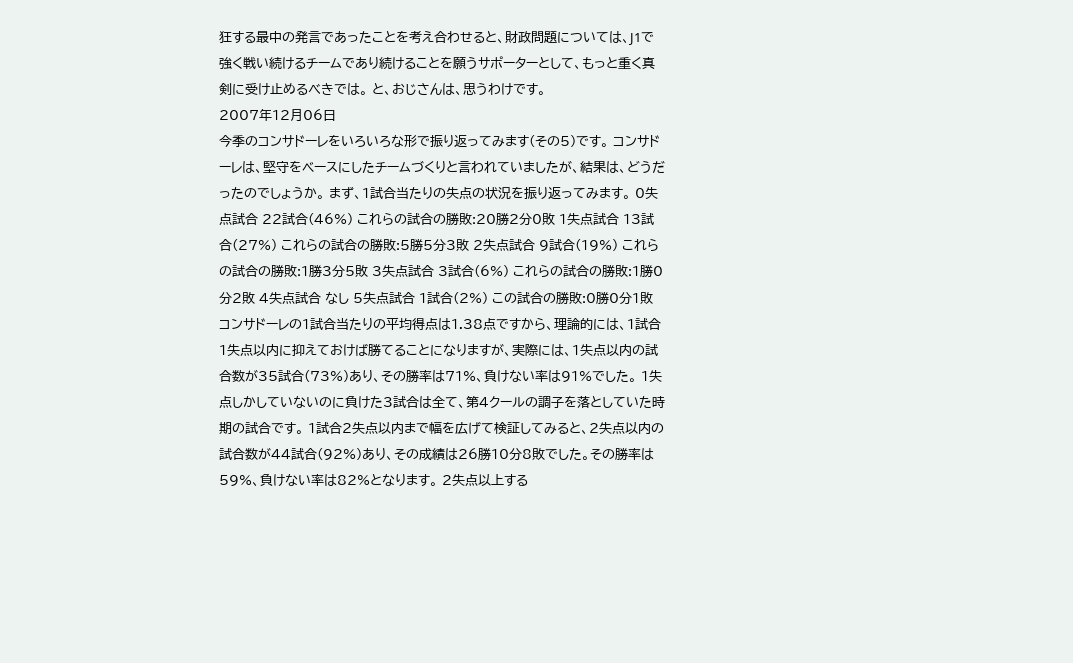狂する最中の発言であったことを考え合わせると、財政問題については、J1で強く戦い続けるチームであり続けることを願うサポーターとして、もっと重く真剣に受け止めるべきでは。 と、おじさんは、思うわけです。
2007年12月06日
今季のコンサドーレをいろいろな形で振り返ってみます(その5)です。 コンサドーレは、堅守をベースにしたチームづくりと言われていましたが、結果は、どうだったのでしょうか。 まず、1試合当たりの失点の状況を振り返ってみます。 0失点試合 22試合(46%) これらの試合の勝敗:20勝2分0敗 1失点試合 13試合(27%) これらの試合の勝敗:5勝5分3敗 2失点試合 9試合(19%) これらの試合の勝敗:1勝3分5敗 3失点試合 3試合(6%) これらの試合の勝敗:1勝0分2敗 4失点試合 なし 5失点試合 1試合(2%) この試合の勝敗:0勝0分1敗 コンサドーレの1試合当たりの平均得点は1.38点ですから、理論的には、1試合1失点以内に抑えておけば勝てることになりますが、実際には、1失点以内の試合数が35試合(73%)あり、その勝率は71%、負けない率は91%でした。 1失点しかしていないのに負けた3試合は全て、第4クールの調子を落としていた時期の試合です。 1試合2失点以内まで幅を広げて検証してみると、2失点以内の試合数が44試合(92%)あり、その成績は26勝10分8敗でした。その勝率は59%、負けない率は82%となります。 2失点以上する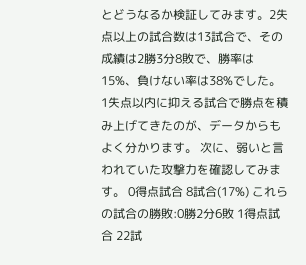とどうなるか検証してみます。2失点以上の試合数は13試合で、その成績は2勝3分8敗で、勝率は15%、負けない率は38%でした。 1失点以内に抑える試合で勝点を積み上げてきたのが、データからもよく分かります。 次に、弱いと言われていた攻撃力を確認してみます。 0得点試合 8試合(17%) これらの試合の勝敗:0勝2分6敗 1得点試合 22試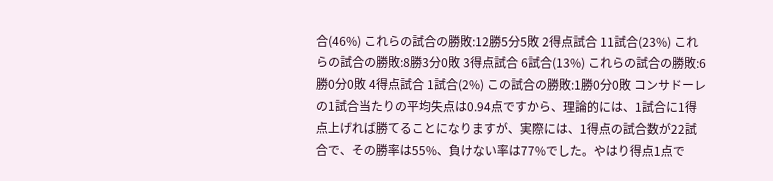合(46%) これらの試合の勝敗:12勝5分5敗 2得点試合 11試合(23%) これらの試合の勝敗:8勝3分0敗 3得点試合 6試合(13%) これらの試合の勝敗:6勝0分0敗 4得点試合 1試合(2%) この試合の勝敗:1勝0分0敗 コンサドーレの1試合当たりの平均失点は0.94点ですから、理論的には、1試合に1得点上げれば勝てることになりますが、実際には、1得点の試合数が22試合で、その勝率は55%、負けない率は77%でした。やはり得点1点で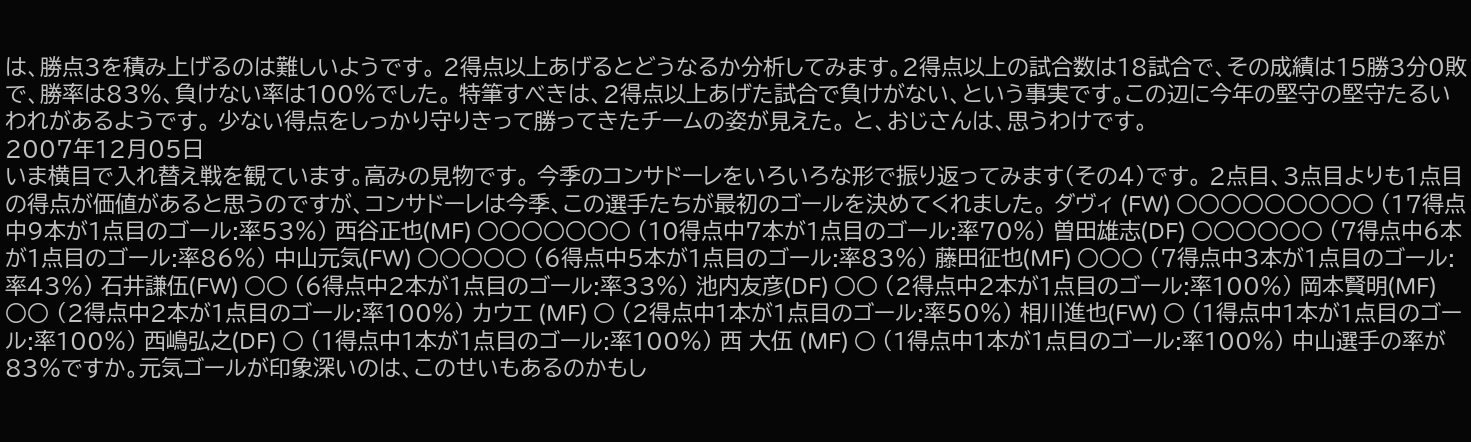は、勝点3を積み上げるのは難しいようです。 2得点以上あげるとどうなるか分析してみます。2得点以上の試合数は18試合で、その成績は15勝3分0敗で、勝率は83%、負けない率は100%でした。 特筆すべきは、2得点以上あげた試合で負けがない、という事実です。この辺に今年の堅守の堅守たるいわれがあるようです。 少ない得点をしっかり守りきって勝ってきたチームの姿が見えた。 と、おじさんは、思うわけです。
2007年12月05日
いま横目で入れ替え戦を観ています。高みの見物です。 今季のコンサドーレをいろいろな形で振り返ってみます(その4)です。 2点目、3点目よりも1点目の得点が価値があると思うのですが、コンサドーレは今季、この選手たちが最初のゴールを決めてくれました。 ダヴィ (FW) ○○○○○○○○○ (17得点中9本が1点目のゴール:率53%) 西谷正也(MF) ○○○○○○○ (10得点中7本が1点目のゴール:率70%) 曽田雄志(DF) ○○○○○○ (7得点中6本が1点目のゴール:率86%) 中山元気(FW) ○○○○○ (6得点中5本が1点目のゴール:率83%) 藤田征也(MF) ○○○ (7得点中3本が1点目のゴール:率43%) 石井謙伍(FW) ○○ (6得点中2本が1点目のゴール:率33%) 池内友彦(DF) ○○ (2得点中2本が1点目のゴール:率100%) 岡本賢明(MF) ○○ (2得点中2本が1点目のゴール:率100%) カウエ (MF) ○ (2得点中1本が1点目のゴール:率50%) 相川進也(FW) ○ (1得点中1本が1点目のゴール:率100%) 西嶋弘之(DF) ○ (1得点中1本が1点目のゴール:率100%) 西 大伍 (MF) ○ (1得点中1本が1点目のゴール:率100%) 中山選手の率が83%ですか。元気ゴールが印象深いのは、このせいもあるのかもし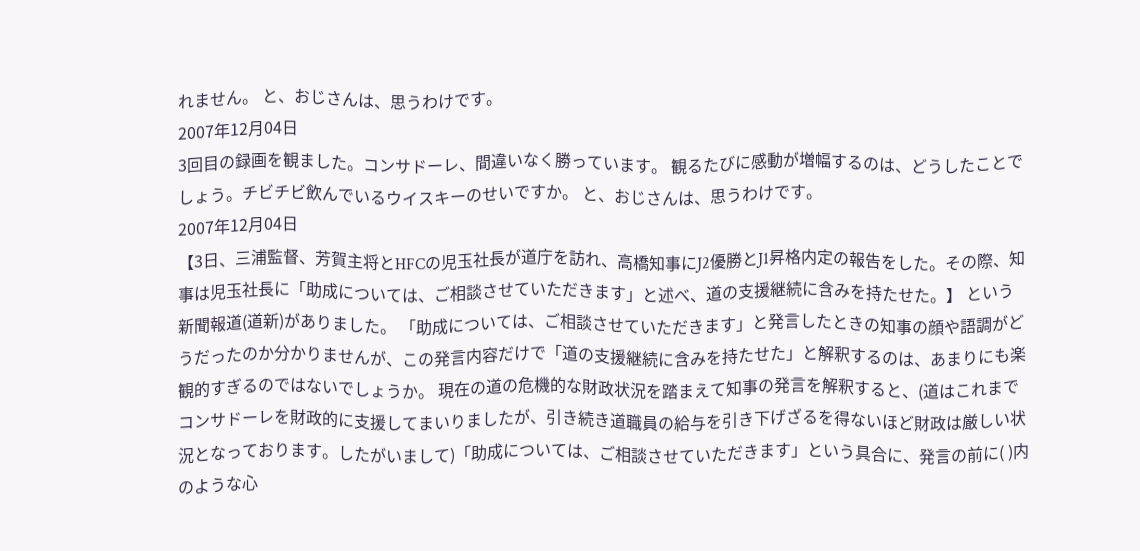れません。 と、おじさんは、思うわけです。
2007年12月04日
3回目の録画を観ました。コンサドーレ、間違いなく勝っています。 観るたびに感動が増幅するのは、どうしたことでしょう。チビチビ飲んでいるウイスキーのせいですか。 と、おじさんは、思うわけです。
2007年12月04日
【3日、三浦監督、芳賀主将とHFCの児玉社長が道庁を訪れ、高橋知事にJ2優勝とJ1昇格内定の報告をした。その際、知事は児玉社長に「助成については、ご相談させていただきます」と述べ、道の支援継続に含みを持たせた。】 という新聞報道(道新)がありました。 「助成については、ご相談させていただきます」と発言したときの知事の顔や語調がどうだったのか分かりませんが、この発言内容だけで「道の支援継続に含みを持たせた」と解釈するのは、あまりにも楽観的すぎるのではないでしょうか。 現在の道の危機的な財政状況を踏まえて知事の発言を解釈すると、(道はこれまでコンサドーレを財政的に支援してまいりましたが、引き続き道職員の給与を引き下げざるを得ないほど財政は厳しい状況となっております。したがいまして)「助成については、ご相談させていただきます」という具合に、発言の前に( )内のような心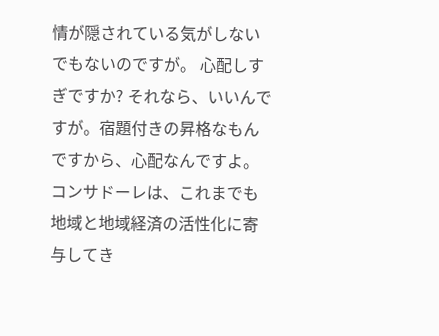情が隠されている気がしないでもないのですが。 心配しすぎですか? それなら、いいんですが。宿題付きの昇格なもんですから、心配なんですよ。 コンサドーレは、これまでも地域と地域経済の活性化に寄与してき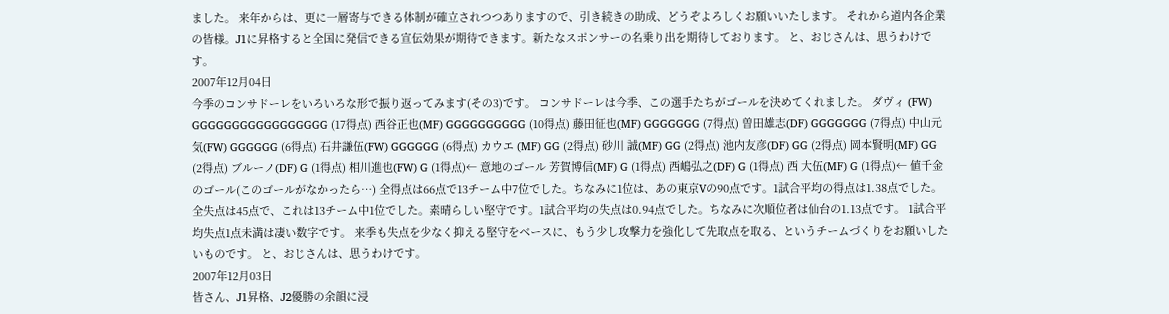ました。 来年からは、更に一層寄与できる体制が確立されつつありますので、引き続きの助成、どうぞよろしくお願いいたします。 それから道内各企業の皆様。J1に昇格すると全国に発信できる宣伝効果が期待できます。新たなスポンサーの名乗り出を期待しております。 と、おじさんは、思うわけです。
2007年12月04日
今季のコンサドーレをいろいろな形で振り返ってみます(その3)です。 コンサドーレは今季、この選手たちがゴールを決めてくれました。 ダヴィ (FW) GGGGGGGGGGGGGGGGG (17得点) 西谷正也(MF) GGGGGGGGGG (10得点) 藤田征也(MF) GGGGGGG (7得点) 曽田雄志(DF) GGGGGGG (7得点) 中山元気(FW) GGGGGG (6得点) 石井謙伍(FW) GGGGGG (6得点) カウエ (MF) GG (2得点) 砂川 誠(MF) GG (2得点) 池内友彦(DF) GG (2得点) 岡本賢明(MF) GG (2得点) ブルーノ(DF) G (1得点) 相川進也(FW) G (1得点)← 意地のゴール 芳賀博信(MF) G (1得点) 西嶋弘之(DF) G (1得点) 西 大伍(MF) G (1得点)← 値千金のゴール(このゴールがなかったら…) 全得点は66点で13チーム中7位でした。ちなみに1位は、あの東京Vの90点です。1試合平均の得点は1.38点でした。 全失点は45点で、これは13チーム中1位でした。素晴らしい堅守です。1試合平均の失点は0.94点でした。ちなみに次順位者は仙台の1.13点です。 1試合平均失点1点未満は凄い数字です。 来季も失点を少なく抑える堅守をベースに、もう少し攻撃力を強化して先取点を取る、というチームづくりをお願いしたいものです。 と、おじさんは、思うわけです。
2007年12月03日
皆さん、J1昇格、J2優勝の余韻に浸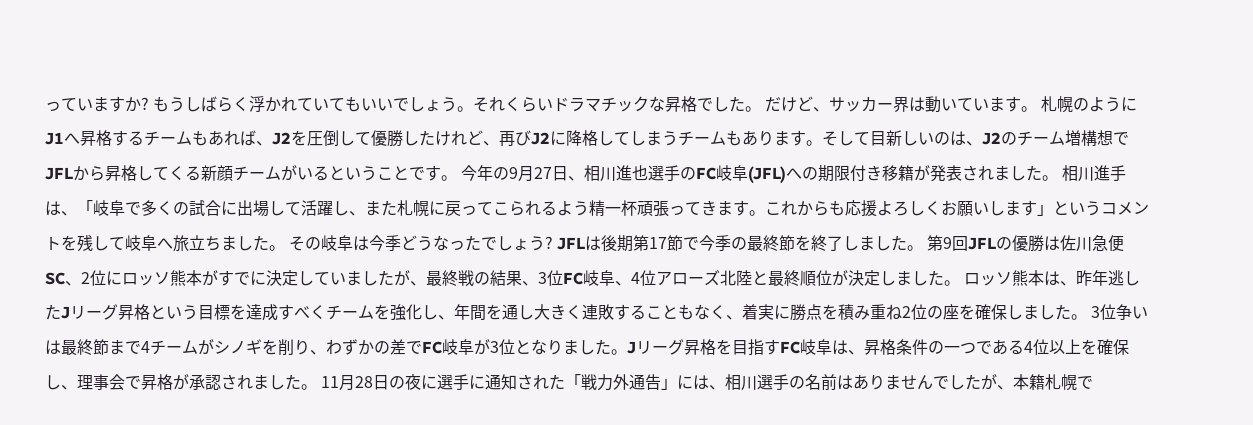っていますか? もうしばらく浮かれていてもいいでしょう。それくらいドラマチックな昇格でした。 だけど、サッカー界は動いています。 札幌のようにJ1へ昇格するチームもあれば、J2を圧倒して優勝したけれど、再びJ2に降格してしまうチームもあります。そして目新しいのは、J2のチーム増構想でJFLから昇格してくる新顔チームがいるということです。 今年の9月27日、相川進也選手のFC岐阜(JFL)への期限付き移籍が発表されました。 相川進手は、「岐阜で多くの試合に出場して活躍し、また札幌に戻ってこられるよう精一杯頑張ってきます。これからも応援よろしくお願いします」というコメントを残して岐阜へ旅立ちました。 その岐阜は今季どうなったでしょう? JFLは後期第17節で今季の最終節を終了しました。 第9回JFLの優勝は佐川急便SC、2位にロッソ熊本がすでに決定していましたが、最終戦の結果、3位FC岐阜、4位アローズ北陸と最終順位が決定しました。 ロッソ熊本は、昨年逃したJリーグ昇格という目標を達成すべくチームを強化し、年間を通し大きく連敗することもなく、着実に勝点を積み重ね2位の座を確保しました。 3位争いは最終節まで4チームがシノギを削り、わずかの差でFC岐阜が3位となりました。Jリーグ昇格を目指すFC岐阜は、昇格条件の一つである4位以上を確保し、理事会で昇格が承認されました。 11月28日の夜に選手に通知された「戦力外通告」には、相川選手の名前はありませんでしたが、本籍札幌で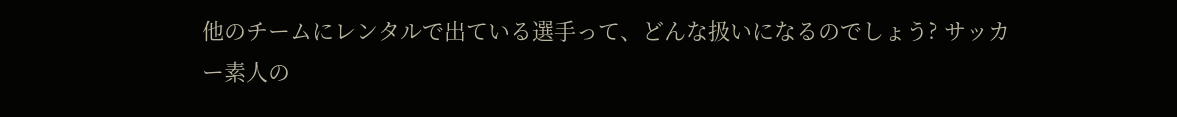他のチームにレンタルで出ている選手って、どんな扱いになるのでしょう? サッカー素人の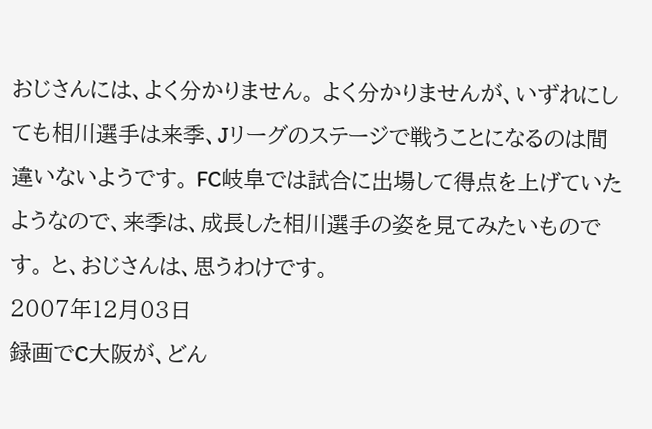おじさんには、よく分かりません。 よく分かりませんが、いずれにしても相川選手は来季、Jリーグのステージで戦うことになるのは間違いないようです。 FC岐阜では試合に出場して得点を上げていたようなので、来季は、成長した相川選手の姿を見てみたいものです。 と、おじさんは、思うわけです。
2007年12月03日
録画でC大阪が、どん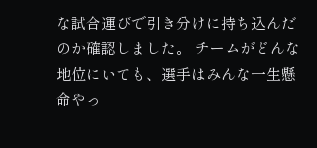な試合運びで引き分けに持ち込んだのか確認しました。 チームがどんな地位にいても、選手はみんな一生懸命やっ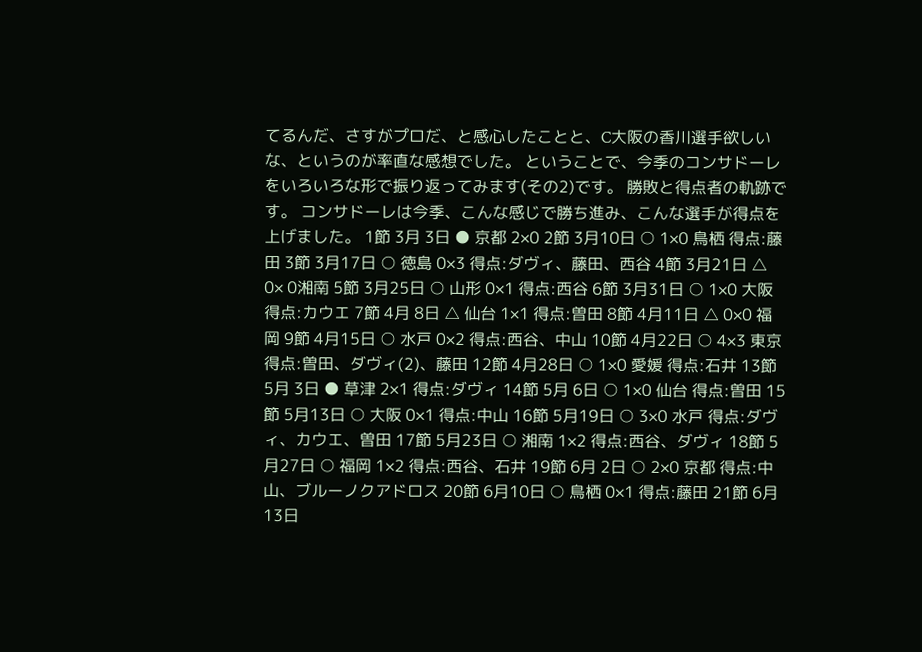てるんだ、さすがプロだ、と感心したことと、C大阪の香川選手欲しいな、というのが率直な感想でした。 ということで、今季のコンサドーレをいろいろな形で振り返ってみます(その2)です。 勝敗と得点者の軌跡です。 コンサドーレは今季、こんな感じで勝ち進み、こんな選手が得点を上げました。 1節 3月 3日 ● 京都 2×0 2節 3月10日 ○ 1×0 鳥栖 得点:藤田 3節 3月17日 ○ 徳島 0×3 得点:ダヴィ、藤田、西谷 4節 3月21日 △ 0× 0湘南 5節 3月25日 ○ 山形 0×1 得点:西谷 6節 3月31日 ○ 1×0 大阪 得点:カウエ 7節 4月 8日 △ 仙台 1×1 得点:曽田 8節 4月11日 △ 0×0 福岡 9節 4月15日 ○ 水戸 0×2 得点:西谷、中山 10節 4月22日 ○ 4×3 東京 得点:曽田、ダヴィ(2)、藤田 12節 4月28日 ○ 1×0 愛媛 得点:石井 13節 5月 3日 ● 草津 2×1 得点:ダヴィ 14節 5月 6日 ○ 1×0 仙台 得点:曽田 15節 5月13日 ○ 大阪 0×1 得点:中山 16節 5月19日 ○ 3×0 水戸 得点:ダヴィ、カウエ、曽田 17節 5月23日 ○ 湘南 1×2 得点:西谷、ダヴィ 18節 5月27日 ○ 福岡 1×2 得点:西谷、石井 19節 6月 2日 ○ 2×0 京都 得点:中山、ブルーノクアドロス 20節 6月10日 ○ 鳥栖 0×1 得点:藤田 21節 6月13日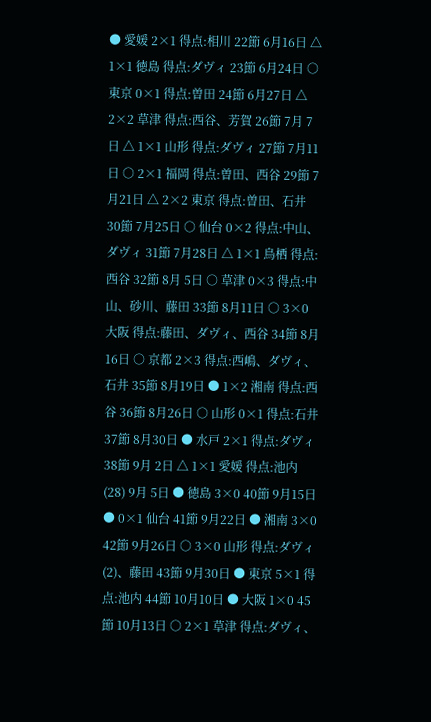● 愛媛 2×1 得点:相川 22節 6月16日 △ 1×1 徳島 得点:ダヴィ 23節 6月24日 ○ 東京 0×1 得点:曽田 24節 6月27日 △ 2×2 草津 得点:西谷、芳賀 26節 7月 7日 △ 1×1 山形 得点:ダヴィ 27節 7月11日 ○ 2×1 福岡 得点:曽田、西谷 29節 7月21日 △ 2×2 東京 得点:曽田、石井 30節 7月25日 ○ 仙台 0×2 得点:中山、ダヴィ 31節 7月28日 △ 1×1 鳥栖 得点:西谷 32節 8月 5日 ○ 草津 0×3 得点:中山、砂川、藤田 33節 8月11日 ○ 3×0 大阪 得点:藤田、ダヴィ、西谷 34節 8月16日 ○ 京都 2×3 得点:西嶋、ダヴィ、石井 35節 8月19日 ● 1×2 湘南 得点:西谷 36節 8月26日 ○ 山形 0×1 得点:石井 37節 8月30日 ● 水戸 2×1 得点:ダヴィ 38節 9月 2日 △ 1×1 愛媛 得点:池内 (28) 9月 5日 ● 徳島 3×0 40節 9月15日 ● 0×1 仙台 41節 9月22日 ● 湘南 3×0 42節 9月26日 ○ 3×0 山形 得点:ダヴィ(2)、藤田 43節 9月30日 ● 東京 5×1 得点:池内 44節 10月10日 ● 大阪 1×0 45節 10月13日 ○ 2×1 草津 得点:ダヴィ、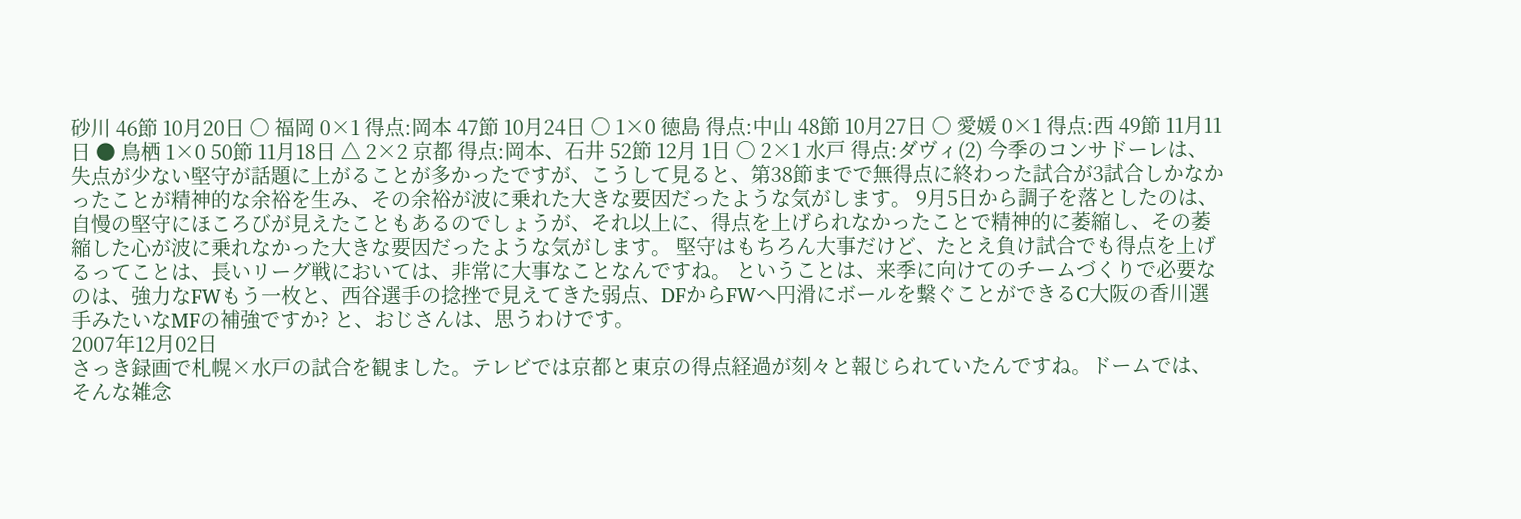砂川 46節 10月20日 ○ 福岡 0×1 得点:岡本 47節 10月24日 ○ 1×0 徳島 得点:中山 48節 10月27日 ○ 愛媛 0×1 得点:西 49節 11月11日 ● 鳥栖 1×0 50節 11月18日 △ 2×2 京都 得点:岡本、石井 52節 12月 1日 ○ 2×1 水戸 得点:ダヴィ(2) 今季のコンサドーレは、失点が少ない堅守が話題に上がることが多かったですが、こうして見ると、第38節までで無得点に終わった試合が3試合しかなかったことが精神的な余裕を生み、その余裕が波に乗れた大きな要因だったような気がします。 9月5日から調子を落としたのは、自慢の堅守にほころびが見えたこともあるのでしょうが、それ以上に、得点を上げられなかったことで精神的に萎縮し、その萎縮した心が波に乗れなかった大きな要因だったような気がします。 堅守はもちろん大事だけど、たとえ負け試合でも得点を上げるってことは、長いリーグ戦においては、非常に大事なことなんですね。 ということは、来季に向けてのチームづくりで必要なのは、強力なFWもう一枚と、西谷選手の捻挫で見えてきた弱点、DFからFWへ円滑にボールを繋ぐことができるC大阪の香川選手みたいなMFの補強ですか? と、おじさんは、思うわけです。
2007年12月02日
さっき録画で札幌×水戸の試合を観ました。テレビでは京都と東京の得点経過が刻々と報じられていたんですね。ドームでは、そんな雑念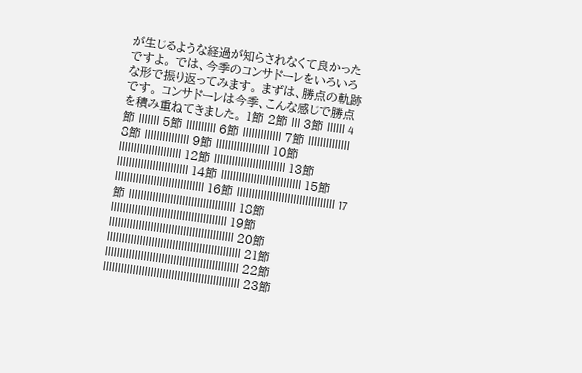が生じるような経過が知らされなくて良かったですよ。 では、今季のコンサドーレをいろいろな形で振り返ってみます。 まずは、勝点の軌跡です。 コンサドーレは今季、こんな感じで勝点を積み重ねてきました。 1節 2節 lll 3節 llllll 4節 lllllll 5節 llllllllll 6節 lllllllllllll 7節 llllllllllllll 8節 lllllllllllllll 9節 llllllllllllllllll 10節 lllllllllllllllllllll 12節 llllllllllllllllllllllll 13節 llllllllllllllllllllllll 14節 lllllllllllllllllllllllllll 15節 llllllllllllllllllllllllllllll 16節 lllllllllllllllllllllllllllllllll 17節 llllllllllllllllllllllllllllllllllll 18節 lllllllllllllllllllllllllllllllllllllll 19節 llllllllllllllllllllllllllllllllllllllllll 20節 lllllllllllllllllllllllllllllllllllllllllllll 21節 lllllllllllllllllllllllllllllllllllllllllllll 22節 llllllllllllllllllllllllllllllllllllllllllllll 23節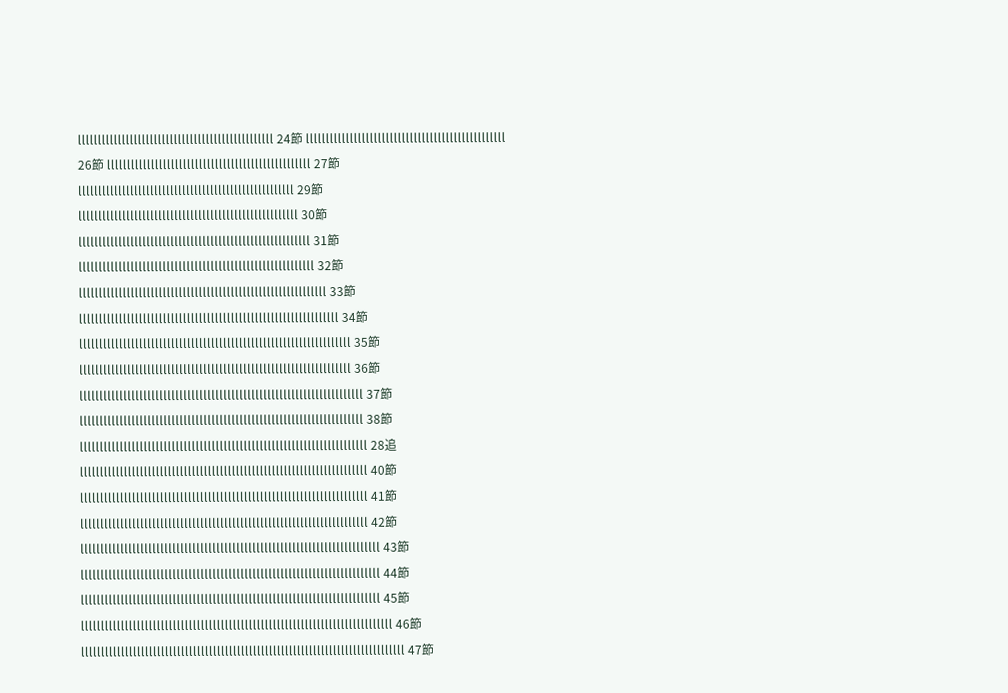lllllllllllllllllllllllllllllllllllllllllllllllll 24節 llllllllllllllllllllllllllllllllllllllllllllllllll 26節 lllllllllllllllllllllllllllllllllllllllllllllllllll 27節 llllllllllllllllllllllllllllllllllllllllllllllllllllll 29節 lllllllllllllllllllllllllllllllllllllllllllllllllllllll 30節 llllllllllllllllllllllllllllllllllllllllllllllllllllllllll 31節 lllllllllllllllllllllllllllllllllllllllllllllllllllllllllll 32節 llllllllllllllllllllllllllllllllllllllllllllllllllllllllllllll 33節 lllllllllllllllllllllllllllllllllllllllllllllllllllllllllllllllll 34節 llllllllllllllllllllllllllllllllllllllllllllllllllllllllllllllllllll 35節 llllllllllllllllllllllllllllllllllllllllllllllllllllllllllllllllllll 36節 lllllllllllllllllllllllllllllllllllllllllllllllllllllllllllllllllllllll 37節 lllllllllllllllllllllllllllllllllllllllllllllllllllllllllllllllllllllll 38節 llllllllllllllllllllllllllllllllllllllllllllllllllllllllllllllllllllllll 28追 llllllllllllllllllllllllllllllllllllllllllllllllllllllllllllllllllllllll 40節 llllllllllllllllllllllllllllllllllllllllllllllllllllllllllllllllllllllll 41節 llllllllllllllllllllllllllllllllllllllllllllllllllllllllllllllllllllllll 42節 lllllllllllllllllllllllllllllllllllllllllllllllllllllllllllllllllllllllllll 43節 lllllllllllllllllllllllllllllllllllllllllllllllllllllllllllllllllllllllllll 44節 lllllllllllllllllllllllllllllllllllllllllllllllllllllllllllllllllllllllllll 45節 llllllllllllllllllllllllllllllllllllllllllllllllllllllllllllllllllllllllllllll 46節 lllllllllllllllllllllllllllllllllllllllllllllllllllllllllllllllllllllllllllllllll 47節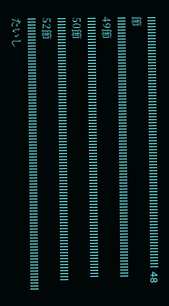llllllllllllllllllllllllllllllllllllllllllllllllllllllllllllllllllllllllllllllllllll 48節 lllllllllllllllllllllllllllllllllllllllllllllllllllllllllllllllllllllllllllllllllllllll 49節 lllllllllllllllllllllllllllllllllllllllllllllllllllllllllllllllllllllllllllllllllllllll 50節 llllllllllllllllllllllllllllllllllllllllllllllllllllllllllllllllllllllllllllllllllllllll 52節 lllllllllllllllllllllllllllllllllllllllllllllllllllllllllllllllllllllllllllllllllllllllllll たいし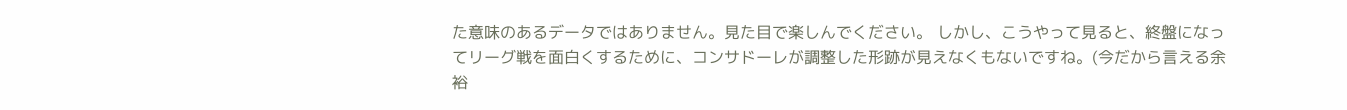た意味のあるデータではありません。見た目で楽しんでください。 しかし、こうやって見ると、終盤になってリーグ戦を面白くするために、コンサドーレが調整した形跡が見えなくもないですね。(今だから言える余裕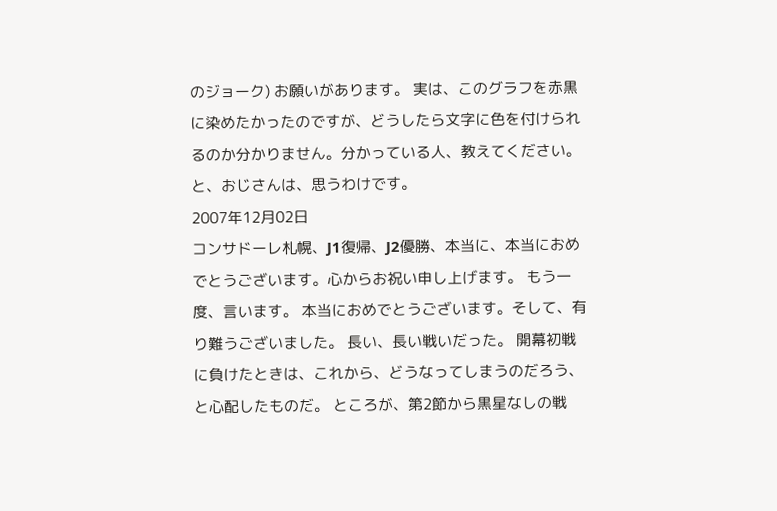のジョーク) お願いがあります。 実は、このグラフを赤黒に染めたかったのですが、どうしたら文字に色を付けられるのか分かりません。分かっている人、教えてください。 と、おじさんは、思うわけです。
2007年12月02日
コンサドーレ札幌、J1復帰、J2優勝、本当に、本当におめでとうございます。心からお祝い申し上げます。 もう一度、言います。 本当におめでとうございます。そして、有り難うございました。 長い、長い戦いだった。 開幕初戦に負けたときは、これから、どうなってしまうのだろう、と心配したものだ。 ところが、第2節から黒星なしの戦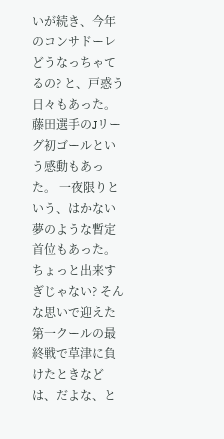いが続き、今年のコンサドーレどうなっちゃてるの? と、戸惑う日々もあった。 藤田選手のJリーグ初ゴールという感動もあった。 一夜限りという、はかない夢のような暫定首位もあった。 ちょっと出来すぎじゃない? そんな思いで迎えた第一クールの最終戦で草津に負けたときなどは、だよな、と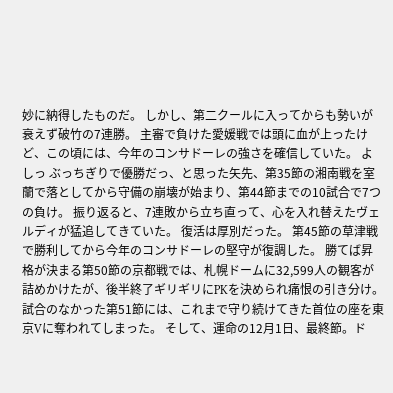妙に納得したものだ。 しかし、第二クールに入ってからも勢いが衰えず破竹の7連勝。 主審で負けた愛媛戦では頭に血が上ったけど、この頃には、今年のコンサドーレの強さを確信していた。 よしっ ぶっちぎりで優勝だっ、と思った矢先、第35節の湘南戦を室蘭で落としてから守備の崩壊が始まり、第44節までの10試合で7つの負け。 振り返ると、7連敗から立ち直って、心を入れ替えたヴェルディが猛追してきていた。 復活は厚別だった。 第45節の草津戦で勝利してから今年のコンサドーレの堅守が復調した。 勝てば昇格が決まる第50節の京都戦では、札幌ドームに32,599人の観客が詰めかけたが、後半終了ギリギリにPKを決められ痛恨の引き分け。 試合のなかった第51節には、これまで守り続けてきた首位の座を東京Vに奪われてしまった。 そして、運命の12月1日、最終節。ド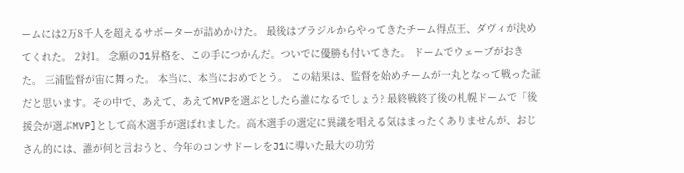ームには2万8千人を超えるサポーターが詰めかけた。 最後はブラジルからやってきたチーム得点王、ダヴィが決めてくれた。 2対1。 念願のJ1昇格を、この手につかんだ。ついでに優勝も付いてきた。 ドームでウェーブがおきた。 三浦監督が宙に舞った。 本当に、本当におめでとう。 この結果は、監督を始めチームが一丸となって戦った証だと思います。その中で、あえて、あえてMVPを選ぶとしたら誰になるでしょう? 最終戦終了後の札幌ドームで「後援会が選ぶMVP]として高木選手が選ばれました。高木選手の選定に異議を唱える気はまったくありませんが、おじさん的には、誰が何と言おうと、今年のコンサドーレをJ1に導いた最大の功労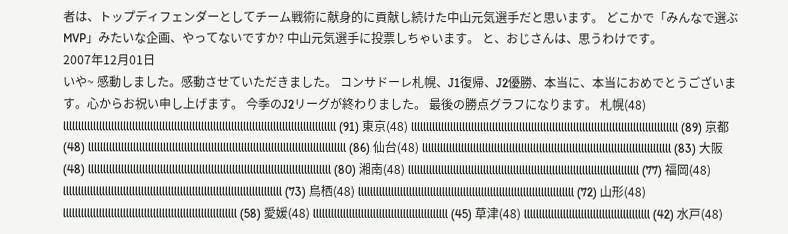者は、トップディフェンダーとしてチーム戦術に献身的に貢献し続けた中山元気選手だと思います。 どこかで「みんなで選ぶMVP」みたいな企画、やってないですか? 中山元気選手に投票しちゃいます。 と、おじさんは、思うわけです。
2007年12月01日
いや~ 感動しました。感動させていただきました。 コンサドーレ札幌、J1復帰、J2優勝、本当に、本当におめでとうございます。心からお祝い申し上げます。 今季のJ2リーグが終わりました。 最後の勝点グラフになります。 札幌(48) lllllllllllllllllllllllllllllllllllllllllllllllllllllllllllllllllllllllllllllllllllllllllll (91) 東京(48) lllllllllllllllllllllllllllllllllllllllllllllllllllllllllllllllllllllllllllllllllllllllll (89) 京都(48) llllllllllllllllllllllllllllllllllllllllllllllllllllllllllllllllllllllllllllllllllllll (86) 仙台(48) lllllllllllllllllllllllllllllllllllllllllllllllllllllllllllllllllllllllllllllllllll (83) 大阪(48) lllllllllllllllllllllllllllllllllllllllllllllllllllllllllllllllllllllllllllllllll (80) 湘南(48) lllllllllllllllllllllllllllllllllllllllllllllllllllllllllllllllllllllllllllll (77) 福岡(48) lllllllllllllllllllllllllllllllllllllllllllllllllllllllllllllllllllllllll (73) 鳥栖(48) llllllllllllllllllllllllllllllllllllllllllllllllllllllllllllllllllllllll (72) 山形(48) llllllllllllllllllllllllllllllllllllllllllllllllllllllllll (58) 愛媛(48) lllllllllllllllllllllllllllllllllllllllllllll (45) 草津(48) llllllllllllllllllllllllllllllllllllllllll (42) 水戸(48)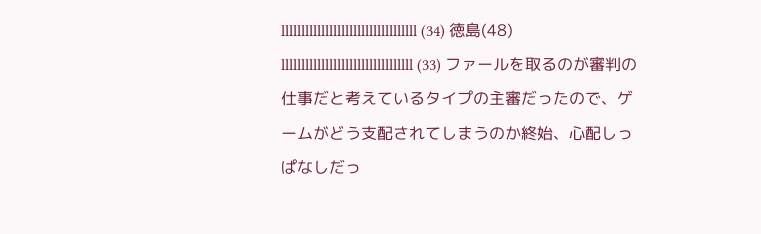llllllllllllllllllllllllllllllllll (34) 徳島(48) lllllllllllllllllllllllllllllllll (33) ファールを取るのが審判の仕事だと考えているタイプの主審だったので、ゲームがどう支配されてしまうのか終始、心配しっぱなしだっ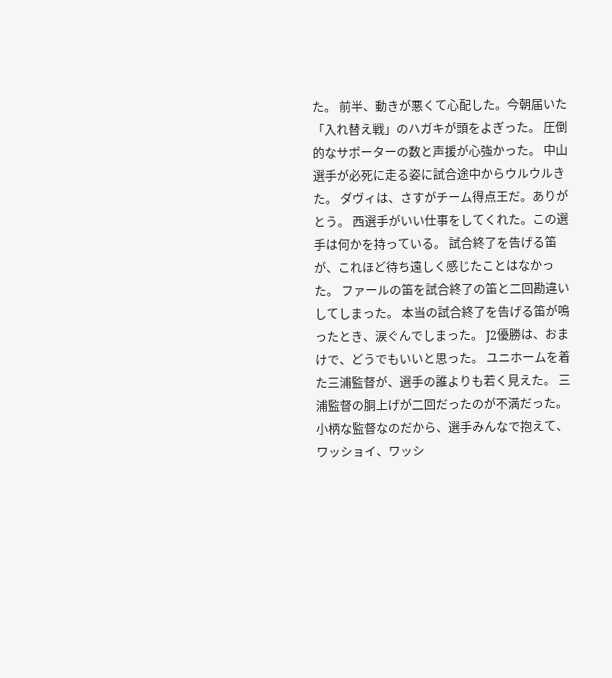た。 前半、動きが悪くて心配した。今朝届いた「入れ替え戦」のハガキが頭をよぎった。 圧倒的なサポーターの数と声援が心強かった。 中山選手が必死に走る姿に試合途中からウルウルきた。 ダヴィは、さすがチーム得点王だ。ありがとう。 西選手がいい仕事をしてくれた。この選手は何かを持っている。 試合終了を告げる笛が、これほど待ち遠しく感じたことはなかった。 ファールの笛を試合終了の笛と二回勘違いしてしまった。 本当の試合終了を告げる笛が鳴ったとき、涙ぐんでしまった。 J2優勝は、おまけで、どうでもいいと思った。 ユニホームを着た三浦監督が、選手の誰よりも若く見えた。 三浦監督の胴上げが二回だったのが不満だった。小柄な監督なのだから、選手みんなで抱えて、ワッショイ、ワッシ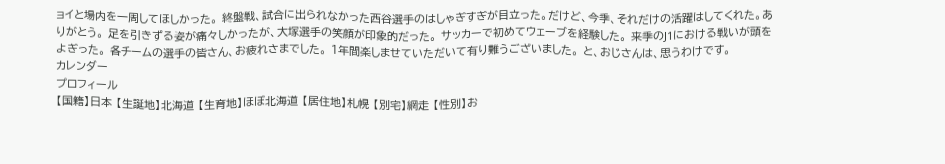ョイと場内を一周してほしかった。 終盤戦、試合に出られなかった西谷選手のはしゃぎすぎが目立った。だけど、今季、それだけの活躍はしてくれた。ありがとう。 足を引きずる姿が痛々しかったが、大塚選手の笑顔が印象的だった。 サッカーで初めてウェーブを経験した。 来季のJ1における戦いが頭をよぎった。 各チームの選手の皆さん、お疲れさまでした。 1年間楽しませていただいて有り難うございました。 と、おじさんは、思うわけです。
カレンダー
プロフィール
【国籍】日本 【生誕地】北海道 【生育地】ほぼ北海道 【居住地】札幌 【別宅】網走 【性別】お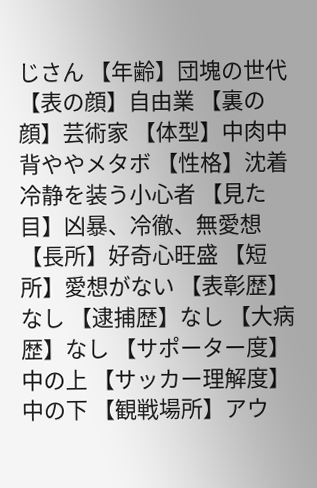じさん 【年齢】団塊の世代 【表の顔】自由業 【裏の顔】芸術家 【体型】中肉中背ややメタボ 【性格】沈着冷静を装う小心者 【見た目】凶暴、冷徹、無愛想 【長所】好奇心旺盛 【短所】愛想がない 【表彰歴】なし 【逮捕歴】なし 【大病歴】なし 【サポーター度】中の上 【サッカー理解度】中の下 【観戦場所】アウ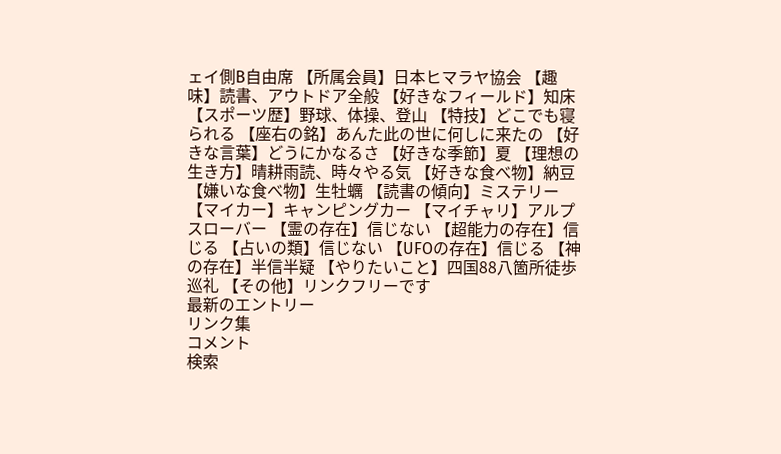ェイ側B自由席 【所属会員】日本ヒマラヤ協会 【趣味】読書、アウトドア全般 【好きなフィールド】知床 【スポーツ歴】野球、体操、登山 【特技】どこでも寝られる 【座右の銘】あんた此の世に何しに来たの 【好きな言葉】どうにかなるさ 【好きな季節】夏 【理想の生き方】晴耕雨読、時々やる気 【好きな食べ物】納豆 【嫌いな食べ物】生牡蠣 【読書の傾向】ミステリー 【マイカー】キャンピングカー 【マイチャリ】アルプスローバー 【霊の存在】信じない 【超能力の存在】信じる 【占いの類】信じない 【UFOの存在】信じる 【神の存在】半信半疑 【やりたいこと】四国88八箇所徒歩巡礼 【その他】リンクフリーです
最新のエントリー
リンク集
コメント
検索